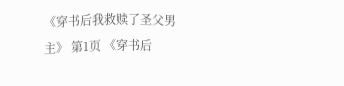《穿书后我救赎了圣父男主》 第1页 《穿书后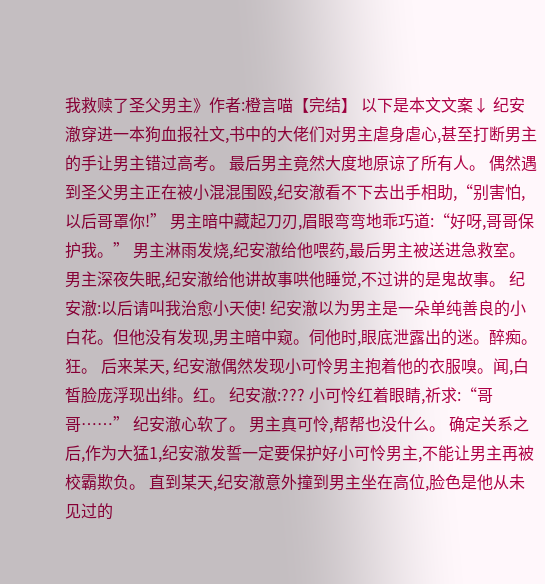我救赎了圣父男主》作者:橙言喵【完结】 以下是本文文案↓ 纪安澈穿进一本狗血报社文,书中的大佬们对男主虐身虐心,甚至打断男主的手让男主错过高考。 最后男主竟然大度地原谅了所有人。 偶然遇到圣父男主正在被小混混围殴,纪安澈看不下去出手相助,“别害怕,以后哥罩你!” 男主暗中藏起刀刃,眉眼弯弯地乖巧道:“好呀,哥哥保护我。” 男主淋雨发烧,纪安澈给他喂药,最后男主被送进急救室。 男主深夜失眠,纪安澈给他讲故事哄他睡觉,不过讲的是鬼故事。 纪安澈:以后请叫我治愈小天使! 纪安澈以为男主是一朵单纯善良的小白花。但他没有发现,男主暗中窥。伺他时,眼底泄露出的迷。醉痴。狂。 后来某天, 纪安澈偶然发现小可怜男主抱着他的衣服嗅。闻,白皙脸庞浮现出绯。红。 纪安澈:??? 小可怜红着眼睛,祈求:“哥哥……” 纪安澈心软了。 男主真可怜,帮帮也没什么。 确定关系之后,作为大猛1,纪安澈发誓一定要保护好小可怜男主,不能让男主再被校霸欺负。 直到某天,纪安澈意外撞到男主坐在高位,脸色是他从未见过的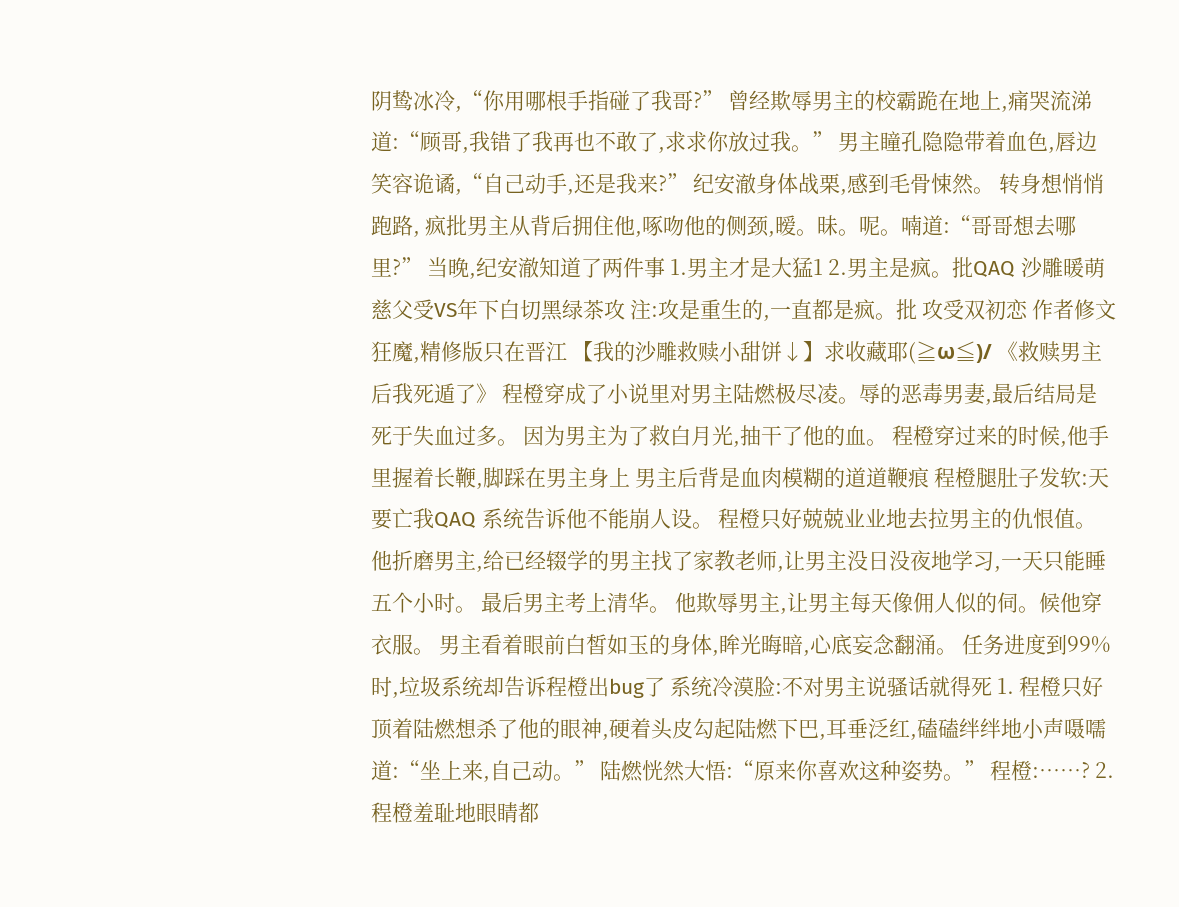阴鸷冰冷,“你用哪根手指碰了我哥?” 曾经欺辱男主的校霸跪在地上,痛哭流涕道:“顾哥,我错了我再也不敢了,求求你放过我。” 男主瞳孔隐隐带着血色,唇边笑容诡谲,“自己动手,还是我来?” 纪安澈身体战栗,感到毛骨悚然。 转身想悄悄跑路, 疯批男主从背后拥住他,啄吻他的侧颈,暧。昧。呢。喃道:“哥哥想去哪里?” 当晚,纪安澈知道了两件事 1.男主才是大猛1 2.男主是疯。批QAQ 沙雕暖萌慈父受VS年下白切黑绿茶攻 注:攻是重生的,一直都是疯。批 攻受双初恋 作者修文狂魔,精修版只在晋江 【我的沙雕救赎小甜饼↓】求收藏耶(≧ω≦)/ 《救赎男主后我死遁了》 程橙穿成了小说里对男主陆燃极尽凌。辱的恶毒男妻,最后结局是死于失血过多。 因为男主为了救白月光,抽干了他的血。 程橙穿过来的时候,他手里握着长鞭,脚踩在男主身上 男主后背是血肉模糊的道道鞭痕 程橙腿肚子发软:天要亡我QAQ 系统告诉他不能崩人设。 程橙只好兢兢业业地去拉男主的仇恨值。 他折磨男主,给已经辍学的男主找了家教老师,让男主没日没夜地学习,一天只能睡五个小时。 最后男主考上清华。 他欺辱男主,让男主每天像佣人似的伺。候他穿衣服。 男主看着眼前白皙如玉的身体,眸光晦暗,心底妄念翻涌。 任务进度到99%时,垃圾系统却告诉程橙出bug了 系统冷漠脸:不对男主说骚话就得死 1. 程橙只好顶着陆燃想杀了他的眼神,硬着头皮勾起陆燃下巴,耳垂泛红,磕磕绊绊地小声嗫嚅道:“坐上来,自己动。” 陆燃恍然大悟:“原来你喜欢这种姿势。” 程橙:……? 2. 程橙羞耻地眼睛都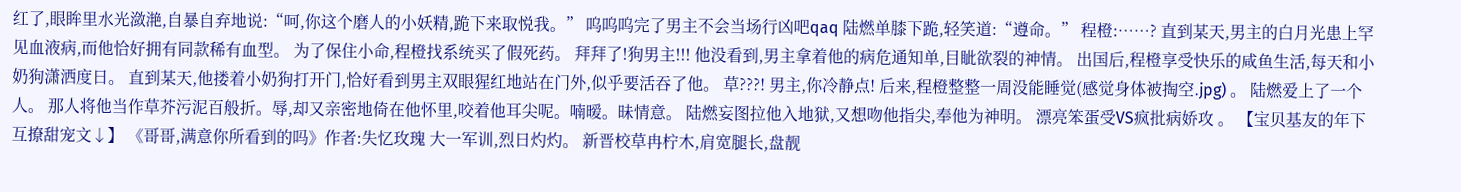红了,眼眸里水光潋滟,自暴自弃地说:“呵,你这个磨人的小妖精,跪下来取悦我。” 呜呜呜完了男主不会当场行凶吧qaq 陆燃单膝下跪,轻笑道:“遵命。” 程橙:……? 直到某天,男主的白月光患上罕见血液病,而他恰好拥有同款稀有血型。 为了保住小命,程橙找系统买了假死药。 拜拜了!狗男主!!! 他没看到,男主拿着他的病危通知单,目眦欲裂的神情。 出国后,程橙享受快乐的咸鱼生活,每天和小奶狗潇洒度日。 直到某天,他搂着小奶狗打开门,恰好看到男主双眼猩红地站在门外,似乎要活吞了他。 草???! 男主,你冷静点! 后来,程橙整整一周没能睡觉(感觉身体被掏空.jpg) 。 陆燃爱上了一个人。 那人将他当作草芥污泥百般折。辱,却又亲密地倚在他怀里,咬着他耳尖呢。喃暧。昧情意。 陆燃妄图拉他入地狱,又想吻他指尖,奉他为神明。 漂亮笨蛋受VS疯批病娇攻 。 【宝贝基友的年下互撩甜宠文↓】 《哥哥,满意你所看到的吗》作者:失忆玫瑰 大一军训,烈日灼灼。 新晋校草冉柠木,肩宽腿长,盘靓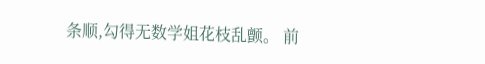条顺,勾得无数学姐花枝乱颤。 前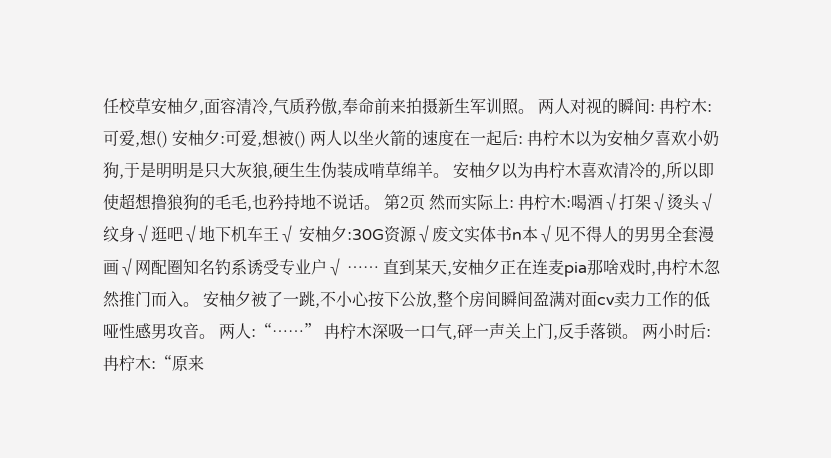任校草安柚夕,面容清冷,气质矜傲,奉命前来拍摄新生军训照。 两人对视的瞬间: 冉柠木:可爱,想() 安柚夕:可爱,想被() 两人以坐火箭的速度在一起后: 冉柠木以为安柚夕喜欢小奶狗,于是明明是只大灰狼,硬生生伪装成啃草绵羊。 安柚夕以为冉柠木喜欢清冷的,所以即使超想撸狼狗的毛毛,也矜持地不说话。 第2页 然而实际上: 冉柠木:喝酒√打架√烫头√纹身√逛吧√地下机车王√ 安柚夕:30G资源√废文实体书n本√见不得人的男男全套漫画√网配圈知名钓系诱受专业户√ …… 直到某天,安柚夕正在连麦pia那啥戏时,冉柠木忽然推门而入。 安柚夕被了一跳,不小心按下公放,整个房间瞬间盈满对面cv卖力工作的低哑性感男攻音。 两人:“……” 冉柠木深吸一口气,砰一声关上门,反手落锁。 两小时后: 冉柠木:“原来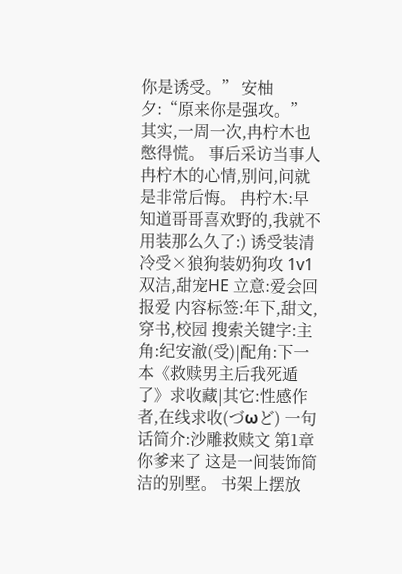你是诱受。” 安柚夕:“原来你是强攻。” 其实,一周一次,冉柠木也憋得慌。 事后采访当事人冉柠木的心情,别问,问就是非常后悔。 冉柠木:早知道哥哥喜欢野的,我就不用装那么久了:) 诱受装清冷受×狼狗装奶狗攻 1v1双洁,甜宠HE 立意:爱会回报爱 内容标签:年下,甜文,穿书,校园 搜索关键字:主角:纪安澈(受)|配角:下一本《救赎男主后我死遁了》求收藏|其它:性感作者,在线求收(づωど) 一句话简介:沙雕救赎文 第1章 你爹来了 这是一间装饰简洁的别墅。 书架上摆放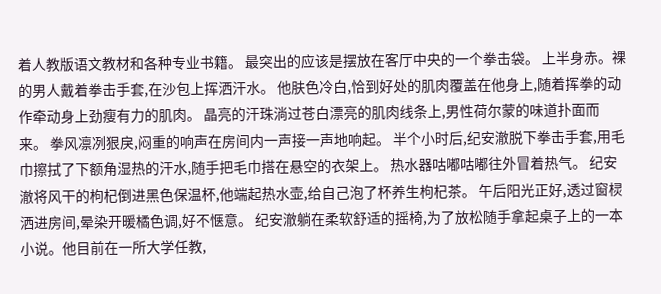着人教版语文教材和各种专业书籍。 最突出的应该是摆放在客厅中央的一个拳击袋。 上半身赤。裸的男人戴着拳击手套,在沙包上挥洒汗水。 他肤色冷白,恰到好处的肌肉覆盖在他身上,随着挥拳的动作牵动身上劲瘦有力的肌肉。 晶亮的汗珠淌过苍白漂亮的肌肉线条上,男性荷尔蒙的味道扑面而来。 拳风凛冽狠戾,闷重的响声在房间内一声接一声地响起。 半个小时后,纪安澈脱下拳击手套,用毛巾擦拭了下额角湿热的汗水,随手把毛巾搭在悬空的衣架上。 热水器咕嘟咕嘟往外冒着热气。 纪安澈将风干的枸杞倒进黑色保温杯,他端起热水壶,给自己泡了杯养生枸杞茶。 午后阳光正好,透过窗棂洒进房间,晕染开暖橘色调,好不惬意。 纪安澈躺在柔软舒适的摇椅,为了放松随手拿起桌子上的一本小说。他目前在一所大学任教,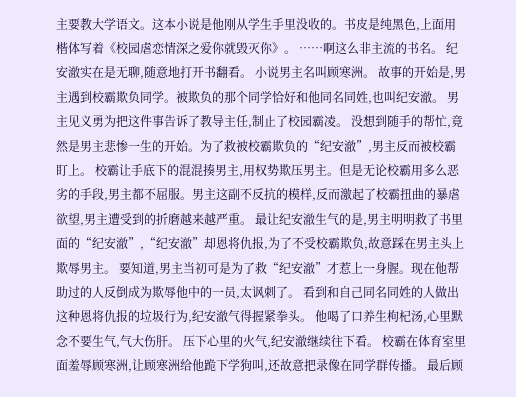主要教大学语文。这本小说是他刚从学生手里没收的。书皮是纯黑色,上面用楷体写着《校园虐恋情深之爱你就毁灭你》。 ……啊这么非主流的书名。 纪安澈实在是无聊,随意地打开书翻看。 小说男主名叫顾寒洲。 故事的开始是,男主遇到校霸欺负同学。被欺负的那个同学恰好和他同名同姓,也叫纪安澈。 男主见义勇为把这件事告诉了教导主任,制止了校园霸凌。 没想到随手的帮忙,竟然是男主悲惨一生的开始。为了救被校霸欺负的“纪安澈”,男主反而被校霸盯上。 校霸让手底下的混混揍男主,用权势欺压男主。但是无论校霸用多么恶劣的手段,男主都不屈服。男主这副不反抗的模样,反而激起了校霸扭曲的暴虐欲望,男主遭受到的折磨越来越严重。 最让纪安澈生气的是,男主明明救了书里面的“纪安澈”,“纪安澈”却恩将仇报,为了不受校霸欺负,故意踩在男主头上欺辱男主。 要知道,男主当初可是为了救“纪安澈”才惹上一身腥。现在他帮助过的人反倒成为欺辱他中的一员,太讽刺了。 看到和自己同名同姓的人做出这种恩将仇报的垃圾行为,纪安澈气得握紧拳头。 他喝了口养生枸杞汤,心里默念不要生气,气大伤肝。 压下心里的火气,纪安澈继续往下看。 校霸在体育室里面羞辱顾寒洲,让顾寒洲给他跪下学狗叫,还故意把录像在同学群传播。 最后顾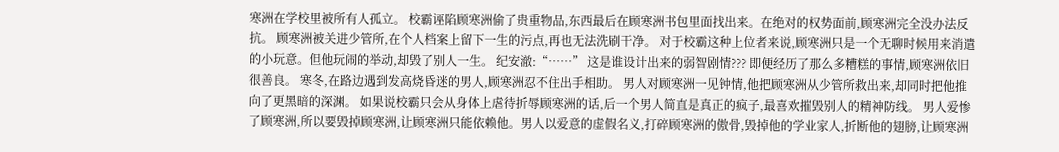寒洲在学校里被所有人孤立。 校霸诬陷顾寒洲偷了贵重物品,东西最后在顾寒洲书包里面找出来。在绝对的权势面前,顾寒洲完全没办法反抗。 顾寒洲被关进少管所,在个人档案上留下一生的污点,再也无法洗刷干净。 对于校霸这种上位者来说,顾寒洲只是一个无聊时候用来消遣的小玩意。但他玩闹的举动,却毁了别人一生。 纪安澈:“……” 这是谁设计出来的弱智剧情??? 即便经历了那么多糟糕的事情,顾寒洲依旧很善良。 寒冬,在路边遇到发高烧昏迷的男人,顾寒洲忍不住出手相助。 男人对顾寒洲一见钟情,他把顾寒洲从少管所救出来,却同时把他推向了更黑暗的深渊。 如果说校霸只会从身体上虐待折辱顾寒洲的话,后一个男人简直是真正的疯子,最喜欢摧毁别人的精神防线。 男人爱惨了顾寒洲,所以要毁掉顾寒洲,让顾寒洲只能依赖他。男人以爱意的虚假名义,打碎顾寒洲的傲骨,毁掉他的学业家人,折断他的翅膀,让顾寒洲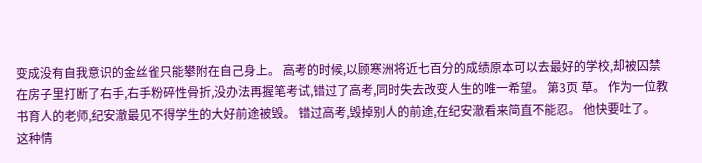变成没有自我意识的金丝雀只能攀附在自己身上。 高考的时候,以顾寒洲将近七百分的成绩原本可以去最好的学校,却被囚禁在房子里打断了右手,右手粉碎性骨折,没办法再握笔考试,错过了高考,同时失去改变人生的唯一希望。 第3页 草。 作为一位教书育人的老师,纪安澈最见不得学生的大好前途被毁。 错过高考,毁掉别人的前途,在纪安澈看来简直不能忍。 他快要吐了。 这种情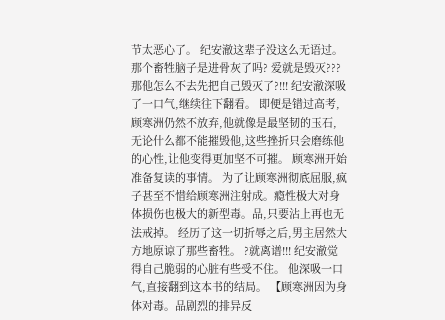节太恶心了。 纪安澈这辈子没这么无语过。 那个畜牲脑子是进骨灰了吗? 爱就是毁灭???那他怎么不去先把自己毁灭了?!!! 纪安澈深吸了一口气,继续往下翻看。 即便是错过高考,顾寒洲仍然不放弃,他就像是最坚韧的玉石,无论什么都不能摧毁他,这些挫折只会磨练他的心性,让他变得更加坚不可摧。 顾寒洲开始准备复读的事情。 为了让顾寒洲彻底屈服,疯子甚至不惜给顾寒洲注射成。瘾性极大对身体损伤也极大的新型毒。品,只要沾上再也无法戒掉。 经历了这一切折辱之后,男主居然大方地原谅了那些畜牲。 ?就离谱!!! 纪安澈觉得自己脆弱的心脏有些受不住。 他深吸一口气,直接翻到这本书的结局。 【顾寒洲因为身体对毒。品剧烈的排异反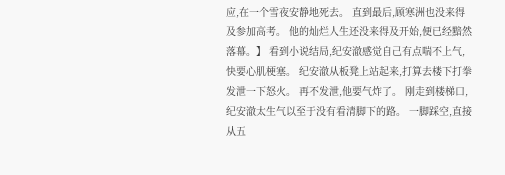应,在一个雪夜安静地死去。 直到最后,顾寒洲也没来得及参加高考。 他的灿烂人生还没来得及开始,便已经黯然落幕。】 看到小说结局,纪安澈感觉自己有点喘不上气,快要心肌梗塞。 纪安澈从板凳上站起来,打算去楼下打拳发泄一下怒火。 再不发泄,他要气炸了。 刚走到楼梯口,纪安澈太生气以至于没有看清脚下的路。 一脚踩空,直接从五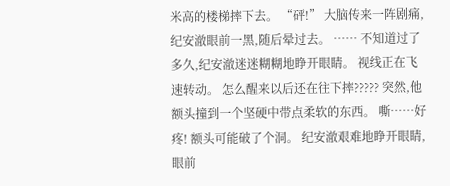米高的楼梯摔下去。 “砰!” 大脑传来一阵剧痛,纪安澈眼前一黑,随后晕过去。 …… 不知道过了多久,纪安澈迷迷糊糊地睁开眼睛。 视线正在飞速转动。 怎么醒来以后还在往下摔????? 突然,他额头撞到一个坚硬中带点柔软的东西。 嘶……好疼! 额头可能破了个洞。 纪安澈艰难地睁开眼睛,眼前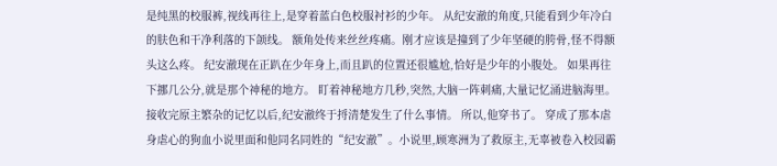是纯黑的校服裤,视线再往上,是穿着蓝白色校服衬衫的少年。 从纪安澈的角度,只能看到少年冷白的肤色和干净利落的下颌线。 额角处传来丝丝疼痛。刚才应该是撞到了少年坚硬的胯骨,怪不得额头这么疼。 纪安澈现在正趴在少年身上,而且趴的位置还很尴尬,恰好是少年的小腹处。 如果再往下挪几公分,就是那个神秘的地方。 盯着神秘地方几秒,突然,大脑一阵刺痛,大量记忆涌进脑海里。 接收完原主繁杂的记忆以后,纪安澈终于捋清楚发生了什么事情。 所以,他穿书了。 穿成了那本虐身虐心的狗血小说里面和他同名同姓的“纪安澈”。小说里,顾寒洲为了救原主,无辜被卷入校园霸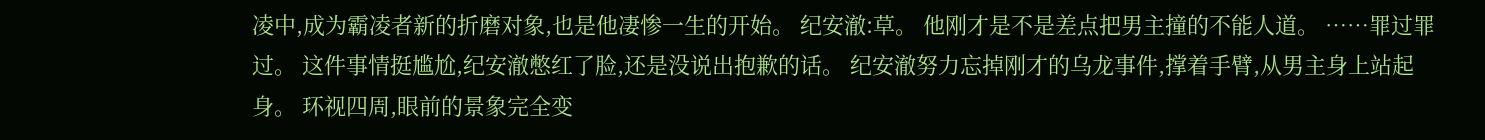凌中,成为霸凌者新的折磨对象,也是他凄惨一生的开始。 纪安澈:草。 他刚才是不是差点把男主撞的不能人道。 ……罪过罪过。 这件事情挺尴尬,纪安澈憋红了脸,还是没说出抱歉的话。 纪安澈努力忘掉刚才的乌龙事件,撑着手臂,从男主身上站起身。 环视四周,眼前的景象完全变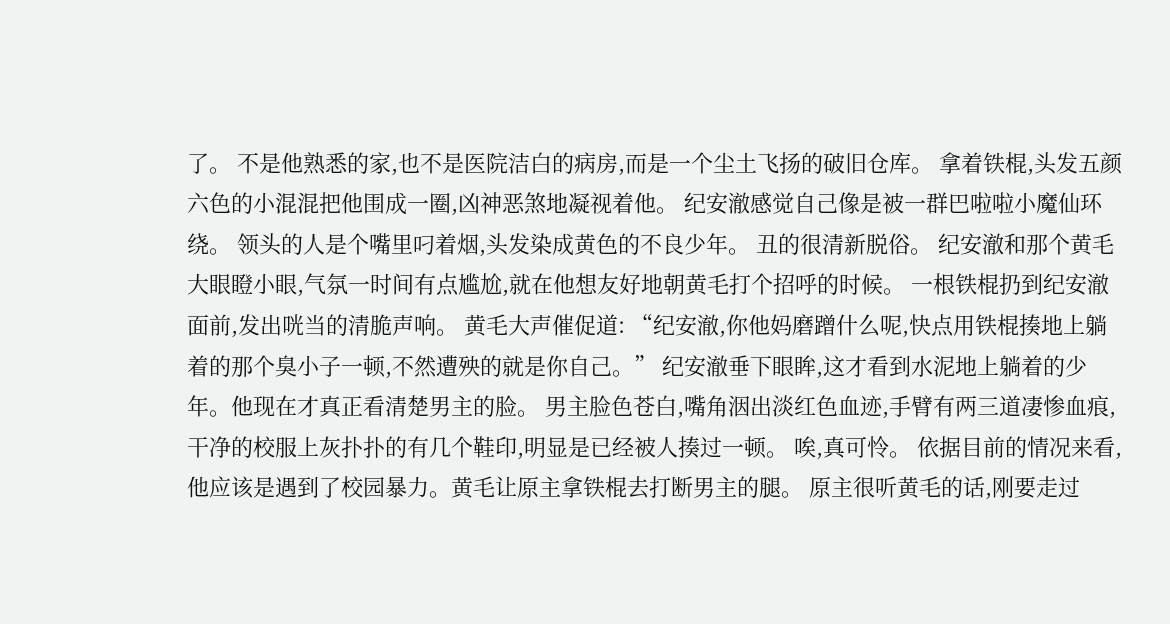了。 不是他熟悉的家,也不是医院洁白的病房,而是一个尘土飞扬的破旧仓库。 拿着铁棍,头发五颜六色的小混混把他围成一圈,凶神恶煞地凝视着他。 纪安澈感觉自己像是被一群巴啦啦小魔仙环绕。 领头的人是个嘴里叼着烟,头发染成黄色的不良少年。 丑的很清新脱俗。 纪安澈和那个黄毛大眼瞪小眼,气氛一时间有点尴尬,就在他想友好地朝黄毛打个招呼的时候。 一根铁棍扔到纪安澈面前,发出咣当的清脆声响。 黄毛大声催促道: “纪安澈,你他妈磨蹭什么呢,快点用铁棍揍地上躺着的那个臭小子一顿,不然遭殃的就是你自己。” 纪安澈垂下眼眸,这才看到水泥地上躺着的少年。他现在才真正看清楚男主的脸。 男主脸色苍白,嘴角洇出淡红色血迹,手臂有两三道凄惨血痕,干净的校服上灰扑扑的有几个鞋印,明显是已经被人揍过一顿。 唉,真可怜。 依据目前的情况来看,他应该是遇到了校园暴力。黄毛让原主拿铁棍去打断男主的腿。 原主很听黄毛的话,刚要走过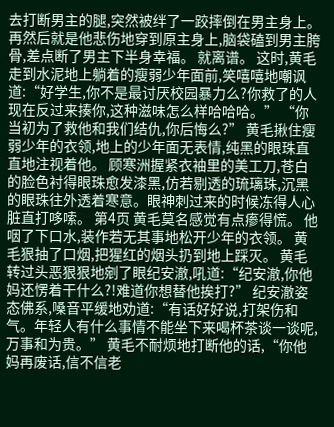去打断男主的腿,突然被绊了一跤摔倒在男主身上。 再然后就是他悲伤地穿到原主身上,脑袋磕到男主胯骨,差点断了男主下半身幸福。 就离谱。 这时,黄毛走到水泥地上躺着的瘦弱少年面前,笑嘻嘻地嘲讽道:“好学生,你不是最讨厌校园暴力么?你救了的人现在反过来揍你,这种滋味怎么样哈哈哈。” “你当初为了救他和我们结仇,你后悔么?” 黄毛揪住瘦弱少年的衣领,地上的少年面无表情,纯黑的眼珠直直地注视着他。 顾寒洲握紧衣袖里的美工刀,苍白的脸色衬得眼珠愈发漆黑,仿若剔透的琉璃珠,沉黑的眼珠往外透着寒意。眼神刺过来的时候冻得人心脏直打哆嗦。 第4页 黄毛莫名感觉有点瘆得慌。 他咽了下口水,装作若无其事地松开少年的衣领。 黄毛狠抽了口烟,把猩红的烟头扔到地上踩灭。 黄毛转过头恶狠狠地剜了眼纪安澈,吼道:“纪安澈,你他妈还愣着干什么?!难道你想替他挨打?” 纪安澈姿态佛系,嗓音平缓地劝道:“有话好好说,打架伤和气。年轻人有什么事情不能坐下来喝杯茶谈一谈呢,万事和为贵。” 黄毛不耐烦地打断他的话,“你他妈再废话,信不信老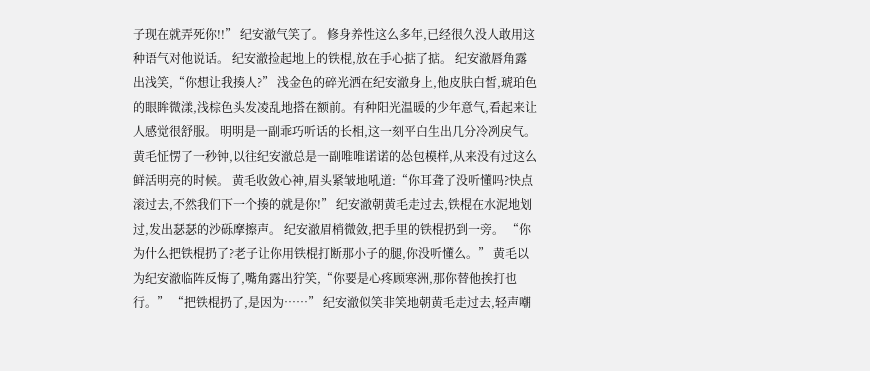子现在就弄死你!!” 纪安澈气笑了。 修身养性这么多年,已经很久没人敢用这种语气对他说话。 纪安澈捡起地上的铁棍,放在手心掂了掂。 纪安澈唇角露出浅笑,“你想让我揍人?” 浅金色的碎光洒在纪安澈身上,他皮肤白皙,琥珀色的眼眸微漾,浅棕色头发凌乱地搭在额前。有种阳光温暖的少年意气,看起来让人感觉很舒服。 明明是一副乖巧听话的长相,这一刻平白生出几分冷冽戾气。 黄毛怔愣了一秒钟,以往纪安澈总是一副唯唯诺诺的怂包模样,从来没有过这么鲜活明亮的时候。 黄毛收敛心神,眉头紧皱地吼道:“你耳聋了没听懂吗?快点滚过去,不然我们下一个揍的就是你!” 纪安澈朝黄毛走过去,铁棍在水泥地划过,发出瑟瑟的沙砾摩擦声。 纪安澈眉梢微敛,把手里的铁棍扔到一旁。 “你为什么把铁棍扔了?老子让你用铁棍打断那小子的腿,你没听懂么。” 黄毛以为纪安澈临阵反悔了,嘴角露出狞笑,“你要是心疼顾寒洲,那你替他挨打也行。” “把铁棍扔了,是因为……” 纪安澈似笑非笑地朝黄毛走过去,轻声嘲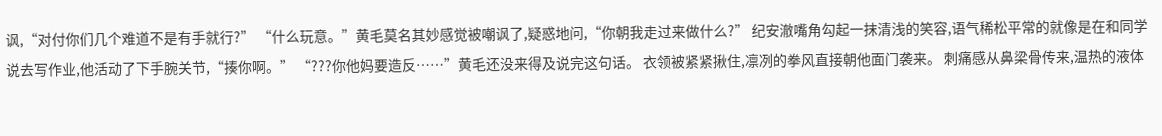讽,“对付你们几个难道不是有手就行?” “什么玩意。”黄毛莫名其妙感觉被嘲讽了,疑惑地问,“你朝我走过来做什么?” 纪安澈嘴角勾起一抹清浅的笑容,语气稀松平常的就像是在和同学说去写作业,他活动了下手腕关节,“揍你啊。” “???你他妈要造反……”黄毛还没来得及说完这句话。 衣领被紧紧揪住,凛冽的拳风直接朝他面门袭来。 刺痛感从鼻梁骨传来,温热的液体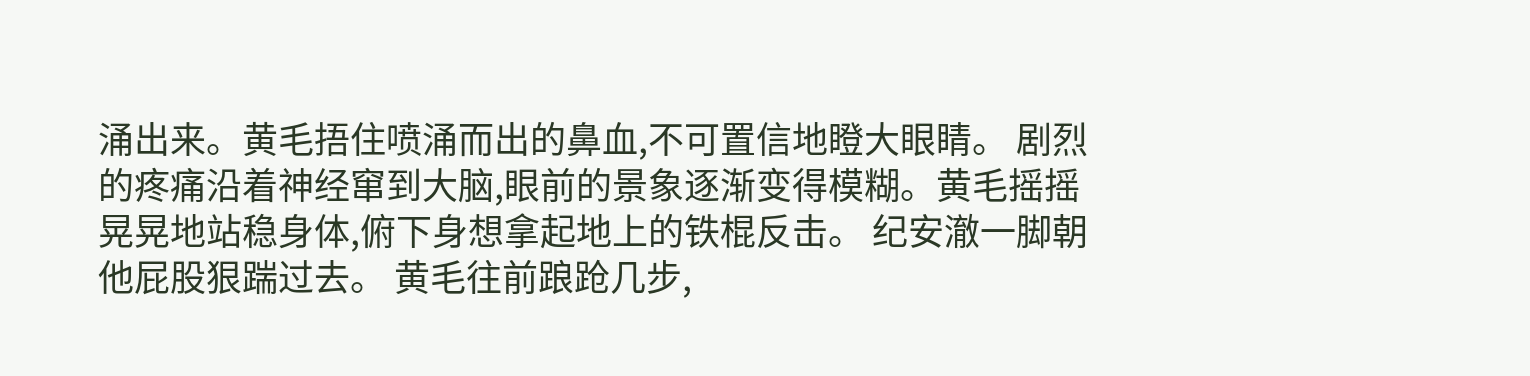涌出来。黄毛捂住喷涌而出的鼻血,不可置信地瞪大眼睛。 剧烈的疼痛沿着神经窜到大脑,眼前的景象逐渐变得模糊。黄毛摇摇晃晃地站稳身体,俯下身想拿起地上的铁棍反击。 纪安澈一脚朝他屁股狠踹过去。 黄毛往前踉跄几步,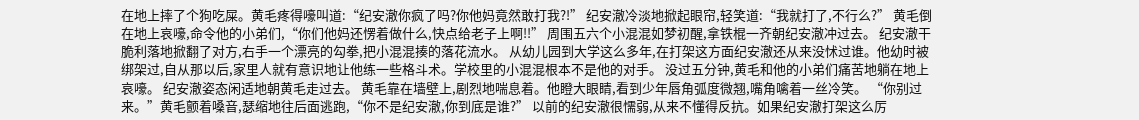在地上摔了个狗吃屎。黄毛疼得嚎叫道:“纪安澈你疯了吗?你他妈竟然敢打我?!” 纪安澈冷淡地掀起眼帘,轻笑道:“我就打了,不行么?” 黄毛倒在地上哀嚎,命令他的小弟们,“你们他妈还愣着做什么,快点给老子上啊!!” 周围五六个小混混如梦初醒,拿铁棍一齐朝纪安澈冲过去。 纪安澈干脆利落地掀翻了对方,右手一个漂亮的勾拳,把小混混揍的落花流水。 从幼儿园到大学这么多年,在打架这方面纪安澈还从来没怵过谁。他幼时被绑架过,自从那以后,家里人就有意识地让他练一些格斗术。学校里的小混混根本不是他的对手。 没过五分钟,黄毛和他的小弟们痛苦地躺在地上哀嚎。 纪安澈姿态闲适地朝黄毛走过去。 黄毛靠在墙壁上,剧烈地喘息着。他瞪大眼睛,看到少年唇角弧度微翘,嘴角噙着一丝冷笑。 “你别过来。”黄毛颤着嗓音,瑟缩地往后面逃跑,“你不是纪安澈,你到底是谁?” 以前的纪安澈很懦弱,从来不懂得反抗。如果纪安澈打架这么厉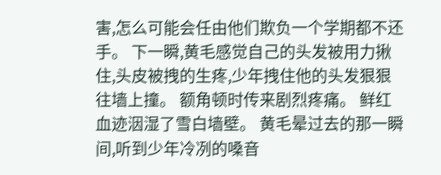害,怎么可能会任由他们欺负一个学期都不还手。 下一瞬,黄毛感觉自己的头发被用力揪住,头皮被拽的生疼,少年拽住他的头发狠狠往墙上撞。 额角顿时传来剧烈疼痛。 鲜红血迹洇湿了雪白墙壁。 黄毛晕过去的那一瞬间,听到少年冷冽的嗓音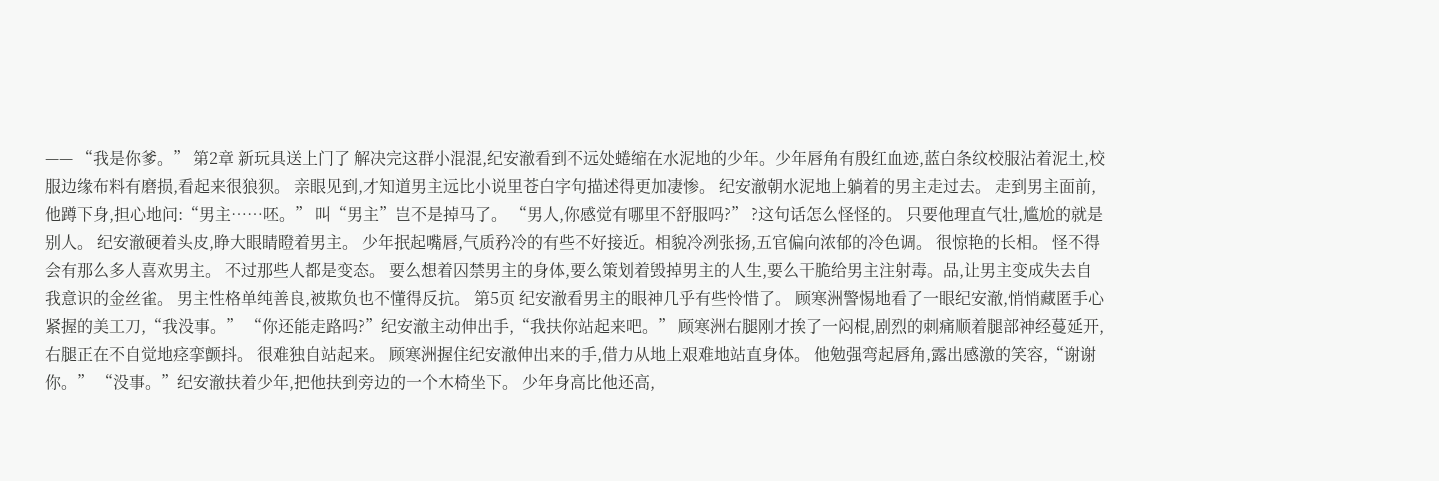—— “我是你爹。” 第2章 新玩具送上门了 解决完这群小混混,纪安澈看到不远处蜷缩在水泥地的少年。少年唇角有殷红血迹,蓝白条纹校服沾着泥土,校服边缘布料有磨损,看起来很狼狈。 亲眼见到,才知道男主远比小说里苍白字句描述得更加凄惨。 纪安澈朝水泥地上躺着的男主走过去。 走到男主面前,他蹲下身,担心地问:“男主……呸。” 叫“男主”岂不是掉马了。 “男人,你感觉有哪里不舒服吗?” ?这句话怎么怪怪的。 只要他理直气壮,尴尬的就是别人。 纪安澈硬着头皮,睁大眼睛瞪着男主。 少年抿起嘴唇,气质矜冷的有些不好接近。相貌冷冽张扬,五官偏向浓郁的冷色调。 很惊艳的长相。 怪不得会有那么多人喜欢男主。 不过那些人都是变态。 要么想着囚禁男主的身体,要么策划着毁掉男主的人生,要么干脆给男主注射毒。品,让男主变成失去自我意识的金丝雀。 男主性格单纯善良,被欺负也不懂得反抗。 第5页 纪安澈看男主的眼神几乎有些怜惜了。 顾寒洲警惕地看了一眼纪安澈,悄悄藏匿手心紧握的美工刀,“我没事。” “你还能走路吗?”纪安澈主动伸出手,“我扶你站起来吧。” 顾寒洲右腿刚才挨了一闷棍,剧烈的刺痛顺着腿部神经蔓延开,右腿正在不自觉地痉挛颤抖。 很难独自站起来。 顾寒洲握住纪安澈伸出来的手,借力从地上艰难地站直身体。 他勉强弯起唇角,露出感激的笑容,“谢谢你。” “没事。”纪安澈扶着少年,把他扶到旁边的一个木椅坐下。 少年身高比他还高,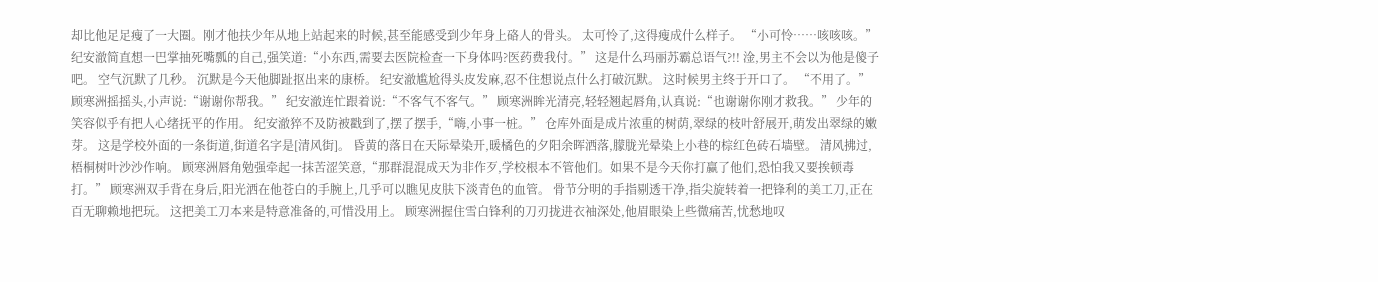却比他足足瘦了一大圈。刚才他扶少年从地上站起来的时候,甚至能感受到少年身上硌人的骨头。 太可怜了,这得瘦成什么样子。 “小可怜……咳咳咳。”纪安澈简直想一巴掌抽死嘴瓢的自己,强笑道:“小东西,需要去医院检查一下身体吗?医药费我付。” 这是什么玛丽苏霸总语气?!! 淦,男主不会以为他是傻子吧。 空气沉默了几秒。 沉默是今天他脚趾抠出来的康桥。 纪安澈尴尬得头皮发麻,忍不住想说点什么打破沉默。 这时候男主终于开口了。 “不用了。”顾寒洲摇摇头,小声说:“谢谢你帮我。” 纪安澈连忙跟着说:“不客气不客气。” 顾寒洲眸光清亮,轻轻翘起唇角,认真说:“也谢谢你刚才救我。” 少年的笑容似乎有把人心绪抚平的作用。 纪安澈猝不及防被戳到了,摆了摆手,“嗨,小事一桩。” 仓库外面是成片浓重的树荫,翠绿的枝叶舒展开,萌发出翠绿的嫩芽。 这是学校外面的一条街道,街道名字是[清风街]。 昏黄的落日在天际晕染开,暖橘色的夕阳余晖洒落,朦胧光晕染上小巷的棕红色砖石墙壁。 清风拂过,梧桐树叶沙沙作响。 顾寒洲唇角勉强牵起一抹苦涩笑意,“那群混混成天为非作歹,学校根本不管他们。如果不是今天你打赢了他们,恐怕我又要挨顿毒打。” 顾寒洲双手背在身后,阳光洒在他苍白的手腕上,几乎可以瞧见皮肤下淡青色的血管。 骨节分明的手指剔透干净,指尖旋转着一把锋利的美工刀,正在百无聊赖地把玩。 这把美工刀本来是特意准备的,可惜没用上。 顾寒洲握住雪白锋利的刀刃拢进衣袖深处,他眉眼染上些微痛苦,忧愁地叹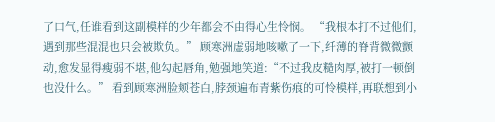了口气,任谁看到这副模样的少年都会不由得心生怜悯。 “我根本打不过他们,遇到那些混混也只会被欺负。” 顾寒洲虚弱地咳嗽了一下,纤薄的脊背微微颤动,愈发显得瘦弱不堪,他勾起唇角,勉强地笑道:“不过我皮糙肉厚,被打一顿倒也没什么。” 看到顾寒洲脸颊苍白,脖颈遍布青紫伤痕的可怜模样,再联想到小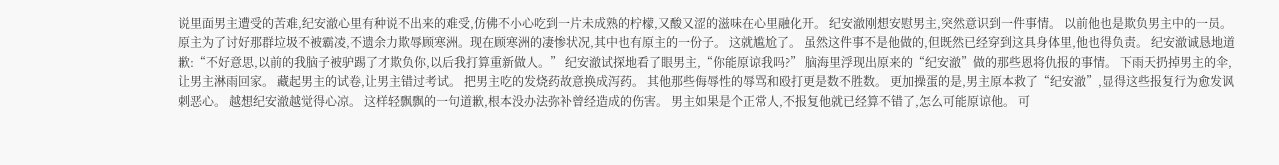说里面男主遭受的苦难,纪安澈心里有种说不出来的难受,仿佛不小心吃到一片未成熟的柠檬,又酸又涩的滋味在心里融化开。 纪安澈刚想安慰男主,突然意识到一件事情。 以前他也是欺负男主中的一员。 原主为了讨好那群垃圾不被霸凌,不遗余力欺辱顾寒洲。现在顾寒洲的凄惨状况,其中也有原主的一份子。 这就尴尬了。 虽然这件事不是他做的,但既然已经穿到这具身体里,他也得负责。 纪安澈诚恳地道歉:“不好意思,以前的我脑子被驴踢了才欺负你,以后我打算重新做人。” 纪安澈试探地看了眼男主,“你能原谅我吗?” 脑海里浮现出原来的“纪安澈”做的那些恩将仇报的事情。 下雨天扔掉男主的伞,让男主淋雨回家。 藏起男主的试卷,让男主错过考试。 把男主吃的发烧药故意换成泻药。 其他那些侮辱性的辱骂和殴打更是数不胜数。 更加操蛋的是,男主原本救了“纪安澈”,显得这些报复行为愈发讽刺恶心。 越想纪安澈越觉得心凉。 这样轻飘飘的一句道歉,根本没办法弥补曾经造成的伤害。 男主如果是个正常人,不报复他就已经算不错了,怎么可能原谅他。 可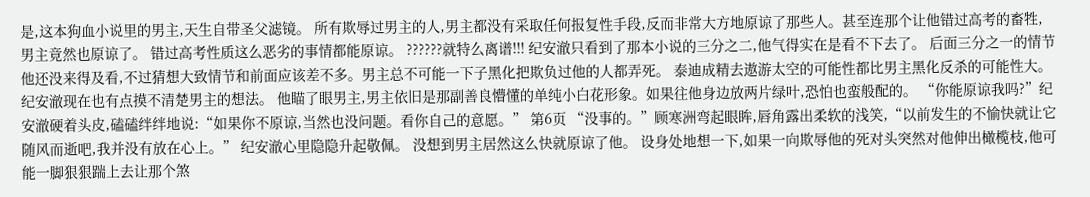是,这本狗血小说里的男主,天生自带圣父滤镜。 所有欺辱过男主的人,男主都没有采取任何报复性手段,反而非常大方地原谅了那些人。甚至连那个让他错过高考的畜牲,男主竟然也原谅了。 错过高考性质这么恶劣的事情都能原谅。 ??????就特么离谱!!! 纪安澈只看到了那本小说的三分之二,他气得实在是看不下去了。 后面三分之一的情节他还没来得及看,不过猜想大致情节和前面应该差不多。男主总不可能一下子黑化把欺负过他的人都弄死。 泰迪成精去遨游太空的可能性都比男主黑化反杀的可能性大。 纪安澈现在也有点摸不清楚男主的想法。 他瞄了眼男主,男主依旧是那副善良懵懂的单纯小白花形象。如果往他身边放两片绿叶,恐怕也蛮般配的。 “你能原谅我吗?”纪安澈硬着头皮,磕磕绊绊地说:“如果你不原谅,当然也没问题。看你自己的意愿。” 第6页 “没事的。”顾寒洲弯起眼眸,唇角露出柔软的浅笑,“以前发生的不愉快就让它随风而逝吧,我并没有放在心上。” 纪安澈心里隐隐升起敬佩。 没想到男主居然这么快就原谅了他。 设身处地想一下,如果一向欺辱他的死对头突然对他伸出橄榄枝,他可能一脚狠狠踹上去让那个煞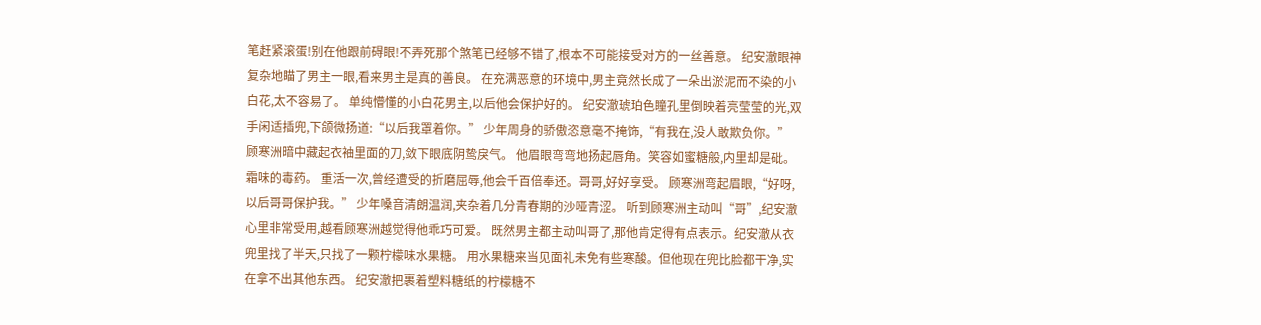笔赶紧滚蛋!别在他跟前碍眼!不弄死那个煞笔已经够不错了,根本不可能接受对方的一丝善意。 纪安澈眼神复杂地瞄了男主一眼,看来男主是真的善良。 在充满恶意的环境中,男主竟然长成了一朵出淤泥而不染的小白花,太不容易了。 单纯懵懂的小白花男主,以后他会保护好的。 纪安澈琥珀色瞳孔里倒映着亮莹莹的光,双手闲适插兜,下颌微扬道:“以后我罩着你。” 少年周身的骄傲恣意毫不掩饰,“有我在,没人敢欺负你。” 顾寒洲暗中藏起衣袖里面的刀,敛下眼底阴鸷戾气。 他眉眼弯弯地扬起唇角。笑容如蜜糖般,内里却是砒。霜味的毒药。 重活一次,曾经遭受的折磨屈辱,他会千百倍奉还。哥哥,好好享受。 顾寒洲弯起眉眼,“好呀,以后哥哥保护我。” 少年嗓音清朗温润,夹杂着几分青春期的沙哑青涩。 听到顾寒洲主动叫“哥”,纪安澈心里非常受用,越看顾寒洲越觉得他乖巧可爱。 既然男主都主动叫哥了,那他肯定得有点表示。纪安澈从衣兜里找了半天,只找了一颗柠檬味水果糖。 用水果糖来当见面礼未免有些寒酸。但他现在兜比脸都干净,实在拿不出其他东西。 纪安澈把裹着塑料糖纸的柠檬糖不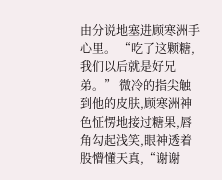由分说地塞进顾寒洲手心里。 “吃了这颗糖,我们以后就是好兄弟。” 微冷的指尖触到他的皮肤,顾寒洲神色怔愣地接过糖果,唇角勾起浅笑,眼神透着股懵懂天真,“谢谢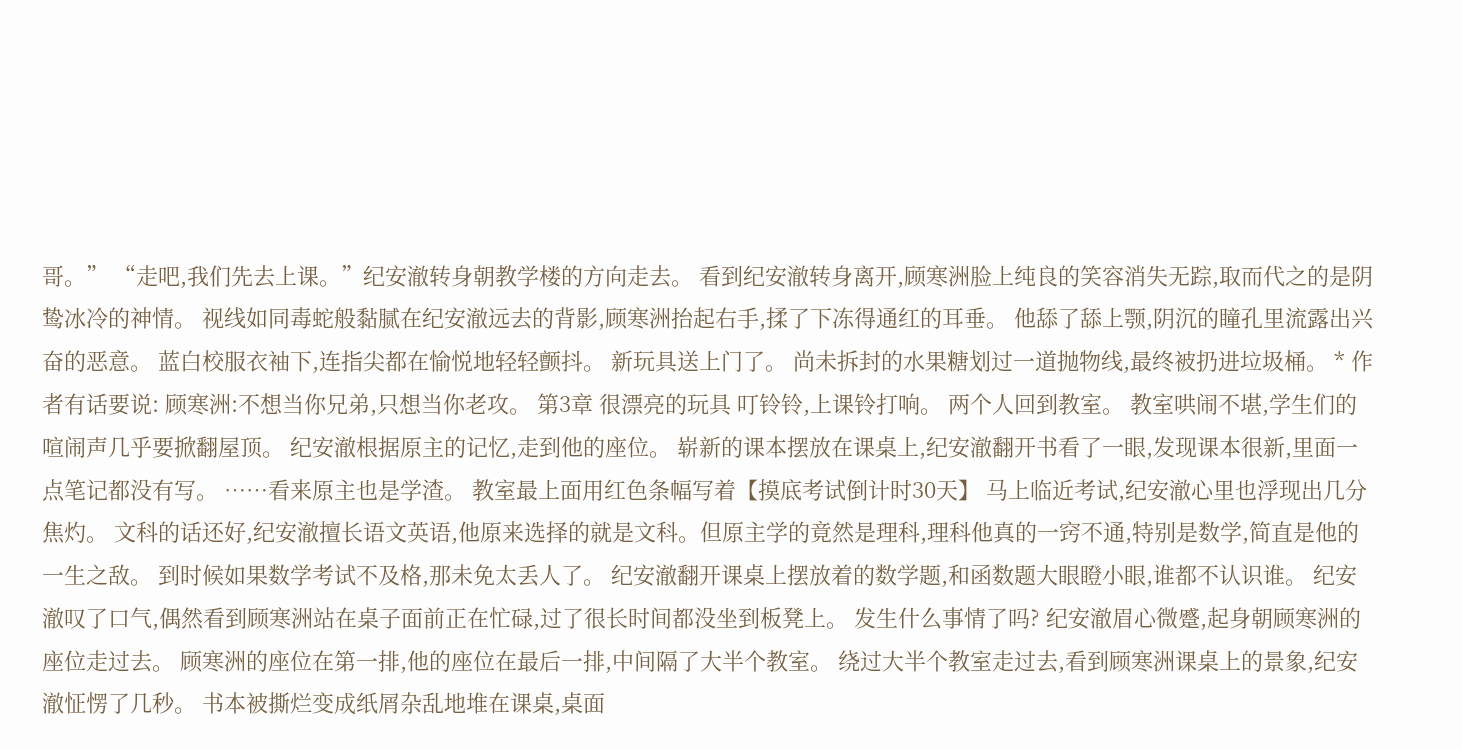哥。” “走吧,我们先去上课。”纪安澈转身朝教学楼的方向走去。 看到纪安澈转身离开,顾寒洲脸上纯良的笑容消失无踪,取而代之的是阴鸷冰冷的神情。 视线如同毒蛇般黏腻在纪安澈远去的背影,顾寒洲抬起右手,揉了下冻得通红的耳垂。 他舔了舔上颚,阴沉的瞳孔里流露出兴奋的恶意。 蓝白校服衣袖下,连指尖都在愉悦地轻轻颤抖。 新玩具送上门了。 尚未拆封的水果糖划过一道抛物线,最终被扔进垃圾桶。 * 作者有话要说: 顾寒洲:不想当你兄弟,只想当你老攻。 第3章 很漂亮的玩具 叮铃铃,上课铃打响。 两个人回到教室。 教室哄闹不堪,学生们的喧闹声几乎要掀翻屋顶。 纪安澈根据原主的记忆,走到他的座位。 崭新的课本摆放在课桌上,纪安澈翻开书看了一眼,发现课本很新,里面一点笔记都没有写。 ……看来原主也是学渣。 教室最上面用红色条幅写着【摸底考试倒计时30天】 马上临近考试,纪安澈心里也浮现出几分焦灼。 文科的话还好,纪安澈擅长语文英语,他原来选择的就是文科。但原主学的竟然是理科,理科他真的一窍不通,特别是数学,简直是他的一生之敌。 到时候如果数学考试不及格,那未免太丢人了。 纪安澈翻开课桌上摆放着的数学题,和函数题大眼瞪小眼,谁都不认识谁。 纪安澈叹了口气,偶然看到顾寒洲站在桌子面前正在忙碌,过了很长时间都没坐到板凳上。 发生什么事情了吗? 纪安澈眉心微蹙,起身朝顾寒洲的座位走过去。 顾寒洲的座位在第一排,他的座位在最后一排,中间隔了大半个教室。 绕过大半个教室走过去,看到顾寒洲课桌上的景象,纪安澈怔愣了几秒。 书本被撕烂变成纸屑杂乱地堆在课桌,桌面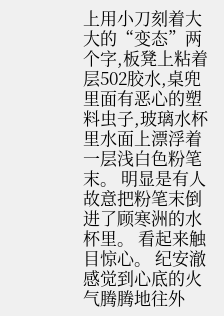上用小刀刻着大大的“变态”两个字,板凳上粘着层502胶水,桌兜里面有恶心的塑料虫子,玻璃水杯里水面上漂浮着一层浅白色粉笔末。 明显是有人故意把粉笔末倒进了顾寒洲的水杯里。 看起来触目惊心。 纪安澈感觉到心底的火气腾腾地往外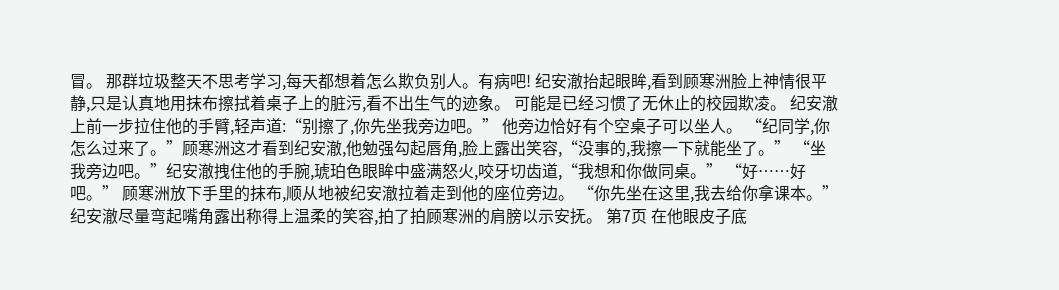冒。 那群垃圾整天不思考学习,每天都想着怎么欺负别人。有病吧! 纪安澈抬起眼眸,看到顾寒洲脸上神情很平静,只是认真地用抹布擦拭着桌子上的脏污,看不出生气的迹象。 可能是已经习惯了无休止的校园欺凌。 纪安澈上前一步拉住他的手臂,轻声道:“别擦了,你先坐我旁边吧。” 他旁边恰好有个空桌子可以坐人。 “纪同学,你怎么过来了。”顾寒洲这才看到纪安澈,他勉强勾起唇角,脸上露出笑容,“没事的,我擦一下就能坐了。” “坐我旁边吧。”纪安澈拽住他的手腕,琥珀色眼眸中盛满怒火,咬牙切齿道,“我想和你做同桌。” “好……好吧。” 顾寒洲放下手里的抹布,顺从地被纪安澈拉着走到他的座位旁边。 “你先坐在这里,我去给你拿课本。”纪安澈尽量弯起嘴角露出称得上温柔的笑容,拍了拍顾寒洲的肩膀以示安抚。 第7页 在他眼皮子底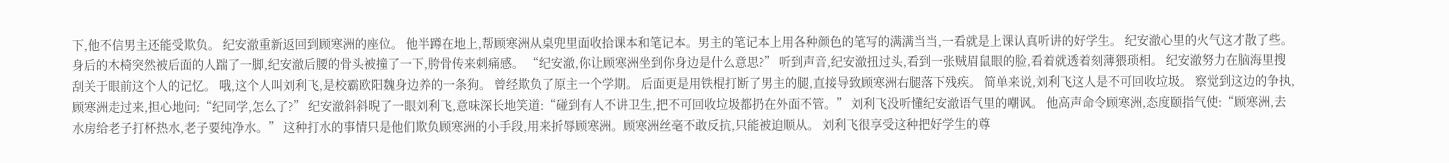下,他不信男主还能受欺负。 纪安澈重新返回到顾寒洲的座位。 他半蹲在地上,帮顾寒洲从桌兜里面收拾课本和笔记本。男主的笔记本上用各种颜色的笔写的满满当当,一看就是上课认真听讲的好学生。 纪安澈心里的火气这才散了些。 身后的木椅突然被后面的人踹了一脚,纪安澈后腰的骨头被撞了一下,胯骨传来刺痛感。 “纪安澈,你让顾寒洲坐到你身边是什么意思?” 听到声音,纪安澈扭过头,看到一张贼眉鼠眼的脸,看着就透着刻薄猥琐相。 纪安澈努力在脑海里搜刮关于眼前这个人的记忆。 哦,这个人叫刘利飞,是校霸欧阳魏身边养的一条狗。 曾经欺负了原主一个学期。 后面更是用铁棍打断了男主的腿,直接导致顾寒洲右腿落下残疾。 简单来说,刘利飞这人是不可回收垃圾。 察觉到这边的争执,顾寒洲走过来,担心地问:“纪同学,怎么了?” 纪安澈斜斜晲了一眼刘利飞,意味深长地笑道:“碰到有人不讲卫生,把不可回收垃圾都扔在外面不管。” 刘利飞没听懂纪安澈语气里的嘲讽。 他高声命令顾寒洲,态度颐指气使:“顾寒洲,去水房给老子打杯热水,老子要纯净水。” 这种打水的事情只是他们欺负顾寒洲的小手段,用来折辱顾寒洲。顾寒洲丝毫不敢反抗,只能被迫顺从。 刘利飞很享受这种把好学生的尊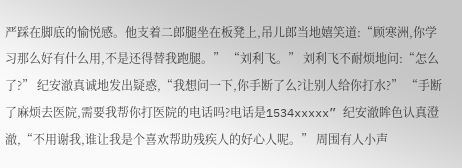严踩在脚底的愉悦感。他支着二郎腿坐在板凳上,吊儿郎当地嬉笑道:“顾寒洲,你学习那么好有什么用,不是还得替我跑腿。” “刘利飞。” 刘利飞不耐烦地问:“怎么了?” 纪安澈真诚地发出疑惑,“我想问一下,你手断了么?让别人给你打水?” “手断了麻烦去医院,需要我帮你打医院的电话吗?电话是1534xxxxx” 纪安澈眸色认真澄澈,“不用谢我,谁让我是个喜欢帮助残疾人的好心人呢。” 周围有人小声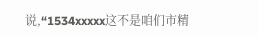说,“1534xxxxx这不是咱们市精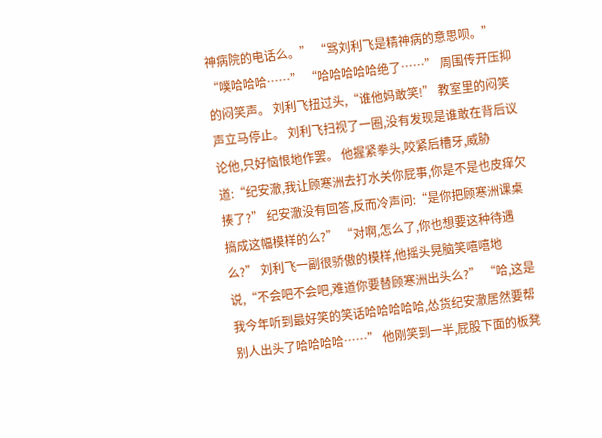神病院的电话么。” “骂刘利飞是精神病的意思呗。” “噗哈哈哈……” “哈哈哈哈哈绝了……” 周围传开压抑的闷笑声。 刘利飞扭过头,“谁他妈敢笑!” 教室里的闷笑声立马停止。 刘利飞扫视了一圈,没有发现是谁敢在背后议论他,只好恼恨地作罢。 他握紧拳头,咬紧后槽牙,威胁道:“纪安澈,我让顾寒洲去打水关你屁事,你是不是也皮痒欠揍了?” 纪安澈没有回答,反而冷声问:“是你把顾寒洲课桌搞成这幅模样的么?” “对啊,怎么了,你也想要这种待遇么?” 刘利飞一副很骄傲的模样,他摇头晃脑笑嘻嘻地说,“不会吧不会吧,难道你要替顾寒洲出头么?” “哈,这是我今年听到最好笑的笑话哈哈哈哈哈,怂货纪安澈居然要帮别人出头了哈哈哈哈……” 他刚笑到一半,屁股下面的板凳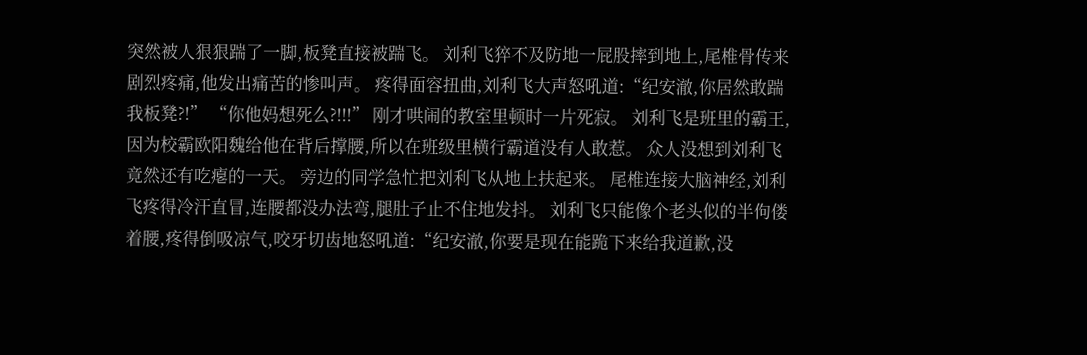突然被人狠狠踹了一脚,板凳直接被踹飞。 刘利飞猝不及防地一屁股摔到地上,尾椎骨传来剧烈疼痛,他发出痛苦的惨叫声。 疼得面容扭曲,刘利飞大声怒吼道:“纪安澈,你居然敢踹我板凳?!” “你他妈想死么?!!!” 刚才哄闹的教室里顿时一片死寂。 刘利飞是班里的霸王,因为校霸欧阳魏给他在背后撑腰,所以在班级里横行霸道没有人敢惹。 众人没想到刘利飞竟然还有吃瘪的一天。 旁边的同学急忙把刘利飞从地上扶起来。 尾椎连接大脑神经,刘利飞疼得冷汗直冒,连腰都没办法弯,腿肚子止不住地发抖。 刘利飞只能像个老头似的半佝偻着腰,疼得倒吸凉气,咬牙切齿地怒吼道:“纪安澈,你要是现在能跪下来给我道歉,没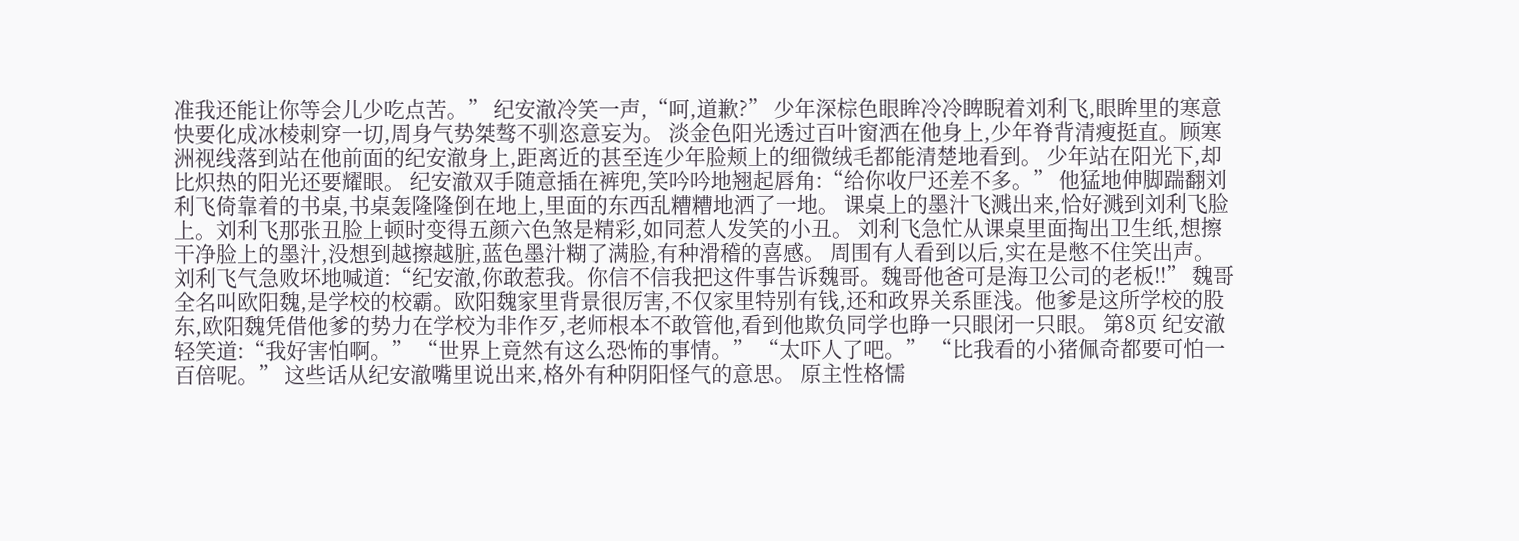准我还能让你等会儿少吃点苦。” 纪安澈冷笑一声,“呵,道歉?” 少年深棕色眼眸冷冷睥睨着刘利飞,眼眸里的寒意快要化成冰棱刺穿一切,周身气势桀骜不驯恣意妄为。 淡金色阳光透过百叶窗洒在他身上,少年脊背清瘦挺直。顾寒洲视线落到站在他前面的纪安澈身上,距离近的甚至连少年脸颊上的细微绒毛都能清楚地看到。 少年站在阳光下,却比炽热的阳光还要耀眼。 纪安澈双手随意插在裤兜,笑吟吟地翘起唇角:“给你收尸还差不多。” 他猛地伸脚踹翻刘利飞倚靠着的书桌,书桌轰隆隆倒在地上,里面的东西乱糟糟地洒了一地。 课桌上的墨汁飞溅出来,恰好溅到刘利飞脸上。刘利飞那张丑脸上顿时变得五颜六色煞是精彩,如同惹人发笑的小丑。 刘利飞急忙从课桌里面掏出卫生纸,想擦干净脸上的墨汁,没想到越擦越脏,蓝色墨汁糊了满脸,有种滑稽的喜感。 周围有人看到以后,实在是憋不住笑出声。 刘利飞气急败坏地喊道:“纪安澈,你敢惹我。你信不信我把这件事告诉魏哥。魏哥他爸可是海卫公司的老板!!” 魏哥全名叫欧阳魏,是学校的校霸。欧阳魏家里背景很厉害,不仅家里特别有钱,还和政界关系匪浅。他爹是这所学校的股东,欧阳魏凭借他爹的势力在学校为非作歹,老师根本不敢管他,看到他欺负同学也睁一只眼闭一只眼。 第8页 纪安澈轻笑道:“我好害怕啊。” “世界上竟然有这么恐怖的事情。” “太吓人了吧。” “比我看的小猪佩奇都要可怕一百倍呢。” 这些话从纪安澈嘴里说出来,格外有种阴阳怪气的意思。 原主性格懦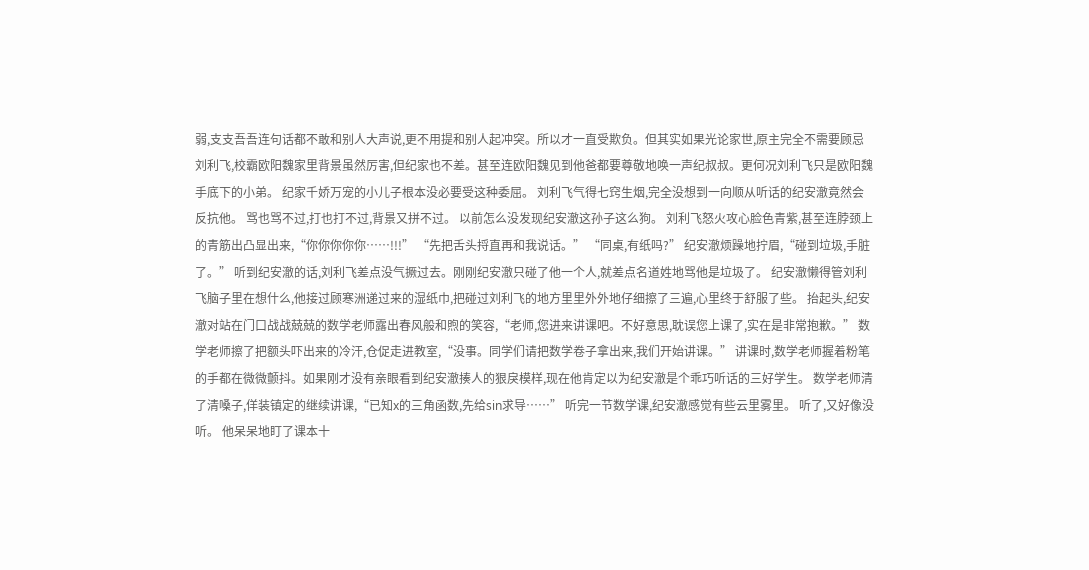弱,支支吾吾连句话都不敢和别人大声说,更不用提和别人起冲突。所以才一直受欺负。但其实如果光论家世,原主完全不需要顾忌刘利飞,校霸欧阳魏家里背景虽然厉害,但纪家也不差。甚至连欧阳魏见到他爸都要尊敬地唤一声纪叔叔。更何况刘利飞只是欧阳魏手底下的小弟。 纪家千娇万宠的小儿子根本没必要受这种委屈。 刘利飞气得七窍生烟,完全没想到一向顺从听话的纪安澈竟然会反抗他。 骂也骂不过,打也打不过,背景又拼不过。 以前怎么没发现纪安澈这孙子这么狗。 刘利飞怒火攻心脸色青紫,甚至连脖颈上的青筋出凸显出来,“你你你你你……!!!” “先把舌头捋直再和我说话。” “同桌,有纸吗?” 纪安澈烦躁地拧眉,“碰到垃圾,手脏了。” 听到纪安澈的话,刘利飞差点没气撅过去。刚刚纪安澈只碰了他一个人,就差点名道姓地骂他是垃圾了。 纪安澈懒得管刘利飞脑子里在想什么,他接过顾寒洲递过来的湿纸巾,把碰过刘利飞的地方里里外外地仔细擦了三遍,心里终于舒服了些。 抬起头,纪安澈对站在门口战战兢兢的数学老师露出春风般和煦的笑容,“老师,您进来讲课吧。不好意思,耽误您上课了,实在是非常抱歉。” 数学老师擦了把额头吓出来的冷汗,仓促走进教室,“没事。同学们请把数学卷子拿出来,我们开始讲课。” 讲课时,数学老师握着粉笔的手都在微微颤抖。如果刚才没有亲眼看到纪安澈揍人的狠戾模样,现在他肯定以为纪安澈是个乖巧听话的三好学生。 数学老师清了清嗓子,佯装镇定的继续讲课,“已知x的三角函数,先给sin求导……” 听完一节数学课,纪安澈感觉有些云里雾里。 听了,又好像没听。 他呆呆地盯了课本十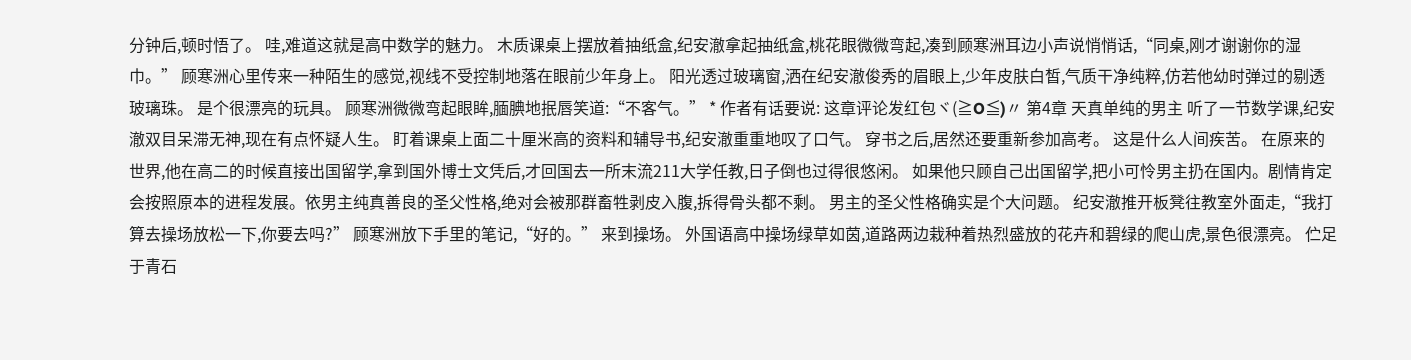分钟后,顿时悟了。 哇,难道这就是高中数学的魅力。 木质课桌上摆放着抽纸盒,纪安澈拿起抽纸盒,桃花眼微微弯起,凑到顾寒洲耳边小声说悄悄话,“同桌,刚才谢谢你的湿巾。” 顾寒洲心里传来一种陌生的感觉,视线不受控制地落在眼前少年身上。 阳光透过玻璃窗,洒在纪安澈俊秀的眉眼上,少年皮肤白皙,气质干净纯粹,仿若他幼时弹过的剔透玻璃珠。 是个很漂亮的玩具。 顾寒洲微微弯起眼眸,腼腆地抿唇笑道:“不客气。” * 作者有话要说: 这章评论发红包ヾ(≧O≦)〃 第4章 天真单纯的男主 听了一节数学课,纪安澈双目呆滞无神,现在有点怀疑人生。 盯着课桌上面二十厘米高的资料和辅导书,纪安澈重重地叹了口气。 穿书之后,居然还要重新参加高考。 这是什么人间疾苦。 在原来的世界,他在高二的时候直接出国留学,拿到国外博士文凭后,才回国去一所末流211大学任教,日子倒也过得很悠闲。 如果他只顾自己出国留学,把小可怜男主扔在国内。剧情肯定会按照原本的进程发展。依男主纯真善良的圣父性格,绝对会被那群畜牲剥皮入腹,拆得骨头都不剩。 男主的圣父性格确实是个大问题。 纪安澈推开板凳往教室外面走,“我打算去操场放松一下,你要去吗?” 顾寒洲放下手里的笔记,“好的。” 来到操场。 外国语高中操场绿草如茵,道路两边栽种着热烈盛放的花卉和碧绿的爬山虎,景色很漂亮。 伫足于青石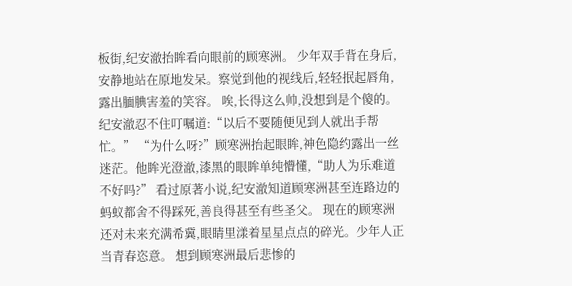板街,纪安澈抬眸看向眼前的顾寒洲。 少年双手背在身后,安静地站在原地发呆。察觉到他的视线后,轻轻抿起唇角,露出腼腆害羞的笑容。 唉,长得这么帅,没想到是个傻的。 纪安澈忍不住叮嘱道:“以后不要随便见到人就出手帮忙。” “为什么呀?”顾寒洲抬起眼眸,神色隐约露出一丝迷茫。他眸光澄澈,漆黑的眼眸单纯懵懂,“助人为乐难道不好吗?” 看过原著小说,纪安澈知道顾寒洲甚至连路边的蚂蚁都舍不得踩死,善良得甚至有些圣父。 现在的顾寒洲还对未来充满希冀,眼睛里漾着星星点点的碎光。少年人正当青春恣意。 想到顾寒洲最后悲惨的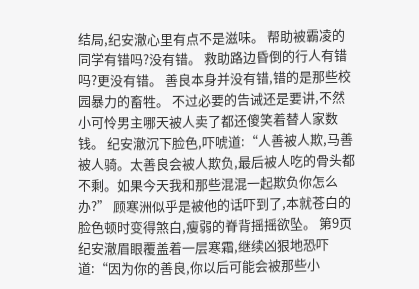结局,纪安澈心里有点不是滋味。 帮助被霸凌的同学有错吗?没有错。 救助路边昏倒的行人有错吗?更没有错。 善良本身并没有错,错的是那些校园暴力的畜牲。 不过必要的告诫还是要讲,不然小可怜男主哪天被人卖了都还傻笑着替人家数钱。 纪安澈沉下脸色,吓唬道:“人善被人欺,马善被人骑。太善良会被人欺负,最后被人吃的骨头都不剩。如果今天我和那些混混一起欺负你怎么办?” 顾寒洲似乎是被他的话吓到了,本就苍白的脸色顿时变得煞白,瘦弱的脊背摇摇欲坠。 第9页 纪安澈眉眼覆盖着一层寒霜,继续凶狠地恐吓道:“因为你的善良,你以后可能会被那些小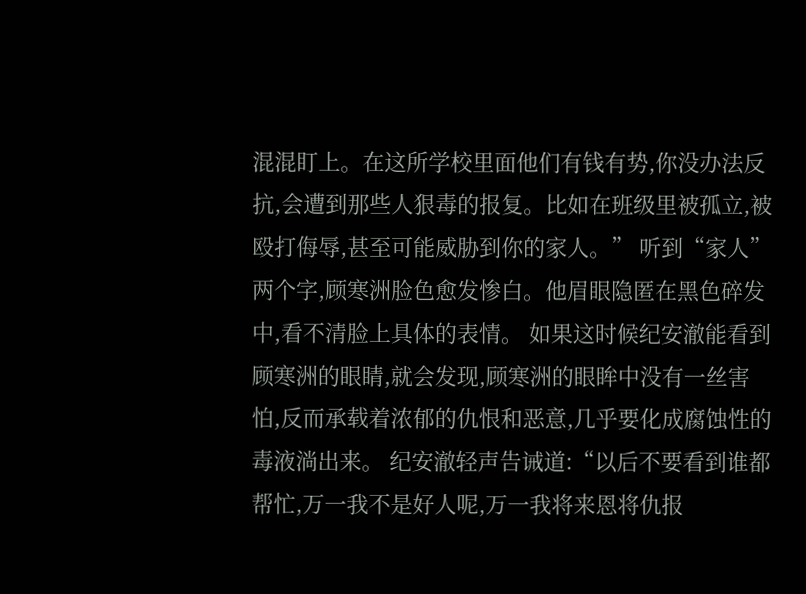混混盯上。在这所学校里面他们有钱有势,你没办法反抗,会遭到那些人狠毒的报复。比如在班级里被孤立,被殴打侮辱,甚至可能威胁到你的家人。” 听到“家人”两个字,顾寒洲脸色愈发惨白。他眉眼隐匿在黑色碎发中,看不清脸上具体的表情。 如果这时候纪安澈能看到顾寒洲的眼睛,就会发现,顾寒洲的眼眸中没有一丝害怕,反而承载着浓郁的仇恨和恶意,几乎要化成腐蚀性的毒液淌出来。 纪安澈轻声告诫道:“以后不要看到谁都帮忙,万一我不是好人呢,万一我将来恩将仇报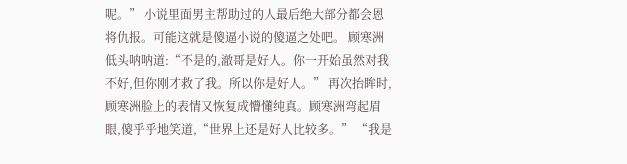呢。” 小说里面男主帮助过的人最后绝大部分都会恩将仇报。可能这就是傻逼小说的傻逼之处吧。 顾寒洲低头呐呐道:“不是的,澈哥是好人。你一开始虽然对我不好,但你刚才救了我。所以你是好人。” 再次抬眸时,顾寒洲脸上的表情又恢复成懵懂纯真。顾寒洲弯起眉眼,傻乎乎地笑道,“世界上还是好人比较多。” “我是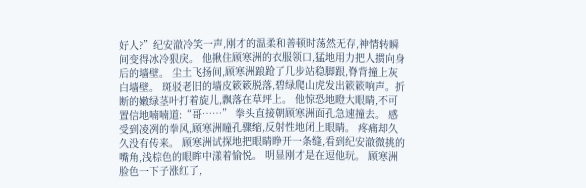好人?”纪安澈冷笑一声,刚才的温柔和善顿时荡然无存,神情转瞬间变得冰冷狠戾。 他揪住顾寒洲的衣服领口,猛地用力把人掼向身后的墙壁。 尘土飞扬间,顾寒洲踉跄了几步站稳脚跟,脊背撞上灰白墙壁。 斑驳老旧的墙皮簌簌脱落,碧绿爬山虎发出簌簌响声。折断的嫩绿茎叶打着旋儿,飘落在草坪上。 他惊恐地瞪大眼睛,不可置信地喃喃道:“哥……” 拳头直接朝顾寒洲面孔急速撞去。 感受到凌冽的拳风,顾寒洲瞳孔骤缩,反射性地闭上眼睛。 疼痛却久久没有传来。 顾寒洲试探地把眼睛睁开一条缝,看到纪安澈微挑的嘴角,浅棕色的眼眸中漾着愉悦。 明显刚才是在逗他玩。 顾寒洲脸色一下子涨红了,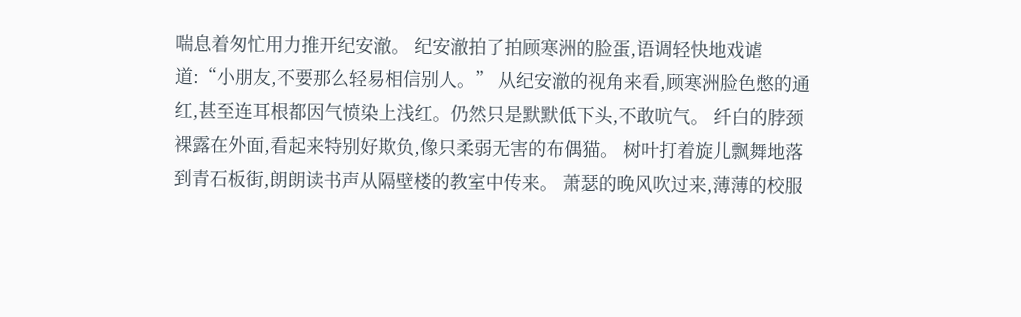喘息着匆忙用力推开纪安澈。 纪安澈拍了拍顾寒洲的脸蛋,语调轻快地戏谑道:“小朋友,不要那么轻易相信别人。” 从纪安澈的视角来看,顾寒洲脸色憋的通红,甚至连耳根都因气愤染上浅红。仍然只是默默低下头,不敢吭气。 纤白的脖颈裸露在外面,看起来特别好欺负,像只柔弱无害的布偶猫。 树叶打着旋儿飘舞地落到青石板街,朗朗读书声从隔壁楼的教室中传来。 萧瑟的晚风吹过来,薄薄的校服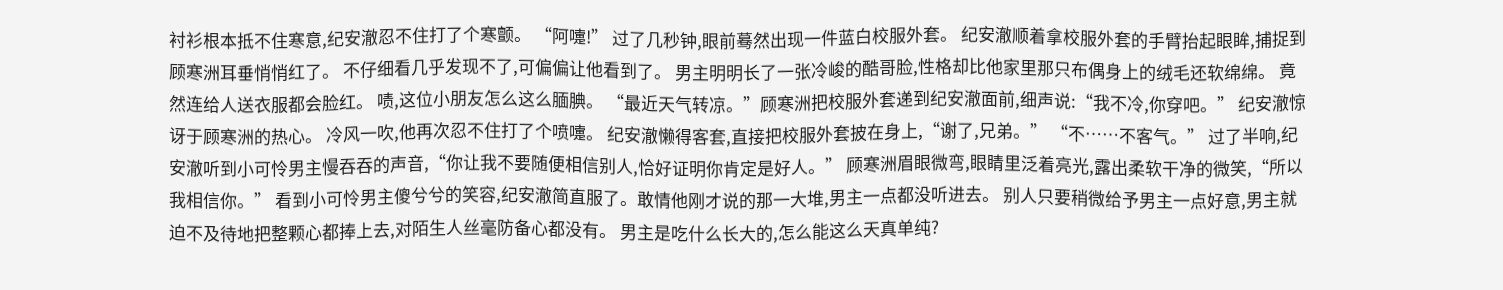衬衫根本抵不住寒意,纪安澈忍不住打了个寒颤。 “阿嚏!” 过了几秒钟,眼前蓦然出现一件蓝白校服外套。 纪安澈顺着拿校服外套的手臂抬起眼眸,捕捉到顾寒洲耳垂悄悄红了。 不仔细看几乎发现不了,可偏偏让他看到了。 男主明明长了一张冷峻的酷哥脸,性格却比他家里那只布偶身上的绒毛还软绵绵。 竟然连给人送衣服都会脸红。 啧,这位小朋友怎么这么腼腆。 “最近天气转凉。”顾寒洲把校服外套递到纪安澈面前,细声说:“我不冷,你穿吧。” 纪安澈惊讶于顾寒洲的热心。 冷风一吹,他再次忍不住打了个喷嚏。 纪安澈懒得客套,直接把校服外套披在身上,“谢了,兄弟。” “不……不客气。” 过了半响,纪安澈听到小可怜男主慢吞吞的声音,“你让我不要随便相信别人,恰好证明你肯定是好人。” 顾寒洲眉眼微弯,眼睛里泛着亮光,露出柔软干净的微笑,“所以我相信你。” 看到小可怜男主傻兮兮的笑容,纪安澈简直服了。敢情他刚才说的那一大堆,男主一点都没听进去。 别人只要稍微给予男主一点好意,男主就迫不及待地把整颗心都捧上去,对陌生人丝毫防备心都没有。 男主是吃什么长大的,怎么能这么天真单纯?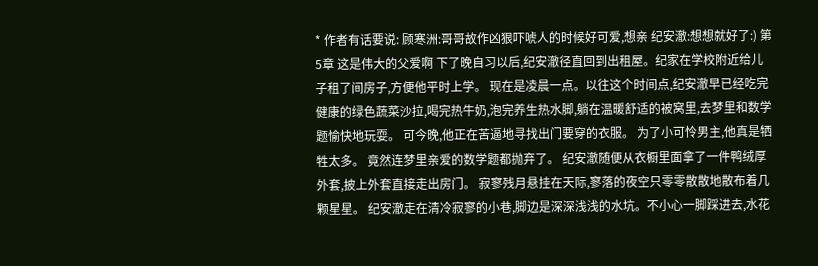* 作者有话要说: 顾寒洲:哥哥故作凶狠吓唬人的时候好可爱,想亲 纪安澈:想想就好了:) 第5章 这是伟大的父爱啊 下了晚自习以后,纪安澈径直回到出租屋。纪家在学校附近给儿子租了间房子,方便他平时上学。 现在是凌晨一点。以往这个时间点,纪安澈早已经吃完健康的绿色蔬菜沙拉,喝完热牛奶,泡完养生热水脚,躺在温暖舒适的被窝里,去梦里和数学题愉快地玩耍。 可今晚,他正在苦逼地寻找出门要穿的衣服。 为了小可怜男主,他真是牺牲太多。 竟然连梦里亲爱的数学题都抛弃了。 纪安澈随便从衣橱里面拿了一件鸭绒厚外套,披上外套直接走出房门。 寂寥残月悬挂在天际,寥落的夜空只零零散散地散布着几颗星星。 纪安澈走在清冷寂寥的小巷,脚边是深深浅浅的水坑。不小心一脚踩进去,水花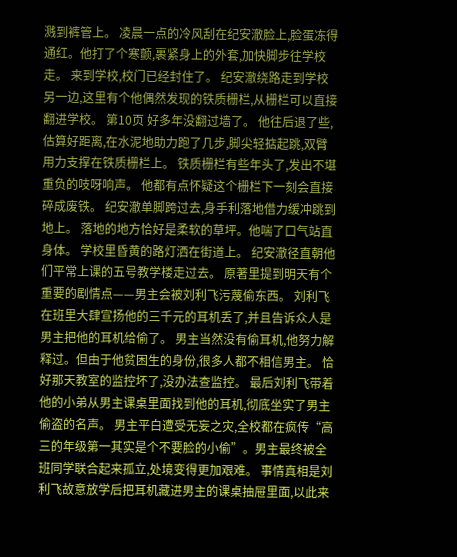溅到裤管上。 凌晨一点的冷风刮在纪安澈脸上,脸蛋冻得通红。他打了个寒颤,裹紧身上的外套,加快脚步往学校走。 来到学校,校门已经封住了。 纪安澈绕路走到学校另一边,这里有个他偶然发现的铁质栅栏,从栅栏可以直接翻进学校。 第10页 好多年没翻过墙了。 他往后退了些,估算好距离,在水泥地助力跑了几步,脚尖轻掂起跳,双臂用力支撑在铁质栅栏上。 铁质栅栏有些年头了,发出不堪重负的吱呀响声。 他都有点怀疑这个栅栏下一刻会直接碎成废铁。 纪安澈单脚跨过去,身手利落地借力缓冲跳到地上。 落地的地方恰好是柔软的草坪。他喘了口气站直身体。 学校里昏黄的路灯洒在街道上。 纪安澈径直朝他们平常上课的五号教学楼走过去。 原著里提到明天有个重要的剧情点——男主会被刘利飞污蔑偷东西。 刘利飞在班里大肆宣扬他的三千元的耳机丢了,并且告诉众人是男主把他的耳机给偷了。 男主当然没有偷耳机,他努力解释过。但由于他贫困生的身份,很多人都不相信男主。 恰好那天教室的监控坏了,没办法查监控。 最后刘利飞带着他的小弟从男主课桌里面找到他的耳机,彻底坐实了男主偷盗的名声。 男主平白遭受无妄之灾,全校都在疯传“高三的年级第一其实是个不要脸的小偷”。男主最终被全班同学联合起来孤立,处境变得更加艰难。 事情真相是刘利飞故意放学后把耳机藏进男主的课桌抽屉里面,以此来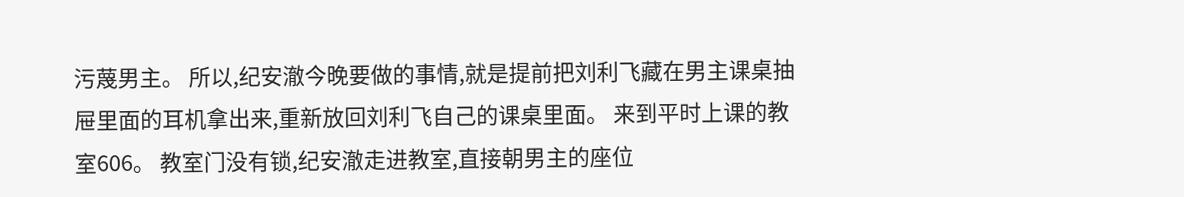污蔑男主。 所以,纪安澈今晚要做的事情,就是提前把刘利飞藏在男主课桌抽屉里面的耳机拿出来,重新放回刘利飞自己的课桌里面。 来到平时上课的教室606。 教室门没有锁,纪安澈走进教室,直接朝男主的座位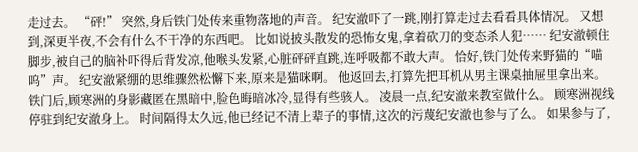走过去。 “砰!” 突然,身后铁门处传来重物落地的声音。 纪安澈吓了一跳,刚打算走过去看看具体情况。 又想到,深更半夜,不会有什么不干净的东西吧。 比如说披头散发的恐怖女鬼,拿着砍刀的变态杀人犯…… 纪安澈顿住脚步,被自己的脑补吓得后背发凉,他喉头发紧,心脏砰砰直跳,连呼吸都不敢大声。 恰好,铁门处传来野猫的“喵呜”声。 纪安澈紧绷的思维骤然松懈下来,原来是猫咪啊。 他返回去,打算先把耳机从男主课桌抽屉里拿出来。 铁门后,顾寒洲的身影藏匿在黑暗中,脸色晦暗冰冷,显得有些骇人。 凌晨一点,纪安澈来教室做什么。 顾寒洲视线停驻到纪安澈身上。 时间隔得太久远,他已经记不清上辈子的事情,这次的污蔑纪安澈也参与了么。 如果参与了,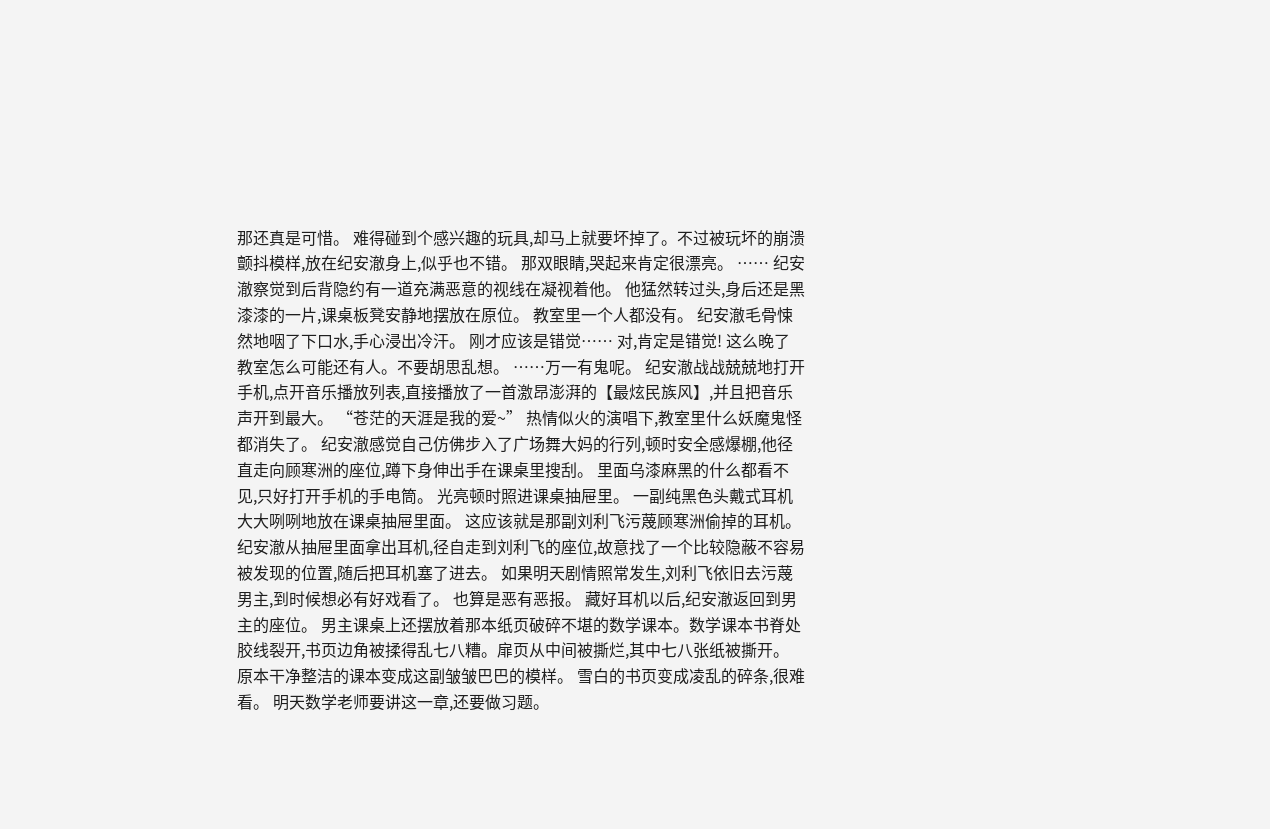那还真是可惜。 难得碰到个感兴趣的玩具,却马上就要坏掉了。不过被玩坏的崩溃颤抖模样,放在纪安澈身上,似乎也不错。 那双眼睛,哭起来肯定很漂亮。 …… 纪安澈察觉到后背隐约有一道充满恶意的视线在凝视着他。 他猛然转过头,身后还是黑漆漆的一片,课桌板凳安静地摆放在原位。 教室里一个人都没有。 纪安澈毛骨悚然地咽了下口水,手心浸出冷汗。 刚才应该是错觉…… 对,肯定是错觉! 这么晚了教室怎么可能还有人。不要胡思乱想。 ……万一有鬼呢。 纪安澈战战兢兢地打开手机,点开音乐播放列表,直接播放了一首激昂澎湃的【最炫民族风】,并且把音乐声开到最大。 “苍茫的天涯是我的爱~” 热情似火的演唱下,教室里什么妖魔鬼怪都消失了。 纪安澈感觉自己仿佛步入了广场舞大妈的行列,顿时安全感爆棚,他径直走向顾寒洲的座位,蹲下身伸出手在课桌里搜刮。 里面乌漆麻黑的什么都看不见,只好打开手机的手电筒。 光亮顿时照进课桌抽屉里。 一副纯黑色头戴式耳机大大咧咧地放在课桌抽屉里面。 这应该就是那副刘利飞污蔑顾寒洲偷掉的耳机。 纪安澈从抽屉里面拿出耳机,径自走到刘利飞的座位,故意找了一个比较隐蔽不容易被发现的位置,随后把耳机塞了进去。 如果明天剧情照常发生,刘利飞依旧去污蔑男主,到时候想必有好戏看了。 也算是恶有恶报。 藏好耳机以后,纪安澈返回到男主的座位。 男主课桌上还摆放着那本纸页破碎不堪的数学课本。数学课本书脊处胶线裂开,书页边角被揉得乱七八糟。扉页从中间被撕烂,其中七八张纸被撕开。 原本干净整洁的课本变成这副皱皱巴巴的模样。 雪白的书页变成凌乱的碎条,很难看。 明天数学老师要讲这一章,还要做习题。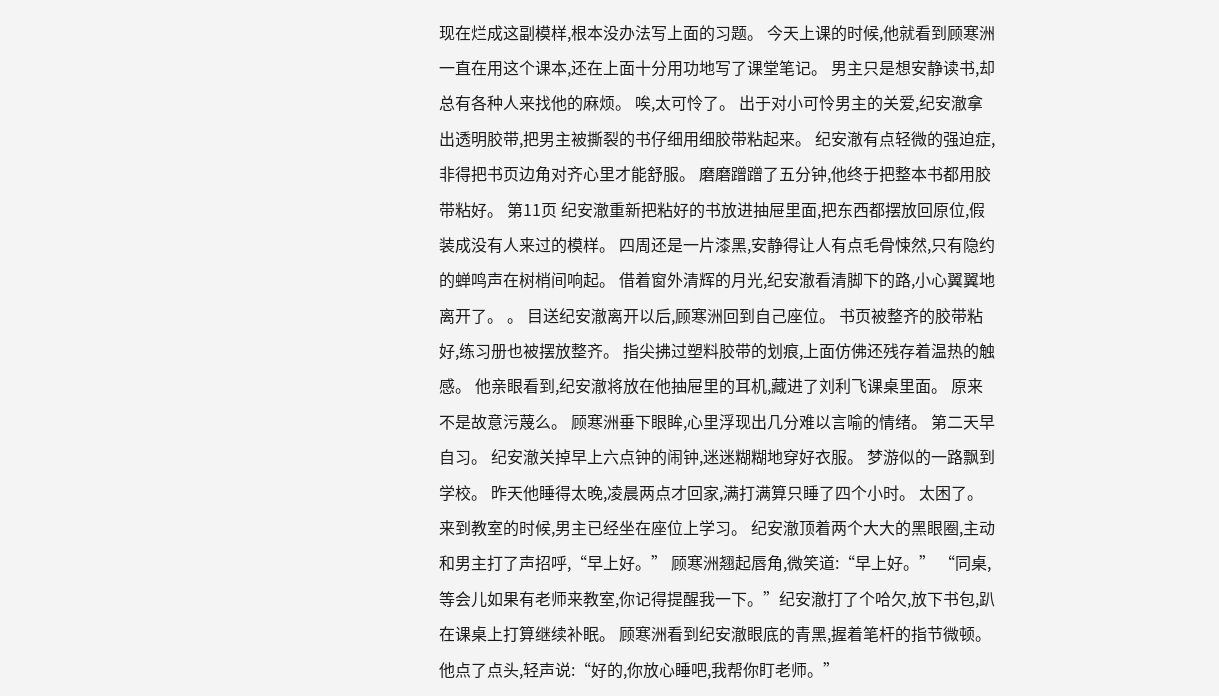现在烂成这副模样,根本没办法写上面的习题。 今天上课的时候,他就看到顾寒洲一直在用这个课本,还在上面十分用功地写了课堂笔记。 男主只是想安静读书,却总有各种人来找他的麻烦。 唉,太可怜了。 出于对小可怜男主的关爱,纪安澈拿出透明胶带,把男主被撕裂的书仔细用细胶带粘起来。 纪安澈有点轻微的强迫症,非得把书页边角对齐心里才能舒服。 磨磨蹭蹭了五分钟,他终于把整本书都用胶带粘好。 第11页 纪安澈重新把粘好的书放进抽屉里面,把东西都摆放回原位,假装成没有人来过的模样。 四周还是一片漆黑,安静得让人有点毛骨悚然,只有隐约的蝉鸣声在树梢间响起。 借着窗外清辉的月光,纪安澈看清脚下的路,小心翼翼地离开了。 。 目送纪安澈离开以后,顾寒洲回到自己座位。 书页被整齐的胶带粘好,练习册也被摆放整齐。 指尖拂过塑料胶带的划痕,上面仿佛还残存着温热的触感。 他亲眼看到,纪安澈将放在他抽屉里的耳机,藏进了刘利飞课桌里面。 原来不是故意污蔑么。 顾寒洲垂下眼眸,心里浮现出几分难以言喻的情绪。 第二天早自习。 纪安澈关掉早上六点钟的闹钟,迷迷糊糊地穿好衣服。 梦游似的一路飘到学校。 昨天他睡得太晚,凌晨两点才回家,满打满算只睡了四个小时。 太困了。 来到教室的时候,男主已经坐在座位上学习。 纪安澈顶着两个大大的黑眼圈,主动和男主打了声招呼,“早上好。” 顾寒洲翘起唇角,微笑道:“早上好。” “同桌,等会儿如果有老师来教室,你记得提醒我一下。”纪安澈打了个哈欠,放下书包,趴在课桌上打算继续补眠。 顾寒洲看到纪安澈眼底的青黑,握着笔杆的指节微顿。 他点了点头,轻声说:“好的,你放心睡吧,我帮你盯老师。”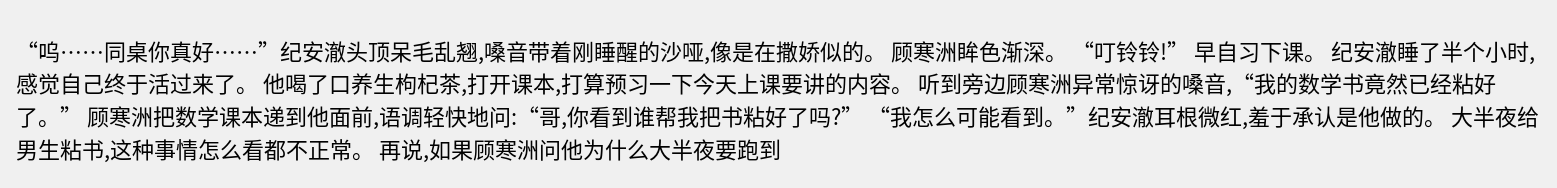“呜……同桌你真好……”纪安澈头顶呆毛乱翘,嗓音带着刚睡醒的沙哑,像是在撒娇似的。 顾寒洲眸色渐深。 “叮铃铃!” 早自习下课。 纪安澈睡了半个小时,感觉自己终于活过来了。 他喝了口养生枸杞茶,打开课本,打算预习一下今天上课要讲的内容。 听到旁边顾寒洲异常惊讶的嗓音,“我的数学书竟然已经粘好了。” 顾寒洲把数学课本递到他面前,语调轻快地问:“哥,你看到谁帮我把书粘好了吗?” “我怎么可能看到。”纪安澈耳根微红,羞于承认是他做的。 大半夜给男生粘书,这种事情怎么看都不正常。 再说,如果顾寒洲问他为什么大半夜要跑到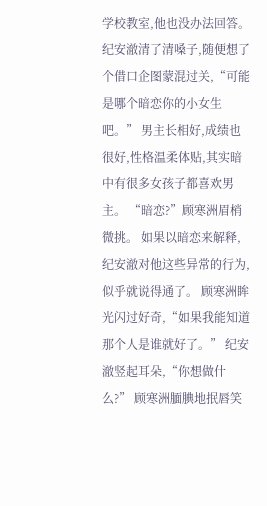学校教室,他也没办法回答。 纪安澈清了清嗓子,随便想了个借口企图蒙混过关,“可能是哪个暗恋你的小女生吧。” 男主长相好,成绩也很好,性格温柔体贴,其实暗中有很多女孩子都喜欢男主。 “暗恋?”顾寒洲眉梢微挑。 如果以暗恋来解释,纪安澈对他这些异常的行为,似乎就说得通了。 顾寒洲眸光闪过好奇,“如果我能知道那个人是谁就好了。” 纪安澈竖起耳朵,“你想做什么?” 顾寒洲腼腆地抿唇笑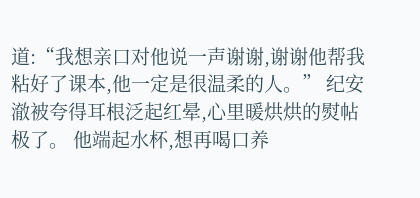道:“我想亲口对他说一声谢谢,谢谢他帮我粘好了课本,他一定是很温柔的人。” 纪安澈被夸得耳根泛起红晕,心里暖烘烘的熨帖极了。 他端起水杯,想再喝口养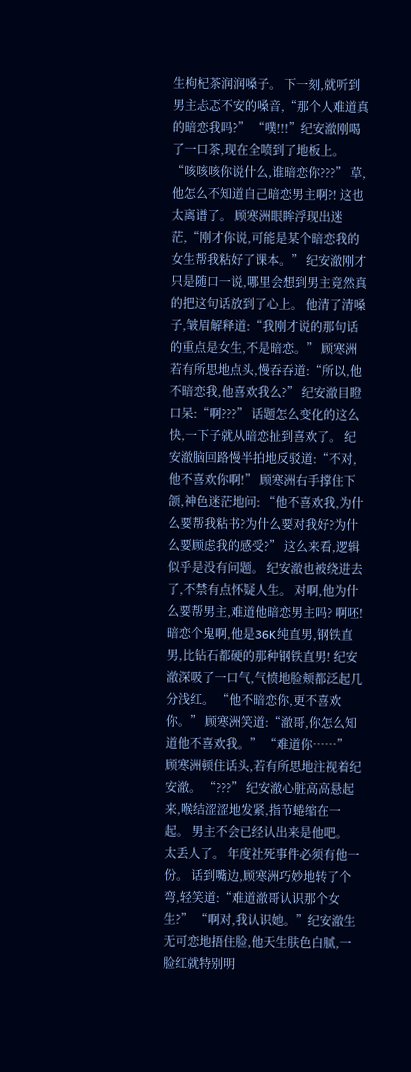生枸杞茶润润嗓子。 下一刻,就听到男主忐忑不安的嗓音,“那个人难道真的暗恋我吗?” “噗!!!”纪安澈刚喝了一口茶,现在全喷到了地板上。 “咳咳咳你说什么,谁暗恋你???” 草,他怎么不知道自己暗恋男主啊?! 这也太离谱了。 顾寒洲眼眸浮现出迷茫,“刚才你说,可能是某个暗恋我的女生帮我粘好了课本。” 纪安澈刚才只是随口一说,哪里会想到男主竟然真的把这句话放到了心上。 他清了清嗓子,皱眉解释道:“我刚才说的那句话的重点是女生,不是暗恋。” 顾寒洲若有所思地点头,慢吞吞道:“所以,他不暗恋我,他喜欢我么?” 纪安澈目瞪口呆:“啊???” 话题怎么变化的这么快,一下子就从暗恋扯到喜欢了。 纪安澈脑回路慢半拍地反驳道:“不对,他不喜欢你啊!” 顾寒洲右手撑住下颌,神色迷茫地问: “他不喜欢我,为什么要帮我粘书?为什么要对我好?为什么要顾虑我的感受?” 这么来看,逻辑似乎是没有问题。 纪安澈也被绕进去了,不禁有点怀疑人生。 对啊,他为什么要帮男主,难道他暗恋男主吗? 啊呸!暗恋个鬼啊,他是36K纯直男,钢铁直男,比钻石都硬的那种钢铁直男! 纪安澈深吸了一口气,气愤地脸颊都泛起几分浅红。 “他不暗恋你,更不喜欢你。” 顾寒洲笑道:“澈哥,你怎么知道他不喜欢我。” “难道你……” 顾寒洲顿住话头,若有所思地注视着纪安澈。 “???” 纪安澈心脏高高悬起来,喉结涩涩地发紧,指节蜷缩在一起。 男主不会已经认出来是他吧。 太丢人了。 年度社死事件必须有他一份。 话到嘴边,顾寒洲巧妙地转了个弯,轻笑道:“难道澈哥认识那个女生?” “啊对,我认识她。”纪安澈生无可恋地捂住脸,他天生肤色白腻,一脸红就特别明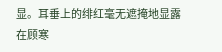显。耳垂上的绯红毫无遮掩地显露在顾寒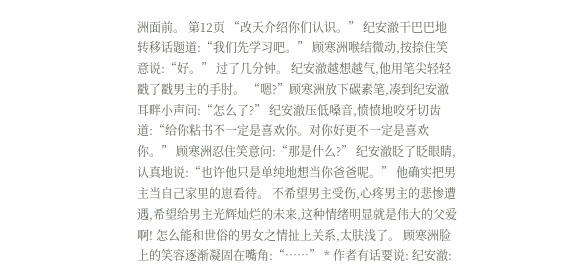洲面前。 第12页 “改天介绍你们认识。” 纪安澈干巴巴地转移话题道:“我们先学习吧。” 顾寒洲喉结微动,按捺住笑意说:“好。” 过了几分钟。 纪安澈越想越气,他用笔尖轻轻戳了戳男主的手肘。 “嗯?”顾寒洲放下碳素笔,凑到纪安澈耳畔小声问:“怎么了?” 纪安澈压低嗓音,愤愤地咬牙切齿道:“给你粘书不一定是喜欢你。对你好更不一定是喜欢你。” 顾寒洲忍住笑意问:“那是什么?” 纪安澈眨了眨眼睛,认真地说:“也许他只是单纯地想当你爸爸呢。” 他确实把男主当自己家里的崽看待。 不希望男主受伤,心疼男主的悲惨遭遇,希望给男主光辉灿烂的未来,这种情绪明显就是伟大的父爱啊! 怎么能和世俗的男女之情扯上关系,太肤浅了。 顾寒洲脸上的笑容逐渐凝固在嘴角:“……” * 作者有话要说: 纪安澈: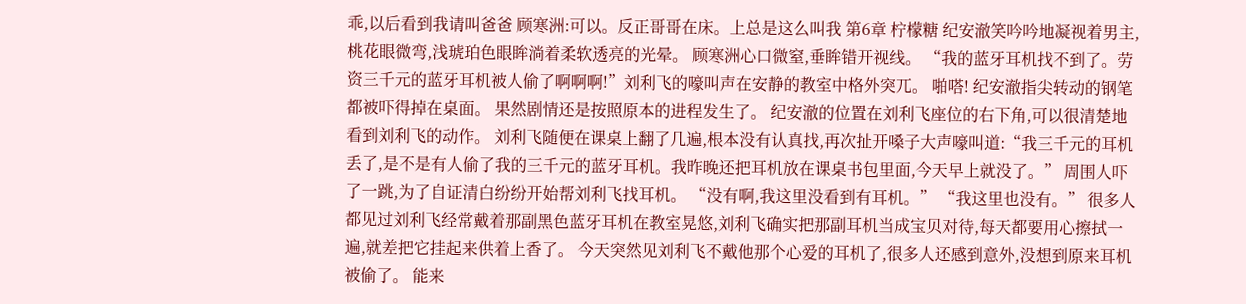乖,以后看到我请叫爸爸 顾寒洲:可以。反正哥哥在床。上总是这么叫我 第6章 柠檬糖 纪安澈笑吟吟地凝视着男主,桃花眼微弯,浅琥珀色眼眸淌着柔软透亮的光晕。 顾寒洲心口微窒,垂眸错开视线。 “我的蓝牙耳机找不到了。劳资三千元的蓝牙耳机被人偷了啊啊啊!”刘利飞的嚎叫声在安静的教室中格外突兀。 啪嗒! 纪安澈指尖转动的钢笔都被吓得掉在桌面。 果然剧情还是按照原本的进程发生了。 纪安澈的位置在刘利飞座位的右下角,可以很清楚地看到刘利飞的动作。 刘利飞随便在课桌上翻了几遍,根本没有认真找,再次扯开嗓子大声嚎叫道:“我三千元的耳机丢了,是不是有人偷了我的三千元的蓝牙耳机。我昨晚还把耳机放在课桌书包里面,今天早上就没了。” 周围人吓了一跳,为了自证清白纷纷开始帮刘利飞找耳机。 “没有啊,我这里没看到有耳机。” “我这里也没有。” 很多人都见过刘利飞经常戴着那副黑色蓝牙耳机在教室晃悠,刘利飞确实把那副耳机当成宝贝对待,每天都要用心擦拭一遍,就差把它挂起来供着上香了。 今天突然见刘利飞不戴他那个心爱的耳机了,很多人还感到意外,没想到原来耳机被偷了。 能来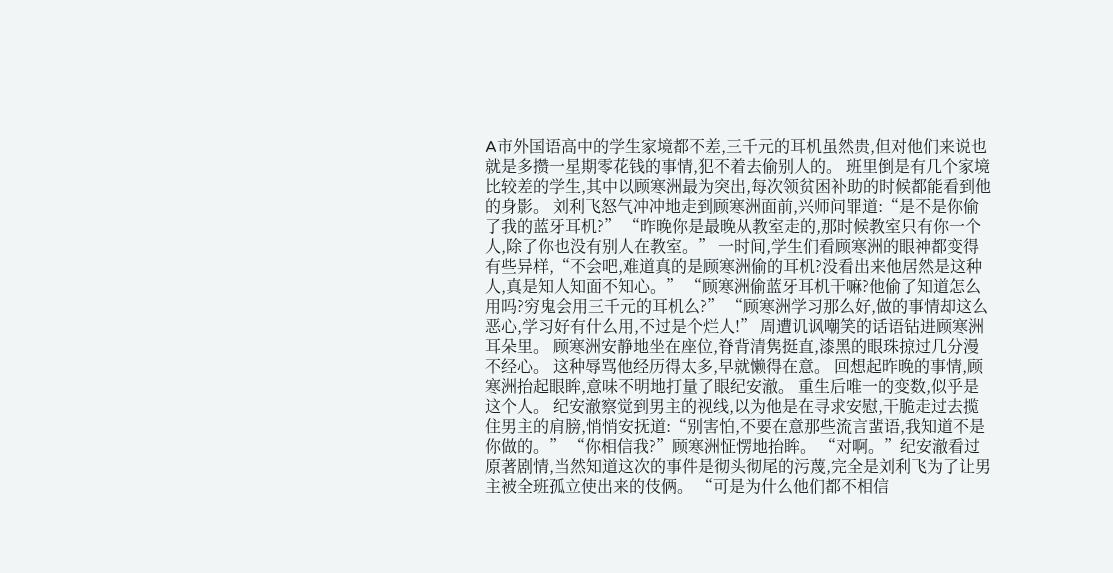A市外国语高中的学生家境都不差,三千元的耳机虽然贵,但对他们来说也就是多攒一星期零花钱的事情,犯不着去偷别人的。 班里倒是有几个家境比较差的学生,其中以顾寒洲最为突出,每次领贫困补助的时候都能看到他的身影。 刘利飞怒气冲冲地走到顾寒洲面前,兴师问罪道:“是不是你偷了我的蓝牙耳机?” “昨晚你是最晚从教室走的,那时候教室只有你一个人,除了你也没有别人在教室。” 一时间,学生们看顾寒洲的眼神都变得有些异样,“不会吧,难道真的是顾寒洲偷的耳机?没看出来他居然是这种人,真是知人知面不知心。” “顾寒洲偷蓝牙耳机干嘛?他偷了知道怎么用吗?穷鬼会用三千元的耳机么?” “顾寒洲学习那么好,做的事情却这么恶心,学习好有什么用,不过是个烂人!” 周遭讥讽嘲笑的话语钻进顾寒洲耳朵里。 顾寒洲安静地坐在座位,脊背清隽挺直,漆黑的眼珠掠过几分漫不经心。 这种辱骂他经历得太多,早就懒得在意。 回想起昨晚的事情,顾寒洲抬起眼眸,意味不明地打量了眼纪安澈。 重生后唯一的变数,似乎是这个人。 纪安澈察觉到男主的视线,以为他是在寻求安慰,干脆走过去揽住男主的肩膀,悄悄安抚道:“别害怕,不要在意那些流言蜚语,我知道不是你做的。” “你相信我?”顾寒洲怔愣地抬眸。 “对啊。”纪安澈看过原著剧情,当然知道这次的事件是彻头彻尾的污蔑,完全是刘利飞为了让男主被全班孤立使出来的伎俩。 “可是为什么他们都不相信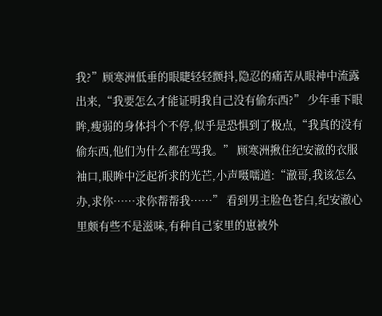我?”顾寒洲低垂的眼睫轻轻颤抖,隐忍的痛苦从眼神中流露出来,“我要怎么才能证明我自己没有偷东西?” 少年垂下眼眸,瘦弱的身体抖个不停,似乎是恐惧到了极点,“我真的没有偷东西,他们为什么都在骂我。” 顾寒洲揪住纪安澈的衣服袖口,眼眸中泛起祈求的光芒,小声嗫嚅道:“澈哥,我该怎么办,求你……求你帮帮我……” 看到男主脸色苍白,纪安澈心里颇有些不是滋味,有种自己家里的崽被外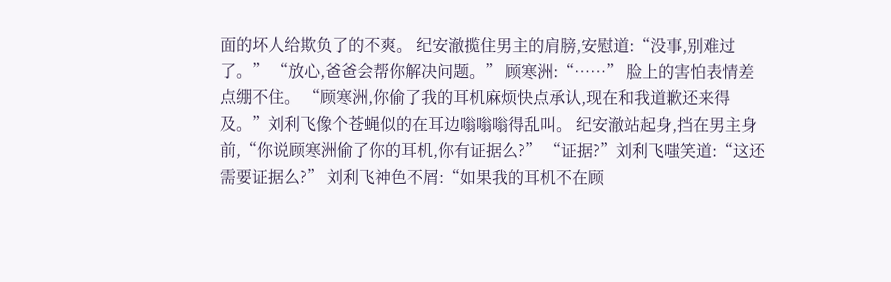面的坏人给欺负了的不爽。 纪安澈揽住男主的肩膀,安慰道:“没事,别难过了。” “放心,爸爸会帮你解决问题。” 顾寒洲:“……” 脸上的害怕表情差点绷不住。 “顾寒洲,你偷了我的耳机麻烦快点承认,现在和我道歉还来得及。”刘利飞像个苍蝇似的在耳边嗡嗡嗡得乱叫。 纪安澈站起身,挡在男主身前,“你说顾寒洲偷了你的耳机,你有证据么?” “证据?”刘利飞嗤笑道:“这还需要证据么?” 刘利飞神色不屑:“如果我的耳机不在顾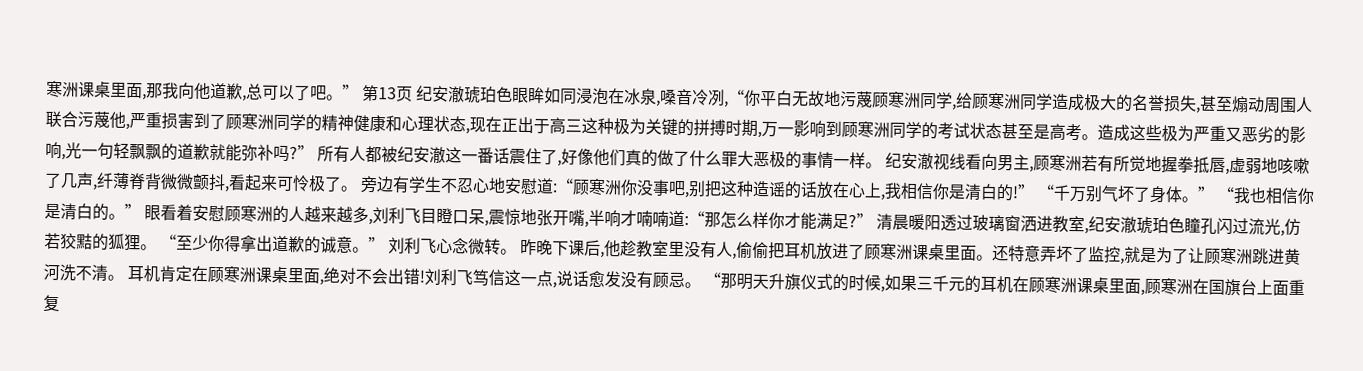寒洲课桌里面,那我向他道歉,总可以了吧。” 第13页 纪安澈琥珀色眼眸如同浸泡在冰泉,嗓音冷冽,“你平白无故地污蔑顾寒洲同学,给顾寒洲同学造成极大的名誉损失,甚至煽动周围人联合污蔑他,严重损害到了顾寒洲同学的精神健康和心理状态,现在正出于高三这种极为关键的拼搏时期,万一影响到顾寒洲同学的考试状态甚至是高考。造成这些极为严重又恶劣的影响,光一句轻飘飘的道歉就能弥补吗?” 所有人都被纪安澈这一番话震住了,好像他们真的做了什么罪大恶极的事情一样。 纪安澈视线看向男主,顾寒洲若有所觉地握拳抵唇,虚弱地咳嗽了几声,纤薄脊背微微颤抖,看起来可怜极了。 旁边有学生不忍心地安慰道:“顾寒洲你没事吧,别把这种造谣的话放在心上,我相信你是清白的!” “千万别气坏了身体。” “我也相信你是清白的。” 眼看着安慰顾寒洲的人越来越多,刘利飞目瞪口呆,震惊地张开嘴,半响才喃喃道:“那怎么样你才能满足?” 清晨暖阳透过玻璃窗洒进教室,纪安澈琥珀色瞳孔闪过流光,仿若狡黠的狐狸。 “至少你得拿出道歉的诚意。” 刘利飞心念微转。 昨晚下课后,他趁教室里没有人,偷偷把耳机放进了顾寒洲课桌里面。还特意弄坏了监控,就是为了让顾寒洲跳进黄河洗不清。 耳机肯定在顾寒洲课桌里面,绝对不会出错!刘利飞笃信这一点,说话愈发没有顾忌。 “那明天升旗仪式的时候,如果三千元的耳机在顾寒洲课桌里面,顾寒洲在国旗台上面重复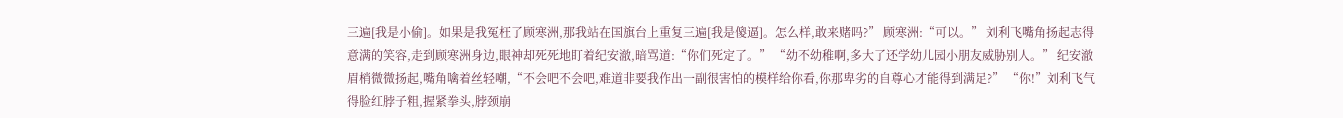三遍[我是小偷]。如果是我冤枉了顾寒洲,那我站在国旗台上重复三遍[我是傻逼]。怎么样,敢来赌吗?” 顾寒洲:“可以。” 刘利飞嘴角扬起志得意满的笑容,走到顾寒洲身边,眼神却死死地盯着纪安澈,暗骂道:“你们死定了。” “幼不幼稚啊,多大了还学幼儿园小朋友威胁别人。” 纪安澈眉梢微微扬起,嘴角噙着丝轻嘲,“不会吧不会吧,难道非要我作出一副很害怕的模样给你看,你那卑劣的自尊心才能得到满足?” “你!”刘利飞气得脸红脖子粗,握紧拳头,脖颈崩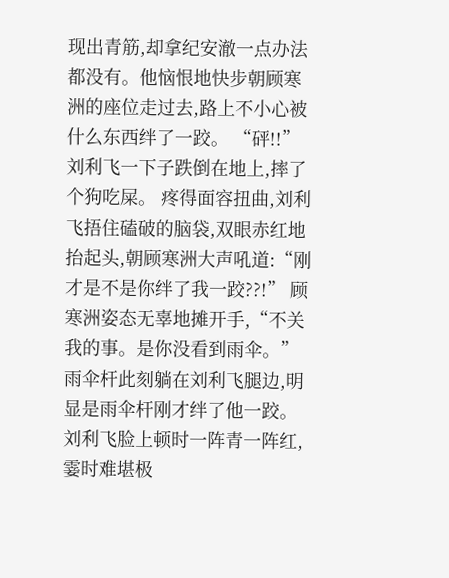现出青筋,却拿纪安澈一点办法都没有。他恼恨地快步朝顾寒洲的座位走过去,路上不小心被什么东西绊了一跤。 “砰!!” 刘利飞一下子跌倒在地上,摔了个狗吃屎。 疼得面容扭曲,刘利飞捂住磕破的脑袋,双眼赤红地抬起头,朝顾寒洲大声吼道:“刚才是不是你绊了我一跤??!” 顾寒洲姿态无辜地摊开手,“不关我的事。是你没看到雨伞。” 雨伞杆此刻躺在刘利飞腿边,明显是雨伞杆刚才绊了他一跤。 刘利飞脸上顿时一阵青一阵红,霎时难堪极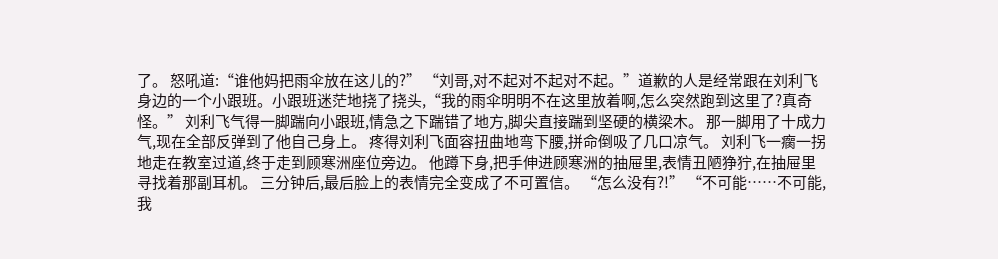了。 怒吼道:“谁他妈把雨伞放在这儿的?” “刘哥,对不起对不起对不起。”道歉的人是经常跟在刘利飞身边的一个小跟班。小跟班迷茫地挠了挠头,“我的雨伞明明不在这里放着啊,怎么突然跑到这里了?真奇怪。” 刘利飞气得一脚踹向小跟班,情急之下踹错了地方,脚尖直接踹到坚硬的横梁木。 那一脚用了十成力气,现在全部反弹到了他自己身上。 疼得刘利飞面容扭曲地弯下腰,拼命倒吸了几口凉气。 刘利飞一瘸一拐地走在教室过道,终于走到顾寒洲座位旁边。 他蹲下身,把手伸进顾寒洲的抽屉里,表情丑陋狰狞,在抽屉里寻找着那副耳机。 三分钟后,最后脸上的表情完全变成了不可置信。 “怎么没有?!” “不可能……不可能,我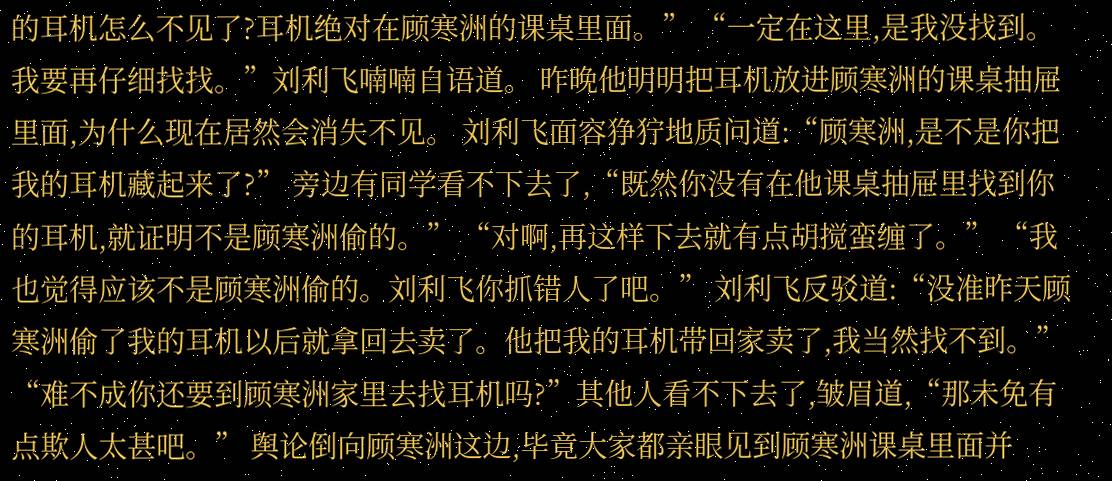的耳机怎么不见了?耳机绝对在顾寒洲的课桌里面。” “一定在这里,是我没找到。我要再仔细找找。”刘利飞喃喃自语道。 昨晚他明明把耳机放进顾寒洲的课桌抽屉里面,为什么现在居然会消失不见。 刘利飞面容狰狞地质问道:“顾寒洲,是不是你把我的耳机藏起来了?” 旁边有同学看不下去了,“既然你没有在他课桌抽屉里找到你的耳机,就证明不是顾寒洲偷的。” “对啊,再这样下去就有点胡搅蛮缠了。” “我也觉得应该不是顾寒洲偷的。刘利飞你抓错人了吧。” 刘利飞反驳道:“没准昨天顾寒洲偷了我的耳机以后就拿回去卖了。他把我的耳机带回家卖了,我当然找不到。” “难不成你还要到顾寒洲家里去找耳机吗?”其他人看不下去了,皱眉道,“那未免有点欺人太甚吧。” 舆论倒向顾寒洲这边,毕竟大家都亲眼见到顾寒洲课桌里面并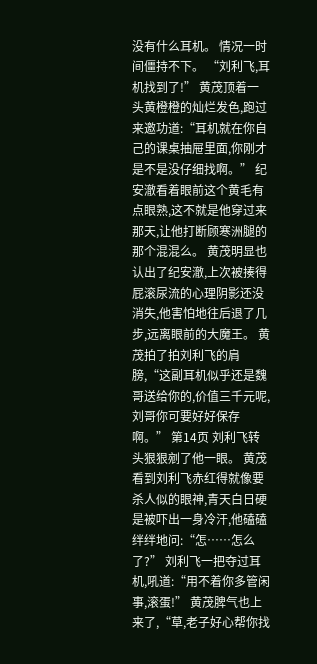没有什么耳机。 情况一时间僵持不下。 “刘利飞,耳机找到了!” 黄茂顶着一头黄橙橙的灿烂发色,跑过来邀功道:“耳机就在你自己的课桌抽屉里面,你刚才是不是没仔细找啊。” 纪安澈看着眼前这个黄毛有点眼熟,这不就是他穿过来那天,让他打断顾寒洲腿的那个混混么。 黄茂明显也认出了纪安澈,上次被揍得屁滚尿流的心理阴影还没消失,他害怕地往后退了几步,远离眼前的大魔王。 黄茂拍了拍刘利飞的肩膀,“这副耳机似乎还是魏哥送给你的,价值三千元呢,刘哥你可要好好保存啊。” 第14页 刘利飞转头狠狠剜了他一眼。 黄茂看到刘利飞赤红得就像要杀人似的眼神,青天白日硬是被吓出一身冷汗,他磕磕绊绊地问:“怎……怎么了?” 刘利飞一把夺过耳机,吼道:“用不着你多管闲事,滚蛋!” 黄茂脾气也上来了,“草,老子好心帮你找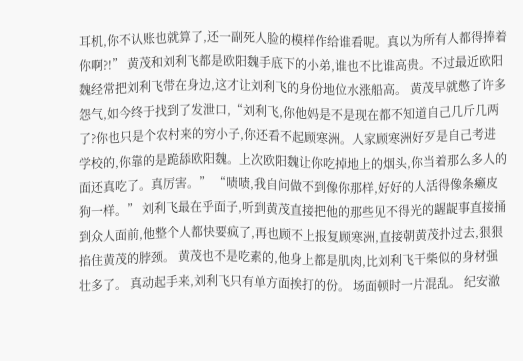耳机,你不认账也就算了,还一副死人脸的模样作给谁看呢。真以为所有人都得捧着你啊?!” 黄茂和刘利飞都是欧阳魏手底下的小弟,谁也不比谁高贵。不过最近欧阳魏经常把刘利飞带在身边,这才让刘利飞的身份地位水涨船高。 黄茂早就憋了许多怨气,如今终于找到了发泄口,“刘利飞,你他妈是不是现在都不知道自己几斤几两了?你也只是个农村来的穷小子,你还看不起顾寒洲。人家顾寒洲好歹是自己考进学校的,你靠的是跪舔欧阳魏。上次欧阳魏让你吃掉地上的烟头,你当着那么多人的面还真吃了。真厉害。” “啧啧,我自问做不到像你那样,好好的人活得像条癞皮狗一样。” 刘利飞最在乎面子,听到黄茂直接把他的那些见不得光的龌龊事直接捅到众人面前,他整个人都快要疯了,再也顾不上报复顾寒洲,直接朝黄茂扑过去,狠狠掐住黄茂的脖颈。 黄茂也不是吃素的,他身上都是肌肉,比刘利飞干柴似的身材强壮多了。 真动起手来,刘利飞只有单方面挨打的份。 场面顿时一片混乱。 纪安澈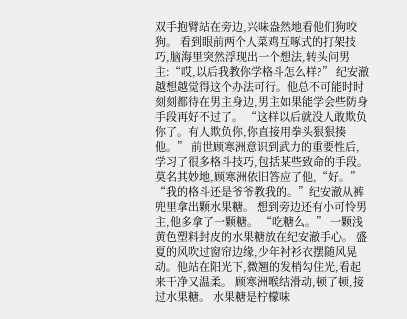双手抱臂站在旁边,兴味盎然地看他们狗咬狗。 看到眼前两个人菜鸡互啄式的打架技巧,脑海里突然浮现出一个想法,转头问男主:“哎,以后我教你学格斗怎么样?” 纪安澈越想越觉得这个办法可行。他总不可能时时刻刻都待在男主身边,男主如果能学会些防身手段再好不过了。 “这样以后就没人敢欺负你了。有人欺负你,你直接用拳头狠狠揍他。” 前世顾寒洲意识到武力的重要性后,学习了很多格斗技巧,包括某些致命的手段。 莫名其妙地,顾寒洲依旧答应了他,“好。” “我的格斗还是爷爷教我的。”纪安澈从裤兜里拿出颗水果糖。 想到旁边还有小可怜男主,他多拿了一颗糖。 “吃糖么。” 一颗浅黄色塑料封皮的水果糖放在纪安澈手心。 盛夏的风吹过窗帘边缘,少年衬衫衣摆随风晃动。他站在阳光下,微翘的发梢勾住光,看起来干净又温柔。 顾寒洲喉结滑动,顿了顿,接过水果糖。 水果糖是柠檬味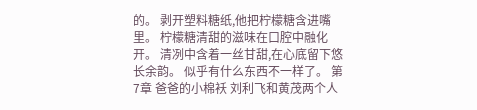的。 剥开塑料糖纸,他把柠檬糖含进嘴里。 柠檬糖清甜的滋味在口腔中融化开。 清冽中含着一丝甘甜,在心底留下悠长余韵。 似乎有什么东西不一样了。 第7章 爸爸的小棉袄 刘利飞和黄茂两个人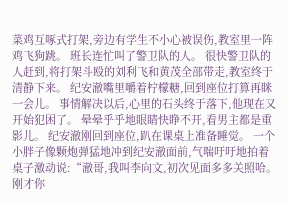菜鸡互啄式打架,旁边有学生不小心被误伤,教室里一阵鸡飞狗跳。 班长连忙叫了警卫队的人。 很快警卫队的人赶到,将打架斗殴的刘利飞和黄茂全部带走,教室终于清静下来。 纪安澈嘴里嚼着柠檬糖,回到座位打算再眯一会儿。 事情解决以后,心里的石头终于落下,他现在又开始犯困了。 晕晕乎乎地眼睛快睁不开,看男主都是重影儿。 纪安澈刚回到座位,趴在课桌上准备睡觉。 一个小胖子像颗炮弹猛地冲到纪安澈面前,气喘吁吁地拍着桌子激动说:“澈哥,我叫李向文,初次见面多多关照哈。刚才你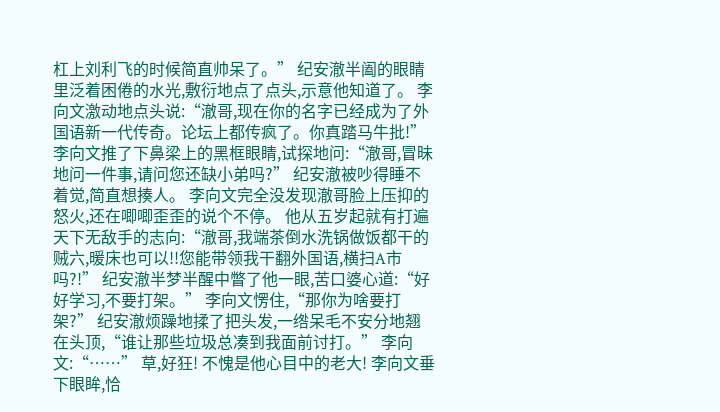杠上刘利飞的时候简直帅呆了。” 纪安澈半阖的眼睛里泛着困倦的水光,敷衍地点了点头,示意他知道了。 李向文激动地点头说:“澈哥,现在你的名字已经成为了外国语新一代传奇。论坛上都传疯了。你真踏马牛批!” 李向文推了下鼻梁上的黑框眼睛,试探地问:“澈哥,冒昧地问一件事,请问您还缺小弟吗?” 纪安澈被吵得睡不着觉,简直想揍人。 李向文完全没发现澈哥脸上压抑的怒火,还在唧唧歪歪的说个不停。 他从五岁起就有打遍天下无敌手的志向:“澈哥,我端茶倒水洗锅做饭都干的贼六,暖床也可以!!您能带领我干翻外国语,横扫A市吗?!” 纪安澈半梦半醒中瞥了他一眼,苦口婆心道:“好好学习,不要打架。” 李向文愣住,“那你为啥要打架?” 纪安澈烦躁地揉了把头发,一绺呆毛不安分地翘在头顶,“谁让那些垃圾总凑到我面前讨打。” 李向文:“……” 草,好狂! 不愧是他心目中的老大! 李向文垂下眼眸,恰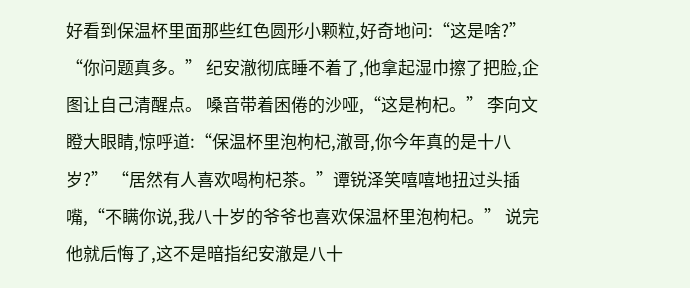好看到保温杯里面那些红色圆形小颗粒,好奇地问:“这是啥?” “你问题真多。” 纪安澈彻底睡不着了,他拿起湿巾擦了把脸,企图让自己清醒点。 嗓音带着困倦的沙哑,“这是枸杞。” 李向文瞪大眼睛,惊呼道:“保温杯里泡枸杞,澈哥,你今年真的是十八岁?” “居然有人喜欢喝枸杞茶。”谭锐泽笑嘻嘻地扭过头插嘴,“不瞒你说,我八十岁的爷爷也喜欢保温杯里泡枸杞。” 说完他就后悔了,这不是暗指纪安澈是八十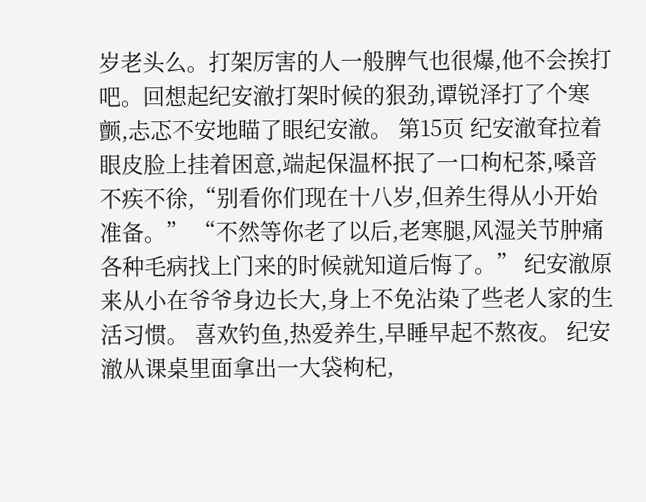岁老头么。打架厉害的人一般脾气也很爆,他不会挨打吧。回想起纪安澈打架时候的狠劲,谭锐泽打了个寒颤,忐忑不安地瞄了眼纪安澈。 第15页 纪安澈耷拉着眼皮脸上挂着困意,端起保温杯抿了一口枸杞茶,嗓音不疾不徐,“别看你们现在十八岁,但养生得从小开始准备。” “不然等你老了以后,老寒腿,风湿关节肿痛各种毛病找上门来的时候就知道后悔了。” 纪安澈原来从小在爷爷身边长大,身上不免沾染了些老人家的生活习惯。 喜欢钓鱼,热爱养生,早睡早起不熬夜。 纪安澈从课桌里面拿出一大袋枸杞,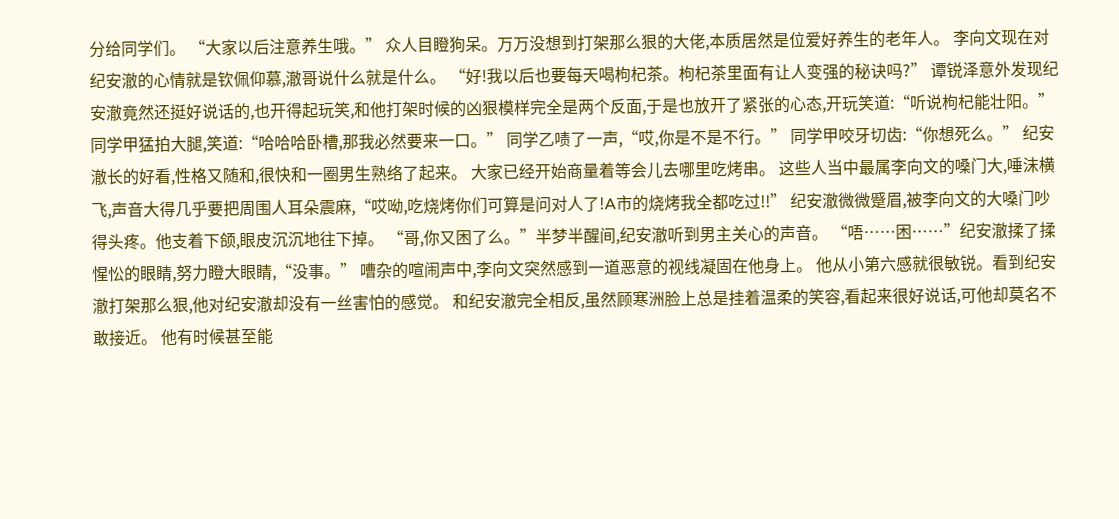分给同学们。 “大家以后注意养生哦。” 众人目瞪狗呆。万万没想到打架那么狠的大佬,本质居然是位爱好养生的老年人。 李向文现在对纪安澈的心情就是钦佩仰慕,澈哥说什么就是什么。 “好!我以后也要每天喝枸杞茶。枸杞茶里面有让人变强的秘诀吗?” 谭锐泽意外发现纪安澈竟然还挺好说话的,也开得起玩笑,和他打架时候的凶狠模样完全是两个反面,于是也放开了紧张的心态,开玩笑道:“听说枸杞能壮阳。” 同学甲猛拍大腿,笑道:“哈哈哈卧槽,那我必然要来一口。” 同学乙啧了一声,“哎,你是不是不行。” 同学甲咬牙切齿:“你想死么。” 纪安澈长的好看,性格又随和,很快和一圈男生熟络了起来。 大家已经开始商量着等会儿去哪里吃烤串。 这些人当中最属李向文的嗓门大,唾沫横飞,声音大得几乎要把周围人耳朵震麻,“哎呦,吃烧烤你们可算是问对人了!A市的烧烤我全都吃过!!” 纪安澈微微蹙眉,被李向文的大嗓门吵得头疼。他支着下颌,眼皮沉沉地往下掉。 “哥,你又困了么。”半梦半醒间,纪安澈听到男主关心的声音。 “唔……困……”纪安澈揉了揉惺忪的眼睛,努力瞪大眼睛,“没事。” 嘈杂的喧闹声中,李向文突然感到一道恶意的视线凝固在他身上。 他从小第六感就很敏锐。看到纪安澈打架那么狠,他对纪安澈却没有一丝害怕的感觉。 和纪安澈完全相反,虽然顾寒洲脸上总是挂着温柔的笑容,看起来很好说话,可他却莫名不敢接近。 他有时候甚至能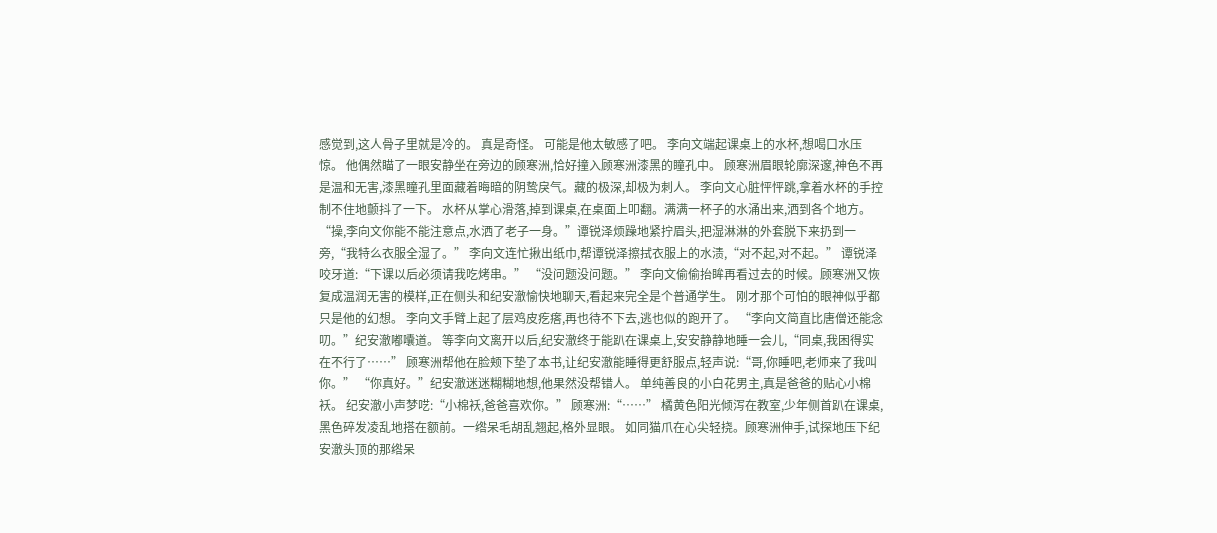感觉到,这人骨子里就是冷的。 真是奇怪。 可能是他太敏感了吧。 李向文端起课桌上的水杯,想喝口水压惊。 他偶然瞄了一眼安静坐在旁边的顾寒洲,恰好撞入顾寒洲漆黑的瞳孔中。 顾寒洲眉眼轮廓深邃,神色不再是温和无害,漆黑瞳孔里面藏着晦暗的阴鸷戾气。藏的极深,却极为刺人。 李向文心脏怦怦跳,拿着水杯的手控制不住地颤抖了一下。 水杯从掌心滑落,掉到课桌,在桌面上叩翻。满满一杯子的水涌出来,洒到各个地方。 “操,李向文你能不能注意点,水洒了老子一身。”谭锐泽烦躁地紧拧眉头,把湿淋淋的外套脱下来扔到一旁,“我特么衣服全湿了。” 李向文连忙揪出纸巾,帮谭锐泽擦拭衣服上的水渍,“对不起,对不起。” 谭锐泽咬牙道:“下课以后必须请我吃烤串。” “没问题没问题。” 李向文偷偷抬眸再看过去的时候。顾寒洲又恢复成温润无害的模样,正在侧头和纪安澈愉快地聊天,看起来完全是个普通学生。 刚才那个可怕的眼神似乎都只是他的幻想。 李向文手臂上起了层鸡皮疙瘩,再也待不下去,逃也似的跑开了。 “李向文简直比唐僧还能念叨。”纪安澈嘟囔道。 等李向文离开以后,纪安澈终于能趴在课桌上,安安静静地睡一会儿,“同桌,我困得实在不行了……” 顾寒洲帮他在脸颊下垫了本书,让纪安澈能睡得更舒服点,轻声说:“哥,你睡吧,老师来了我叫你。” “你真好。”纪安澈迷迷糊糊地想,他果然没帮错人。 单纯善良的小白花男主,真是爸爸的贴心小棉袄。 纪安澈小声梦呓:“小棉袄,爸爸喜欢你。” 顾寒洲:“……” 橘黄色阳光倾泻在教室,少年侧首趴在课桌,黑色碎发凌乱地搭在额前。一绺呆毛胡乱翘起,格外显眼。 如同猫爪在心尖轻挠。顾寒洲伸手,试探地压下纪安澈头顶的那绺呆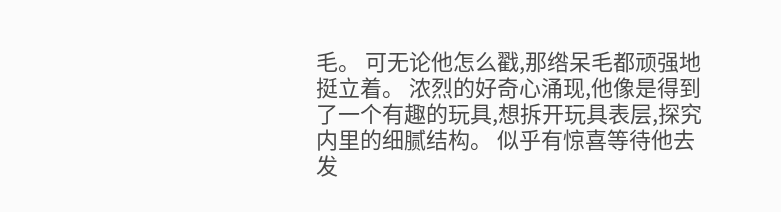毛。 可无论他怎么戳,那绺呆毛都顽强地挺立着。 浓烈的好奇心涌现,他像是得到了一个有趣的玩具,想拆开玩具表层,探究内里的细腻结构。 似乎有惊喜等待他去发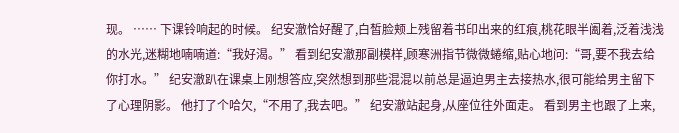现。 …… 下课铃响起的时候。 纪安澈恰好醒了,白皙脸颊上残留着书印出来的红痕,桃花眼半阖着,泛着浅浅的水光,迷糊地喃喃道:“我好渴。” 看到纪安澈那副模样,顾寒洲指节微微蜷缩,贴心地问:“哥,要不我去给你打水。” 纪安澈趴在课桌上刚想答应,突然想到那些混混以前总是逼迫男主去接热水,很可能给男主留下了心理阴影。 他打了个哈欠,“不用了,我去吧。” 纪安澈站起身,从座位往外面走。 看到男主也跟了上来,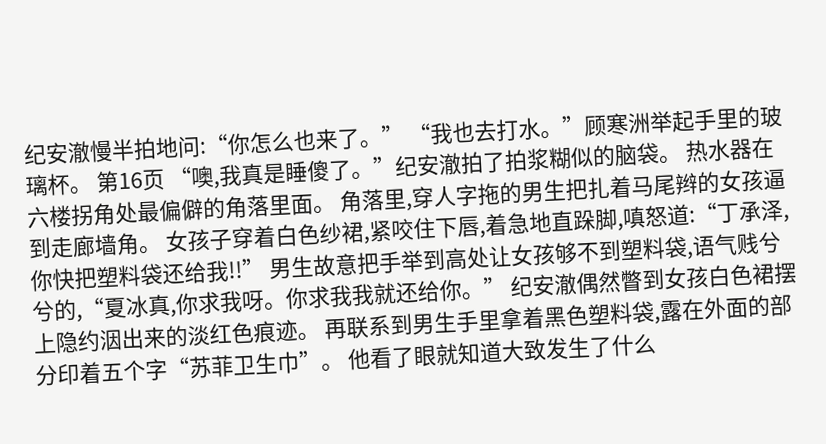纪安澈慢半拍地问:“你怎么也来了。” “我也去打水。”顾寒洲举起手里的玻璃杯。 第16页 “噢,我真是睡傻了。”纪安澈拍了拍浆糊似的脑袋。 热水器在六楼拐角处最偏僻的角落里面。 角落里,穿人字拖的男生把扎着马尾辫的女孩逼到走廊墙角。 女孩子穿着白色纱裙,紧咬住下唇,着急地直跺脚,嗔怒道:“丁承泽,你快把塑料袋还给我!!” 男生故意把手举到高处让女孩够不到塑料袋,语气贱兮兮的,“夏冰真,你求我呀。你求我我就还给你。” 纪安澈偶然瞥到女孩白色裙摆上隐约洇出来的淡红色痕迹。 再联系到男生手里拿着黑色塑料袋,露在外面的部分印着五个字“苏菲卫生巾”。 他看了眼就知道大致发生了什么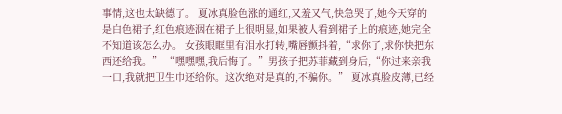事情,这也太缺德了。 夏冰真脸色涨的通红,又羞又气,快急哭了,她今天穿的是白色裙子,红色痕迹洇在裙子上很明显,如果被人看到裙子上的痕迹,她完全不知道该怎么办。 女孩眼眶里有泪水打转,嘴唇颤抖着,“求你了,求你快把东西还给我。” “嘿嘿嘿,我后悔了。”男孩子把苏菲藏到身后,“你过来亲我一口,我就把卫生巾还给你。这次绝对是真的,不骗你。” 夏冰真脸皮薄,已经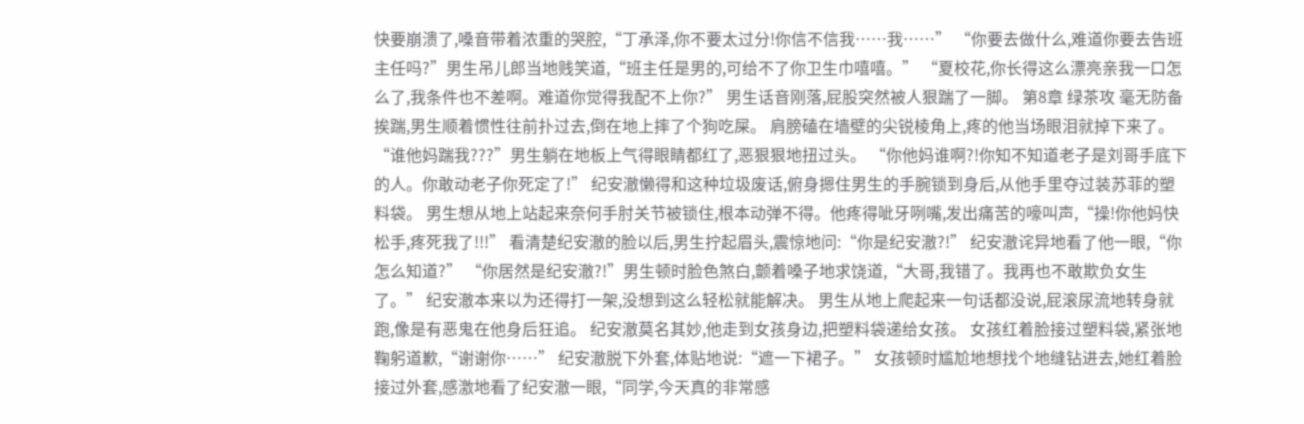快要崩溃了,嗓音带着浓重的哭腔,“丁承泽,你不要太过分!你信不信我……我……” “你要去做什么,难道你要去告班主任吗?”男生吊儿郎当地贱笑道,“班主任是男的,可给不了你卫生巾嘻嘻。” “夏校花,你长得这么漂亮亲我一口怎么了,我条件也不差啊。难道你觉得我配不上你?” 男生话音刚落,屁股突然被人狠踹了一脚。 第8章 绿茶攻 毫无防备挨踹,男生顺着惯性往前扑过去,倒在地上摔了个狗吃屎。 肩膀磕在墙壁的尖锐棱角上,疼的他当场眼泪就掉下来了。 “谁他妈踹我???”男生躺在地板上气得眼睛都红了,恶狠狠地扭过头。 “你他妈谁啊?!你知不知道老子是刘哥手底下的人。你敢动老子你死定了!” 纪安澈懒得和这种垃圾废话,俯身摁住男生的手腕锁到身后,从他手里夺过装苏菲的塑料袋。 男生想从地上站起来奈何手肘关节被锁住,根本动弹不得。他疼得呲牙咧嘴,发出痛苦的嚎叫声,“操!你他妈快松手,疼死我了!!!” 看清楚纪安澈的脸以后,男生拧起眉头,震惊地问:“你是纪安澈?!” 纪安澈诧异地看了他一眼,“你怎么知道?” “你居然是纪安澈?!”男生顿时脸色煞白,颤着嗓子地求饶道,“大哥,我错了。我再也不敢欺负女生了。” 纪安澈本来以为还得打一架,没想到这么轻松就能解决。 男生从地上爬起来一句话都没说,屁滚尿流地转身就跑,像是有恶鬼在他身后狂追。 纪安澈莫名其妙,他走到女孩身边,把塑料袋递给女孩。 女孩红着脸接过塑料袋,紧张地鞠躬道歉,“谢谢你……” 纪安澈脱下外套,体贴地说:“遮一下裙子。” 女孩顿时尴尬地想找个地缝钻进去,她红着脸接过外套,感激地看了纪安澈一眼,“同学,今天真的非常感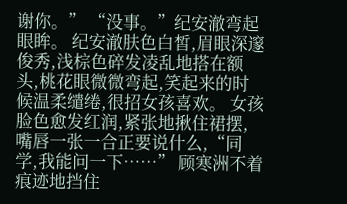谢你。” “没事。”纪安澈弯起眼眸。 纪安澈肤色白皙,眉眼深邃俊秀,浅棕色碎发凌乱地搭在额头,桃花眼微微弯起,笑起来的时候温柔缱绻,很招女孩喜欢。 女孩脸色愈发红润,紧张地揪住裙摆,嘴唇一张一合正要说什么,“同学,我能问一下……” 顾寒洲不着痕迹地挡住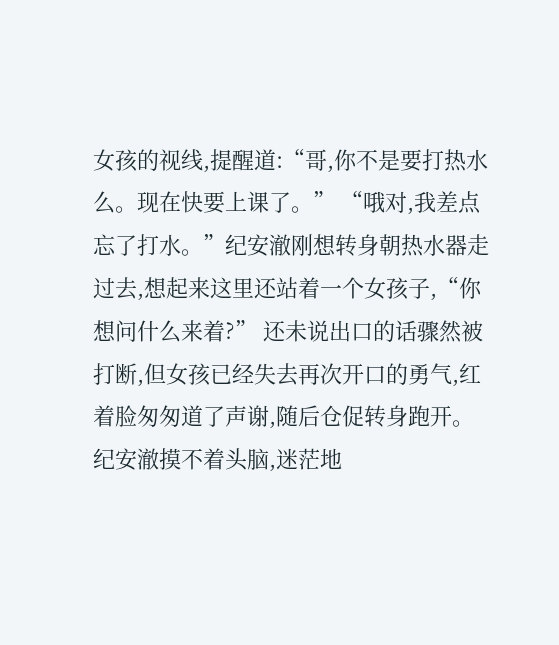女孩的视线,提醒道:“哥,你不是要打热水么。现在快要上课了。” “哦对,我差点忘了打水。”纪安澈刚想转身朝热水器走过去,想起来这里还站着一个女孩子,“你想问什么来着?” 还未说出口的话骤然被打断,但女孩已经失去再次开口的勇气,红着脸匆匆道了声谢,随后仓促转身跑开。 纪安澈摸不着头脑,迷茫地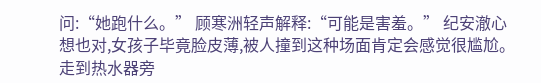问:“她跑什么。” 顾寒洲轻声解释:“可能是害羞。” 纪安澈心想也对,女孩子毕竟脸皮薄,被人撞到这种场面肯定会感觉很尴尬。 走到热水器旁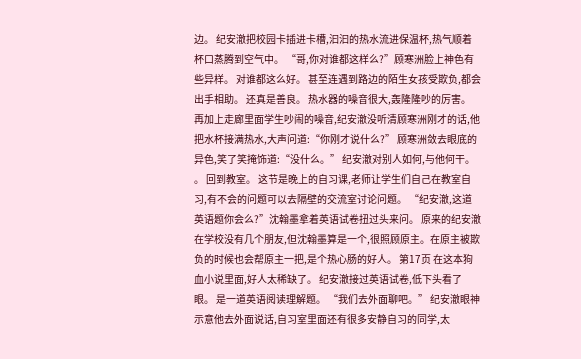边。 纪安澈把校园卡插进卡槽,汩汩的热水流进保温杯,热气顺着杯口蒸腾到空气中。 “哥,你对谁都这样么?”顾寒洲脸上神色有些异样。 对谁都这么好。 甚至连遇到路边的陌生女孩受欺负,都会出手相助。 还真是善良。 热水器的噪音很大,轰隆隆吵的厉害。 再加上走廊里面学生吵闹的噪音,纪安澈没听清顾寒洲刚才的话,他把水杯接满热水,大声问道:“你刚才说什么?” 顾寒洲敛去眼底的异色,笑了笑掩饰道:“没什么。” 纪安澈对别人如何,与他何干。 。 回到教室。 这节是晚上的自习课,老师让学生们自己在教室自习,有不会的问题可以去隔壁的交流室讨论问题。 “纪安澈,这道英语题你会么?”沈翰墨拿着英语试卷扭过头来问。 原来的纪安澈在学校没有几个朋友,但沈翰墨算是一个,很照顾原主。在原主被欺负的时候也会帮原主一把,是个热心肠的好人。 第17页 在这本狗血小说里面,好人太稀缺了。 纪安澈接过英语试卷,低下头看了眼。 是一道英语阅读理解题。 “我们去外面聊吧。” 纪安澈眼神示意他去外面说话,自习室里面还有很多安静自习的同学,太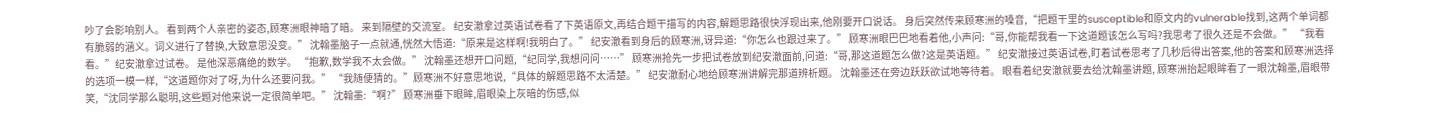吵了会影响别人。 看到两个人亲密的姿态,顾寒洲眼神暗了暗。 来到隔壁的交流室。 纪安澈拿过英语试卷看了下英语原文,再结合题干描写的内容,解题思路很快浮现出来,他刚要开口说话。 身后突然传来顾寒洲的嗓音,“把题干里的susceptible和原文内的vulnerable找到,这两个单词都有脆弱的涵义。词义进行了替换,大致意思没变。” 沈翰墨脑子一点就通,恍然大悟道:“原来是这样啊!我明白了。” 纪安澈看到身后的顾寒洲,讶异道:“你怎么也跟过来了。” 顾寒洲眼巴巴地看着他,小声问:“哥,你能帮我看一下这道题该怎么写吗?我思考了很久还是不会做。” “我看看。”纪安澈拿过试卷。 是他深恶痛绝的数学。 “抱歉,数学我不太会做。” 沈翰墨还想开口问题,“纪同学,我想问问……” 顾寒洲抢先一步把试卷放到纪安澈面前,问道:“哥,那这道题怎么做?这是英语题。” 纪安澈接过英语试卷,盯着试卷思考了几秒后得出答案,他的答案和顾寒洲选择的选项一模一样,“这道题你对了呀,为什么还要问我。” “我随便猜的。”顾寒洲不好意思地说,“具体的解题思路不太清楚。” 纪安澈耐心地给顾寒洲讲解完那道辨析题。 沈翰墨还在旁边跃跃欲试地等待着。 眼看着纪安澈就要去给沈翰墨讲题, 顾寒洲抬起眼眸看了一眼沈翰墨,眉眼带笑,“沈同学那么聪明,这些题对他来说一定很简单吧。” 沈翰墨:“啊?” 顾寒洲垂下眼眸,眉眼染上灰暗的伤感,似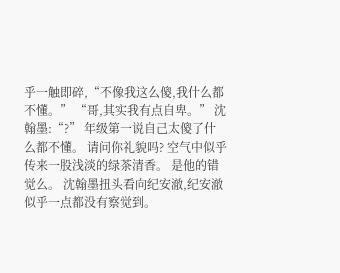乎一触即碎,“不像我这么傻,我什么都不懂。” “哥,其实我有点自卑。” 沈翰墨:“?” 年级第一说自己太傻了什么都不懂。 请问你礼貌吗? 空气中似乎传来一股浅淡的绿茶清香。 是他的错觉么。 沈翰墨扭头看向纪安澈,纪安澈似乎一点都没有察觉到。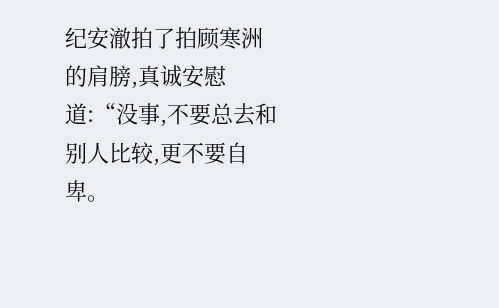纪安澈拍了拍顾寒洲的肩膀,真诚安慰道:“没事,不要总去和别人比较,更不要自卑。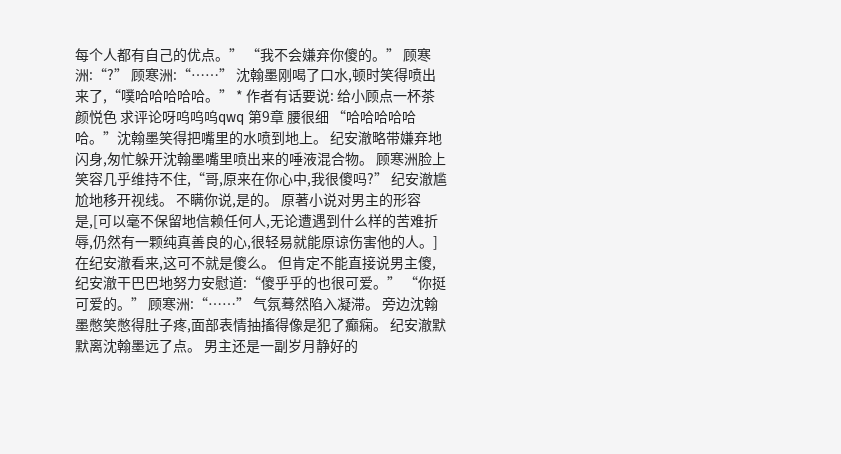每个人都有自己的优点。” “我不会嫌弃你傻的。” 顾寒洲:“?” 顾寒洲:“……” 沈翰墨刚喝了口水,顿时笑得喷出来了,“噗哈哈哈哈哈。” * 作者有话要说: 给小顾点一杯茶颜悦色 求评论呀呜呜呜qwq 第9章 腰很细 “哈哈哈哈哈哈。”沈翰墨笑得把嘴里的水喷到地上。 纪安澈略带嫌弃地闪身,匆忙躲开沈翰墨嘴里喷出来的唾液混合物。 顾寒洲脸上笑容几乎维持不住,“哥,原来在你心中,我很傻吗?” 纪安澈尴尬地移开视线。 不瞒你说,是的。 原著小说对男主的形容是,[可以毫不保留地信赖任何人,无论遭遇到什么样的苦难折辱,仍然有一颗纯真善良的心,很轻易就能原谅伤害他的人。] 在纪安澈看来,这可不就是傻么。 但肯定不能直接说男主傻,纪安澈干巴巴地努力安慰道:“傻乎乎的也很可爱。” “你挺可爱的。” 顾寒洲:“……” 气氛蓦然陷入凝滞。 旁边沈翰墨憋笑憋得肚子疼,面部表情抽搐得像是犯了癫痫。 纪安澈默默离沈翰墨远了点。 男主还是一副岁月静好的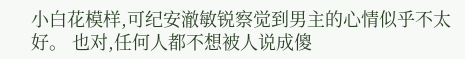小白花模样,可纪安澈敏锐察觉到男主的心情似乎不太好。 也对,任何人都不想被人说成傻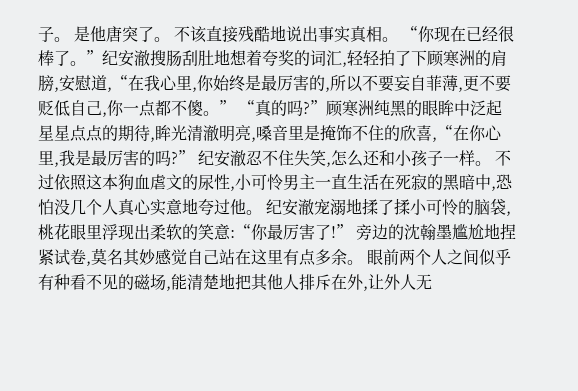子。 是他唐突了。 不该直接残酷地说出事实真相。 “你现在已经很棒了。”纪安澈搜肠刮肚地想着夸奖的词汇,轻轻拍了下顾寒洲的肩膀,安慰道,“在我心里,你始终是最厉害的,所以不要妄自菲薄,更不要贬低自己,你一点都不傻。” “真的吗?”顾寒洲纯黑的眼眸中泛起星星点点的期待,眸光清澈明亮,嗓音里是掩饰不住的欣喜,“在你心里,我是最厉害的吗?” 纪安澈忍不住失笑,怎么还和小孩子一样。 不过依照这本狗血虐文的尿性,小可怜男主一直生活在死寂的黑暗中,恐怕没几个人真心实意地夸过他。 纪安澈宠溺地揉了揉小可怜的脑袋,桃花眼里浮现出柔软的笑意:“你最厉害了!” 旁边的沈翰墨尴尬地捏紧试卷,莫名其妙感觉自己站在这里有点多余。 眼前两个人之间似乎有种看不见的磁场,能清楚地把其他人排斥在外,让外人无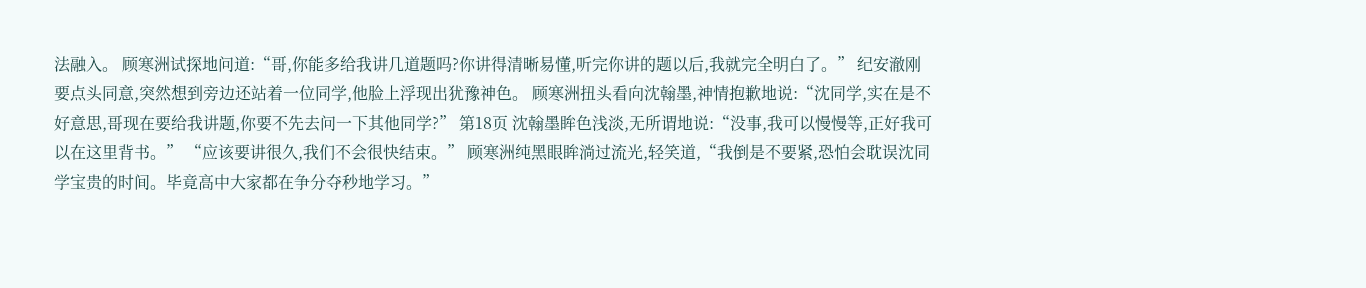法融入。 顾寒洲试探地问道:“哥,你能多给我讲几道题吗?你讲得清晰易懂,听完你讲的题以后,我就完全明白了。” 纪安澈刚要点头同意,突然想到旁边还站着一位同学,他脸上浮现出犹豫神色。 顾寒洲扭头看向沈翰墨,神情抱歉地说:“沈同学,实在是不好意思,哥现在要给我讲题,你要不先去问一下其他同学?” 第18页 沈翰墨眸色浅淡,无所谓地说:“没事,我可以慢慢等,正好我可以在这里背书。” “应该要讲很久,我们不会很快结束。” 顾寒洲纯黑眼眸淌过流光,轻笑道,“我倒是不要紧,恐怕会耽误沈同学宝贵的时间。毕竟高中大家都在争分夺秒地学习。”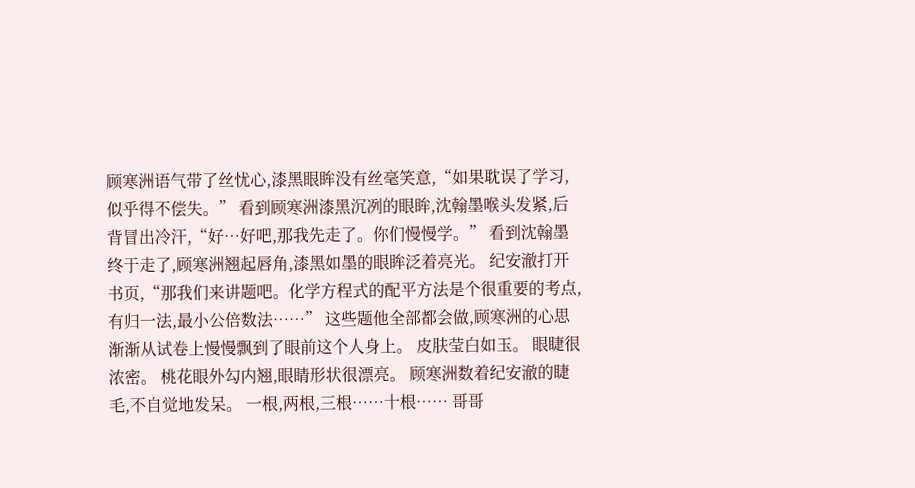顾寒洲语气带了丝忧心,漆黑眼眸没有丝毫笑意,“如果耽误了学习,似乎得不偿失。” 看到顾寒洲漆黑沉冽的眼眸,沈翰墨喉头发紧,后背冒出冷汗,“好…好吧,那我先走了。你们慢慢学。” 看到沈翰墨终于走了,顾寒洲翘起唇角,漆黑如墨的眼眸泛着亮光。 纪安澈打开书页,“那我们来讲题吧。化学方程式的配平方法是个很重要的考点,有归一法,最小公倍数法……” 这些题他全部都会做,顾寒洲的心思渐渐从试卷上慢慢飘到了眼前这个人身上。 皮肤莹白如玉。 眼睫很浓密。 桃花眼外勾内翘,眼睛形状很漂亮。 顾寒洲数着纪安澈的睫毛,不自觉地发呆。 一根,两根,三根……十根…… 哥哥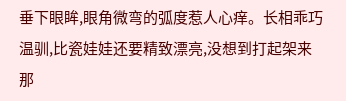垂下眼眸,眼角微弯的弧度惹人心痒。长相乖巧温驯,比瓷娃娃还要精致漂亮,没想到打起架来那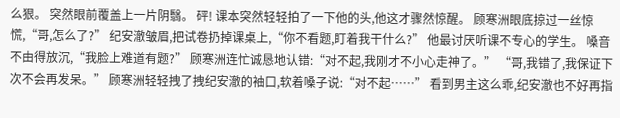么狠。 突然眼前覆盖上一片阴翳。 砰! 课本突然轻轻拍了一下他的头,他这才骤然惊醒。 顾寒洲眼底掠过一丝惊慌,“哥,怎么了?” 纪安澈皱眉,把试卷扔掉课桌上,“你不看题,盯着我干什么?” 他最讨厌听课不专心的学生。 嗓音不由得放沉,“我脸上难道有题?” 顾寒洲连忙诚恳地认错:“对不起,我刚才不小心走神了。” “哥,我错了,我保证下次不会再发呆。” 顾寒洲轻轻拽了拽纪安澈的袖口,软着嗓子说:“对不起……” 看到男主这么乖,纪安澈也不好再指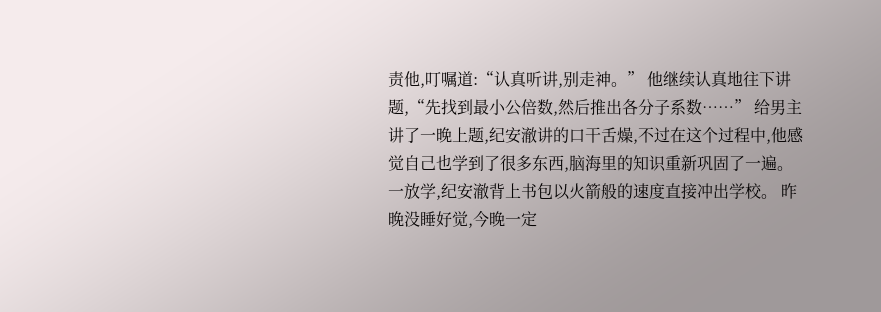责他,叮嘱道:“认真听讲,别走神。” 他继续认真地往下讲题,“先找到最小公倍数,然后推出各分子系数……” 给男主讲了一晚上题,纪安澈讲的口干舌燥,不过在这个过程中,他感觉自己也学到了很多东西,脑海里的知识重新巩固了一遍。 一放学,纪安澈背上书包以火箭般的速度直接冲出学校。 昨晚没睡好觉,今晚一定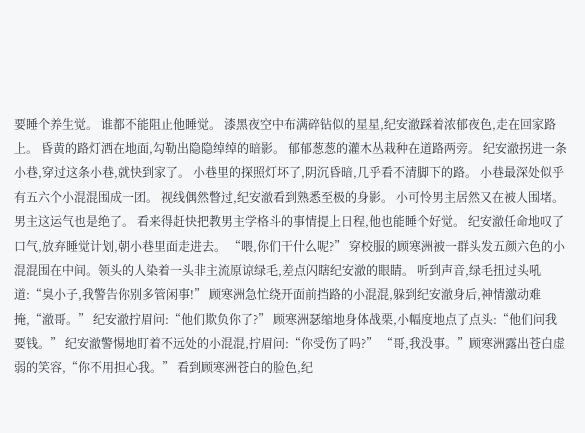要睡个养生觉。 谁都不能阻止他睡觉。 漆黑夜空中布满碎钻似的星星,纪安澈踩着浓郁夜色,走在回家路上。 昏黄的路灯洒在地面,勾勒出隐隐绰绰的暗影。 郁郁葱葱的灌木丛栽种在道路两旁。 纪安澈拐进一条小巷,穿过这条小巷,就快到家了。 小巷里的探照灯坏了,阴沉昏暗,几乎看不清脚下的路。 小巷最深处似乎有五六个小混混围成一团。 视线偶然瞥过,纪安澈看到熟悉至极的身影。 小可怜男主居然又在被人围堵。 男主这运气也是绝了。 看来得赶快把教男主学格斗的事情提上日程,他也能睡个好觉。 纪安澈任命地叹了口气,放弃睡觉计划,朝小巷里面走进去。 “喂,你们干什么呢?” 穿校服的顾寒洲被一群头发五颜六色的小混混围在中间。领头的人染着一头非主流原谅绿毛,差点闪瞎纪安澈的眼睛。 听到声音,绿毛扭过头吼道:“臭小子,我警告你别多管闲事!” 顾寒洲急忙绕开面前挡路的小混混,躲到纪安澈身后,神情激动难掩,“澈哥。” 纪安澈拧眉问:“他们欺负你了?” 顾寒洲瑟缩地身体战栗,小幅度地点了点头:“他们问我要钱。” 纪安澈警惕地盯着不远处的小混混,拧眉问:“你受伤了吗?” “哥,我没事。”顾寒洲露出苍白虚弱的笑容,“你不用担心我。” 看到顾寒洲苍白的脸色,纪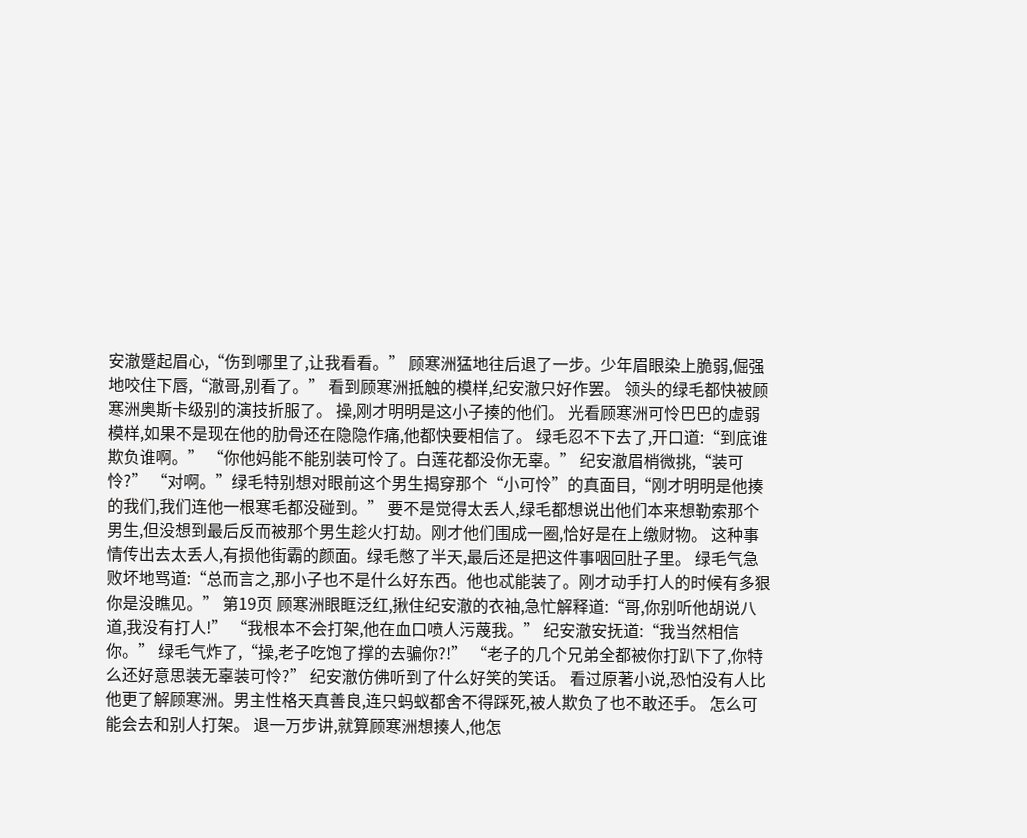安澈蹙起眉心,“伤到哪里了,让我看看。” 顾寒洲猛地往后退了一步。少年眉眼染上脆弱,倔强地咬住下唇,“澈哥,别看了。” 看到顾寒洲抵触的模样,纪安澈只好作罢。 领头的绿毛都快被顾寒洲奥斯卡级别的演技折服了。 操,刚才明明是这小子揍的他们。 光看顾寒洲可怜巴巴的虚弱模样,如果不是现在他的肋骨还在隐隐作痛,他都快要相信了。 绿毛忍不下去了,开口道:“到底谁欺负谁啊。” “你他妈能不能别装可怜了。白莲花都没你无辜。” 纪安澈眉梢微挑,“装可怜?” “对啊。”绿毛特别想对眼前这个男生揭穿那个“小可怜”的真面目,“刚才明明是他揍的我们,我们连他一根寒毛都没碰到。” 要不是觉得太丢人,绿毛都想说出他们本来想勒索那个男生,但没想到最后反而被那个男生趁火打劫。刚才他们围成一圈,恰好是在上缴财物。 这种事情传出去太丢人,有损他街霸的颜面。绿毛憋了半天,最后还是把这件事咽回肚子里。 绿毛气急败坏地骂道:“总而言之,那小子也不是什么好东西。他也忒能装了。刚才动手打人的时候有多狠你是没瞧见。” 第19页 顾寒洲眼眶泛红,揪住纪安澈的衣袖,急忙解释道:“哥,你别听他胡说八道,我没有打人!” “我根本不会打架,他在血口喷人污蔑我。” 纪安澈安抚道:“我当然相信你。” 绿毛气炸了,“操,老子吃饱了撑的去骗你?!” “老子的几个兄弟全都被你打趴下了,你特么还好意思装无辜装可怜?” 纪安澈仿佛听到了什么好笑的笑话。 看过原著小说,恐怕没有人比他更了解顾寒洲。男主性格天真善良,连只蚂蚁都舍不得踩死,被人欺负了也不敢还手。 怎么可能会去和别人打架。 退一万步讲,就算顾寒洲想揍人,他怎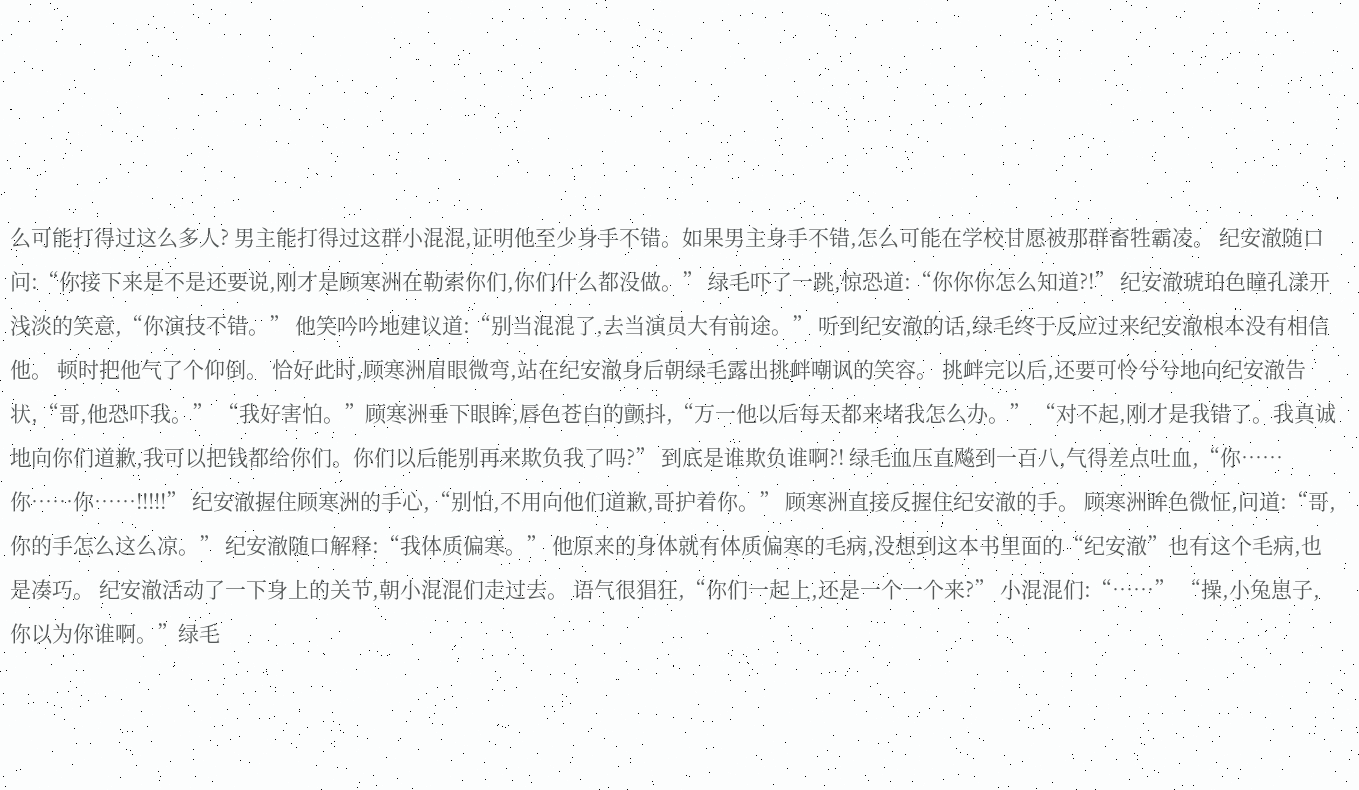么可能打得过这么多人? 男主能打得过这群小混混,证明他至少身手不错。如果男主身手不错,怎么可能在学校甘愿被那群畜牲霸凌。 纪安澈随口问:“你接下来是不是还要说,刚才是顾寒洲在勒索你们,你们什么都没做。” 绿毛吓了一跳,惊恐道:“你你你怎么知道?!” 纪安澈琥珀色瞳孔漾开浅淡的笑意,“你演技不错。” 他笑吟吟地建议道:“别当混混了,去当演员大有前途。” 听到纪安澈的话,绿毛终于反应过来纪安澈根本没有相信他。 顿时把他气了个仰倒。 恰好此时,顾寒洲眉眼微弯,站在纪安澈身后朝绿毛露出挑衅嘲讽的笑容。 挑衅完以后,还要可怜兮兮地向纪安澈告状,“哥,他恐吓我。” “我好害怕。”顾寒洲垂下眼眸,唇色苍白的颤抖,“万一他以后每天都来堵我怎么办。” “对不起,刚才是我错了。我真诚地向你们道歉,我可以把钱都给你们。你们以后能别再来欺负我了吗?” 到底是谁欺负谁啊?! 绿毛血压直飚到一百八,气得差点吐血,“你……你……你……!!!!!” 纪安澈握住顾寒洲的手心,“别怕,不用向他们道歉,哥护着你。” 顾寒洲直接反握住纪安澈的手。 顾寒洲眸色微怔,问道:“哥,你的手怎么这么凉。” 纪安澈随口解释:“我体质偏寒。” 他原来的身体就有体质偏寒的毛病,没想到这本书里面的“纪安澈”也有这个毛病,也是凑巧。 纪安澈活动了一下身上的关节,朝小混混们走过去。 语气很猖狂,“你们一起上,还是一个一个来?” 小混混们:“……” “操,小兔崽子,你以为你谁啊。”绿毛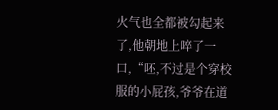火气也全都被勾起来了,他朝地上啐了一口,“呸,不过是个穿校服的小屁孩,爷爷在道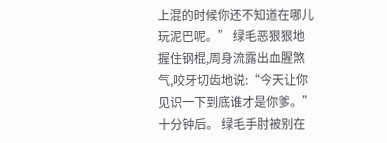上混的时候你还不知道在哪儿玩泥巴呢。” 绿毛恶狠狠地握住钢棍,周身流露出血腥煞气,咬牙切齿地说:“今天让你见识一下到底谁才是你爹。” 十分钟后。 绿毛手肘被别在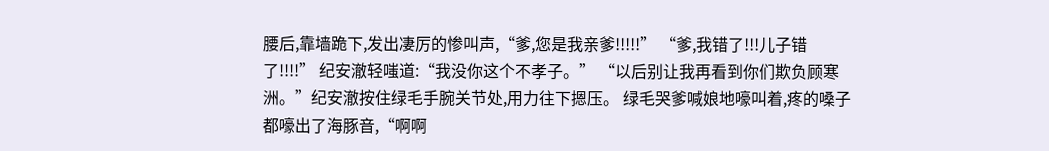腰后,靠墙跪下,发出凄厉的惨叫声,“爹,您是我亲爹!!!!!” “爹,我错了!!!儿子错了!!!!” 纪安澈轻嗤道:“我没你这个不孝子。” “以后别让我再看到你们欺负顾寒洲。”纪安澈按住绿毛手腕关节处,用力往下摁压。 绿毛哭爹喊娘地嚎叫着,疼的嗓子都嚎出了海豚音,“啊啊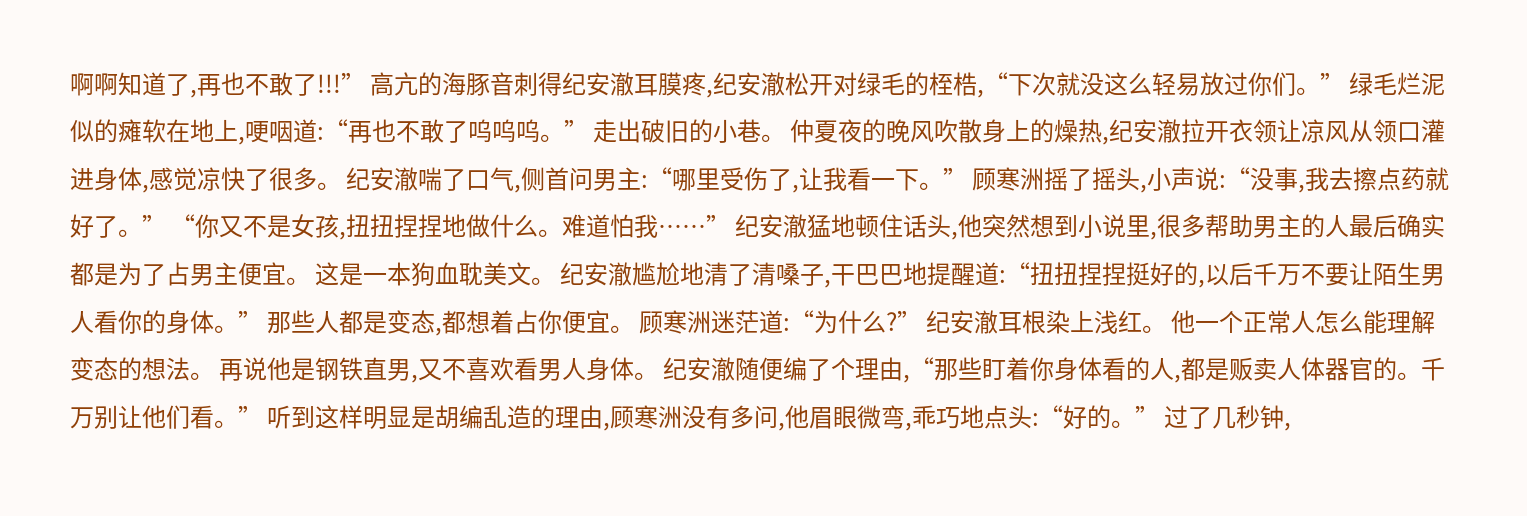啊啊知道了,再也不敢了!!!” 高亢的海豚音刺得纪安澈耳膜疼,纪安澈松开对绿毛的桎梏,“下次就没这么轻易放过你们。” 绿毛烂泥似的瘫软在地上,哽咽道:“再也不敢了呜呜呜。” 走出破旧的小巷。 仲夏夜的晚风吹散身上的燥热,纪安澈拉开衣领让凉风从领口灌进身体,感觉凉快了很多。 纪安澈喘了口气,侧首问男主:“哪里受伤了,让我看一下。” 顾寒洲摇了摇头,小声说:“没事,我去擦点药就好了。” “你又不是女孩,扭扭捏捏地做什么。难道怕我……” 纪安澈猛地顿住话头,他突然想到小说里,很多帮助男主的人最后确实都是为了占男主便宜。 这是一本狗血耽美文。 纪安澈尴尬地清了清嗓子,干巴巴地提醒道:“扭扭捏捏挺好的,以后千万不要让陌生男人看你的身体。” 那些人都是变态,都想着占你便宜。 顾寒洲迷茫道:“为什么?” 纪安澈耳根染上浅红。 他一个正常人怎么能理解变态的想法。 再说他是钢铁直男,又不喜欢看男人身体。 纪安澈随便编了个理由,“那些盯着你身体看的人,都是贩卖人体器官的。千万别让他们看。” 听到这样明显是胡编乱造的理由,顾寒洲没有多问,他眉眼微弯,乖巧地点头:“好的。” 过了几秒钟,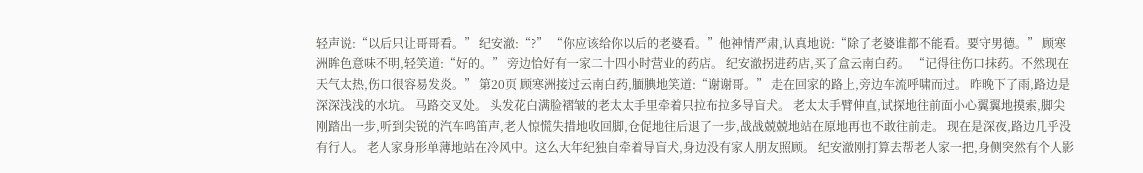轻声说:“以后只让哥哥看。” 纪安澈:“?” “你应该给你以后的老婆看。”他神情严肃,认真地说:“除了老婆谁都不能看。要守男德。” 顾寒洲眸色意味不明,轻笑道:“好的。” 旁边恰好有一家二十四小时营业的药店。 纪安澈拐进药店,买了盒云南白药。 “记得往伤口抹药。不然现在天气太热,伤口很容易发炎。” 第20页 顾寒洲接过云南白药,腼腆地笑道:“谢谢哥。” 走在回家的路上,旁边车流呼啸而过。 昨晚下了雨,路边是深深浅浅的水坑。 马路交叉处。 头发花白满脸褶皱的老太太手里牵着只拉布拉多导盲犬。 老太太手臂伸直,试探地往前面小心翼翼地摸索,脚尖刚踏出一步,听到尖锐的汽车鸣笛声,老人惊慌失措地收回脚,仓促地往后退了一步,战战兢兢地站在原地再也不敢往前走。 现在是深夜,路边几乎没有行人。 老人家身形单薄地站在冷风中。这么大年纪独自牵着导盲犬,身边没有家人朋友照顾。 纪安澈刚打算去帮老人家一把,身侧突然有个人影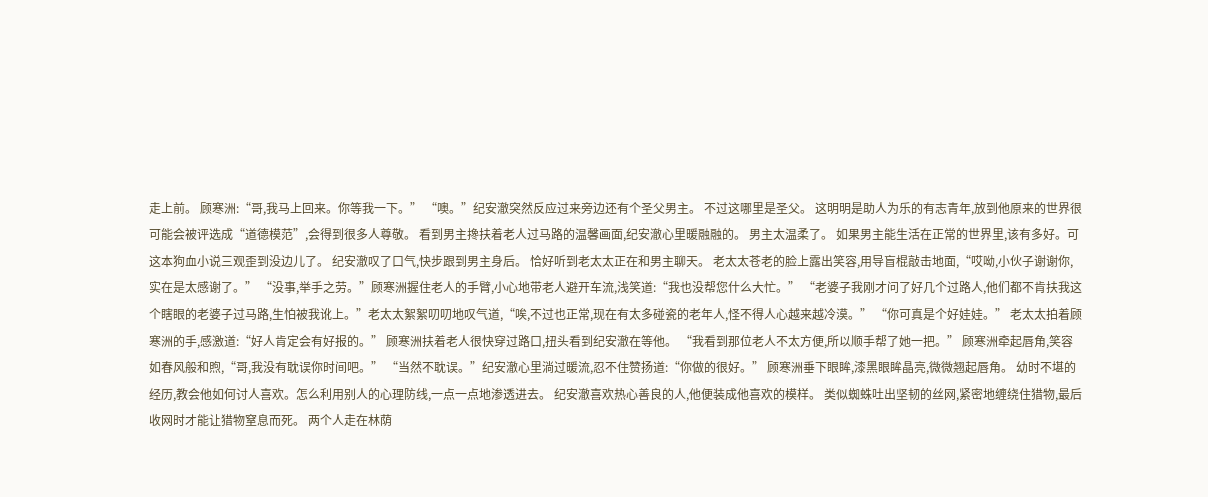走上前。 顾寒洲:“哥,我马上回来。你等我一下。” “噢。”纪安澈突然反应过来旁边还有个圣父男主。 不过这哪里是圣父。 这明明是助人为乐的有志青年,放到他原来的世界很可能会被评选成“道德模范”,会得到很多人尊敬。 看到男主搀扶着老人过马路的温馨画面,纪安澈心里暖融融的。 男主太温柔了。 如果男主能生活在正常的世界里,该有多好。可这本狗血小说三观歪到没边儿了。 纪安澈叹了口气,快步跟到男主身后。 恰好听到老太太正在和男主聊天。 老太太苍老的脸上露出笑容,用导盲棍敲击地面,“哎呦,小伙子谢谢你,实在是太感谢了。” “没事,举手之劳。”顾寒洲握住老人的手臂,小心地带老人避开车流,浅笑道:“我也没帮您什么大忙。” “老婆子我刚才问了好几个过路人,他们都不肯扶我这个瞎眼的老婆子过马路,生怕被我讹上。”老太太絮絮叨叨地叹气道,“唉,不过也正常,现在有太多碰瓷的老年人,怪不得人心越来越冷漠。” “你可真是个好娃娃。” 老太太拍着顾寒洲的手,感激道:“好人肯定会有好报的。” 顾寒洲扶着老人很快穿过路口,扭头看到纪安澈在等他。 “我看到那位老人不太方便,所以顺手帮了她一把。” 顾寒洲牵起唇角,笑容如春风般和煦,“哥,我没有耽误你时间吧。” “当然不耽误。”纪安澈心里淌过暖流,忍不住赞扬道:“你做的很好。” 顾寒洲垂下眼眸,漆黑眼眸晶亮,微微翘起唇角。 幼时不堪的经历,教会他如何讨人喜欢。怎么利用别人的心理防线,一点一点地渗透进去。 纪安澈喜欢热心善良的人,他便装成他喜欢的模样。 类似蜘蛛吐出坚韧的丝网,紧密地缠绕住猎物,最后收网时才能让猎物窒息而死。 两个人走在林荫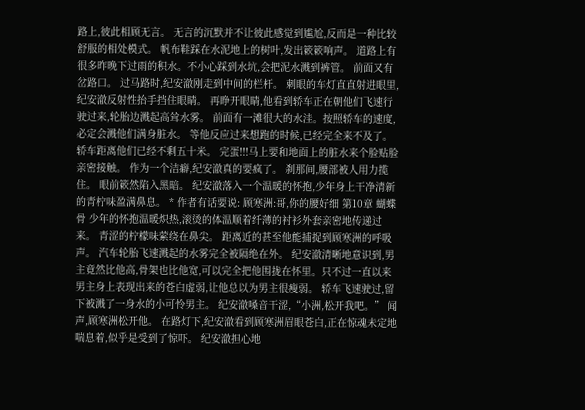路上,彼此相顾无言。 无言的沉默并不让彼此感觉到尴尬,反而是一种比较舒服的相处模式。 帆布鞋踩在水泥地上的树叶,发出簌簌响声。 道路上有很多昨晚下过雨的积水。不小心踩到水坑,会把泥水溅到裤管。 前面又有岔路口。 过马路时,纪安澈刚走到中间的栏杆。 刺眼的车灯直直射进眼里,纪安澈反射性抬手挡住眼睛。 再睁开眼睛,他看到轿车正在朝他们飞速行驶过来,轮胎边溅起高耸水雾。 前面有一滩很大的水洼。按照轿车的速度,必定会溅他们满身脏水。 等他反应过来想跑的时候,已经完全来不及了。 轿车距离他们已经不剩五十米。 完蛋!!!马上要和地面上的脏水来个脸贴脸亲密接触。 作为一个洁癖,纪安澈真的要疯了。 刹那间,腰部被人用力揽住。 眼前簌然陷入黑暗。 纪安澈落入一个温暖的怀抱,少年身上干净清新的青柠味盈满鼻息。 * 作者有话要说: 顾寒洲:哥,你的腰好细 第10章 蝴蝶骨 少年的怀抱温暖炽热,滚烫的体温顺着纤薄的衬衫外套亲密地传递过来。 青涩的柠檬味萦绕在鼻尖。 距离近的甚至他能捕捉到顾寒洲的呼吸声。 汽车轮胎飞速溅起的水雾完全被隔绝在外。 纪安澈清晰地意识到,男主竟然比他高,骨架也比他宽,可以完全把他围拢在怀里。只不过一直以来男主身上表现出来的苍白虚弱,让他总以为男主很瘦弱。 轿车飞速驶过,留下被溅了一身水的小可怜男主。 纪安澈嗓音干涩,“小洲,松开我吧。” 闻声,顾寒洲松开他。 在路灯下,纪安澈看到顾寒洲眉眼苍白,正在惊魂未定地喘息着,似乎是受到了惊吓。 纪安澈担心地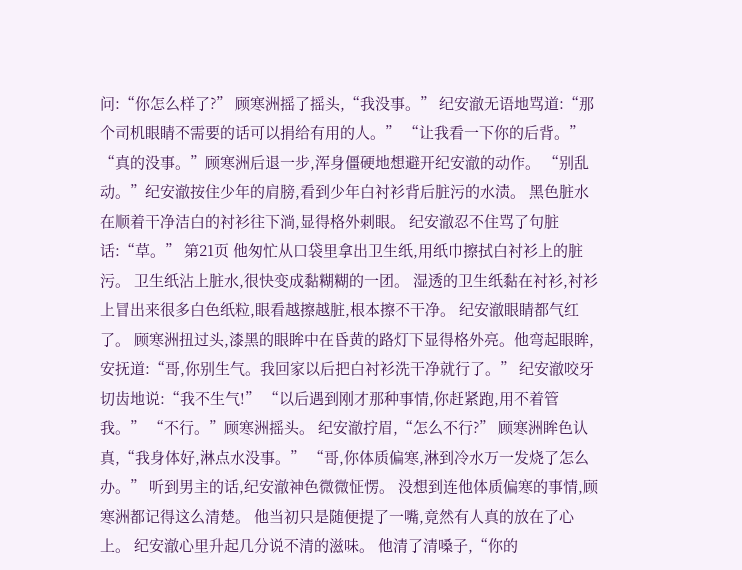问:“你怎么样了?” 顾寒洲摇了摇头,“我没事。” 纪安澈无语地骂道:“那个司机眼睛不需要的话可以捐给有用的人。” “让我看一下你的后背。” “真的没事。”顾寒洲后退一步,浑身僵硬地想避开纪安澈的动作。 “别乱动。”纪安澈按住少年的肩膀,看到少年白衬衫背后脏污的水渍。 黑色脏水在顺着干净洁白的衬衫往下淌,显得格外刺眼。 纪安澈忍不住骂了句脏话:“草。” 第21页 他匆忙从口袋里拿出卫生纸,用纸巾擦拭白衬衫上的脏污。 卫生纸沾上脏水,很快变成黏糊糊的一团。 湿透的卫生纸黏在衬衫,衬衫上冒出来很多白色纸粒,眼看越擦越脏,根本擦不干净。 纪安澈眼睛都气红了。 顾寒洲扭过头,漆黑的眼眸中在昏黄的路灯下显得格外亮。他弯起眼眸,安抚道:“哥,你别生气。我回家以后把白衬衫洗干净就行了。” 纪安澈咬牙切齿地说:“我不生气!” “以后遇到刚才那种事情,你赶紧跑,用不着管我。” “不行。”顾寒洲摇头。 纪安澈拧眉,“怎么不行?” 顾寒洲眸色认真,“我身体好,淋点水没事。” “哥,你体质偏寒,淋到冷水万一发烧了怎么办。” 听到男主的话,纪安澈神色微微怔愣。 没想到连他体质偏寒的事情,顾寒洲都记得这么清楚。 他当初只是随便提了一嘴,竟然有人真的放在了心上。 纪安澈心里升起几分说不清的滋味。 他清了清嗓子,“你的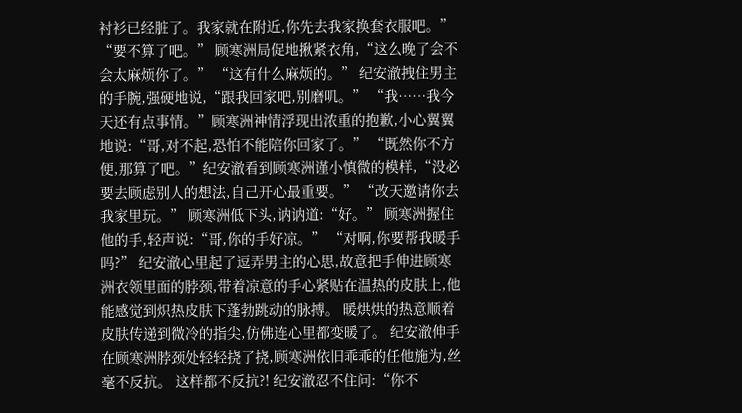衬衫已经脏了。我家就在附近,你先去我家换套衣服吧。” “要不算了吧。” 顾寒洲局促地揪紧衣角,“这么晚了会不会太麻烦你了。” “这有什么麻烦的。” 纪安澈拽住男主的手腕,强硬地说,“跟我回家吧,别磨叽。” “我……我今天还有点事情。”顾寒洲神情浮现出浓重的抱歉,小心翼翼地说:“哥,对不起,恐怕不能陪你回家了。” “既然你不方便,那算了吧。”纪安澈看到顾寒洲谨小慎微的模样,“没必要去顾虑别人的想法,自己开心最重要。” “改天邀请你去我家里玩。” 顾寒洲低下头,讷讷道:“好。” 顾寒洲握住他的手,轻声说:“哥,你的手好凉。” “对啊,你要帮我暖手吗?” 纪安澈心里起了逗弄男主的心思,故意把手伸进顾寒洲衣领里面的脖颈,带着凉意的手心紧贴在温热的皮肤上,他能感觉到炽热皮肤下蓬勃跳动的脉搏。 暖烘烘的热意顺着皮肤传递到微冷的指尖,仿佛连心里都变暖了。 纪安澈伸手在顾寒洲脖颈处轻轻挠了挠,顾寒洲依旧乖乖的任他施为,丝毫不反抗。 这样都不反抗?! 纪安澈忍不住问:“你不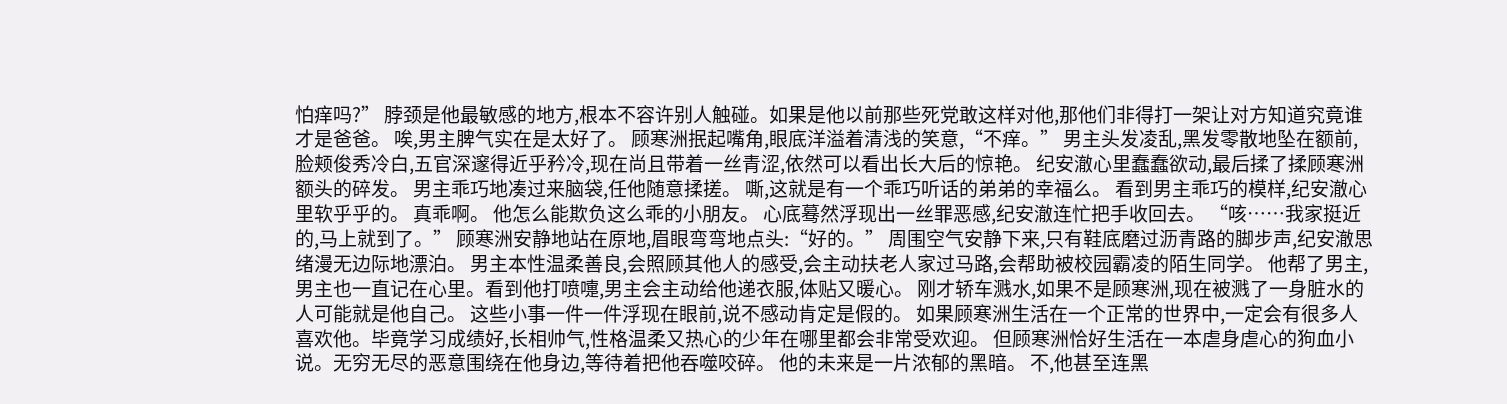怕痒吗?” 脖颈是他最敏感的地方,根本不容许别人触碰。如果是他以前那些死党敢这样对他,那他们非得打一架让对方知道究竟谁才是爸爸。 唉,男主脾气实在是太好了。 顾寒洲抿起嘴角,眼底洋溢着清浅的笑意,“不痒。” 男主头发凌乱,黑发零散地坠在额前,脸颊俊秀冷白,五官深邃得近乎矜冷,现在尚且带着一丝青涩,依然可以看出长大后的惊艳。 纪安澈心里蠢蠢欲动,最后揉了揉顾寒洲额头的碎发。 男主乖巧地凑过来脑袋,任他随意揉搓。 嘶,这就是有一个乖巧听话的弟弟的幸福么。 看到男主乖巧的模样,纪安澈心里软乎乎的。 真乖啊。 他怎么能欺负这么乖的小朋友。 心底蓦然浮现出一丝罪恶感,纪安澈连忙把手收回去。 “咳……我家挺近的,马上就到了。” 顾寒洲安静地站在原地,眉眼弯弯地点头:“好的。” 周围空气安静下来,只有鞋底磨过沥青路的脚步声,纪安澈思绪漫无边际地漂泊。 男主本性温柔善良,会照顾其他人的感受,会主动扶老人家过马路,会帮助被校园霸凌的陌生同学。 他帮了男主,男主也一直记在心里。看到他打喷嚏,男主会主动给他递衣服,体贴又暖心。 刚才轿车溅水,如果不是顾寒洲,现在被溅了一身脏水的人可能就是他自己。 这些小事一件一件浮现在眼前,说不感动肯定是假的。 如果顾寒洲生活在一个正常的世界中,一定会有很多人喜欢他。毕竟学习成绩好,长相帅气,性格温柔又热心的少年在哪里都会非常受欢迎。 但顾寒洲恰好生活在一本虐身虐心的狗血小说。无穷无尽的恶意围绕在他身边,等待着把他吞噬咬碎。 他的未来是一片浓郁的黑暗。 不,他甚至连黑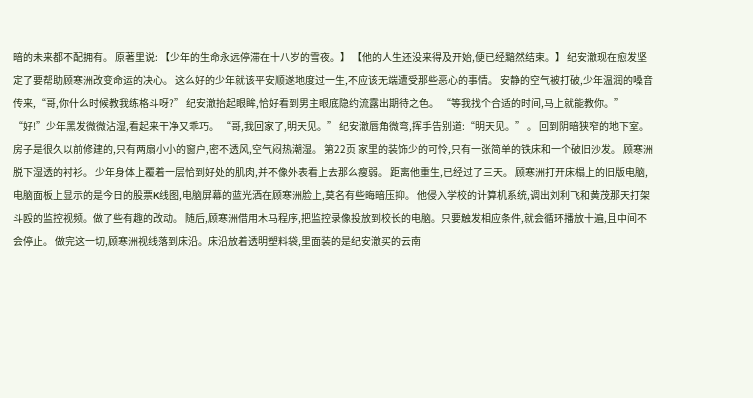暗的未来都不配拥有。 原著里说: 【少年的生命永远停滞在十八岁的雪夜。】 【他的人生还没来得及开始,便已经黯然结束。】 纪安澈现在愈发坚定了要帮助顾寒洲改变命运的决心。 这么好的少年就该平安顺遂地度过一生,不应该无端遭受那些恶心的事情。 安静的空气被打破,少年温润的嗓音传来,“哥,你什么时候教我练格斗呀?” 纪安澈抬起眼眸,恰好看到男主眼底隐约流露出期待之色。 “等我找个合适的时间,马上就能教你。” “好!”少年黑发微微沾湿,看起来干净又乖巧。 “哥,我回家了,明天见。” 纪安澈唇角微弯,挥手告别道:“明天见。” 。 回到阴暗狭窄的地下室。 房子是很久以前修建的,只有两扇小小的窗户,密不透风,空气闷热潮湿。 第22页 家里的装饰少的可怜,只有一张简单的铁床和一个破旧沙发。 顾寒洲脱下湿透的衬衫。 少年身体上覆着一层恰到好处的肌肉,并不像外表看上去那么瘦弱。 距离他重生,已经过了三天。 顾寒洲打开床榻上的旧版电脑,电脑面板上显示的是今日的股票K线图,电脑屏幕的蓝光洒在顾寒洲脸上,莫名有些晦暗压抑。 他侵入学校的计算机系统,调出刘利飞和黄茂那天打架斗殴的监控视频。做了些有趣的改动。 随后,顾寒洲借用木马程序,把监控录像投放到校长的电脑。只要触发相应条件,就会循环播放十遍,且中间不会停止。 做完这一切,顾寒洲视线落到床沿。床沿放着透明塑料袋,里面装的是纪安澈买的云南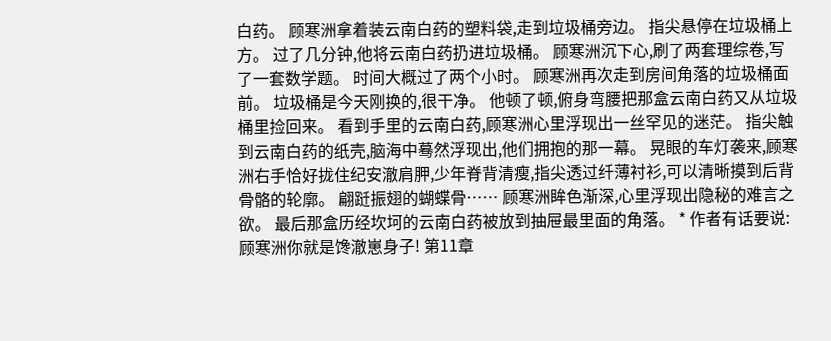白药。 顾寒洲拿着装云南白药的塑料袋,走到垃圾桶旁边。 指尖悬停在垃圾桶上方。 过了几分钟,他将云南白药扔进垃圾桶。 顾寒洲沉下心,刷了两套理综卷,写了一套数学题。 时间大概过了两个小时。 顾寒洲再次走到房间角落的垃圾桶面前。 垃圾桶是今天刚换的,很干净。 他顿了顿,俯身弯腰把那盒云南白药又从垃圾桶里捡回来。 看到手里的云南白药,顾寒洲心里浮现出一丝罕见的迷茫。 指尖触到云南白药的纸壳,脑海中蓦然浮现出,他们拥抱的那一幕。 晃眼的车灯袭来,顾寒洲右手恰好拢住纪安澈肩胛,少年脊背清瘦,指尖透过纤薄衬衫,可以清晰摸到后背骨骼的轮廓。 翩跹振翅的蝴蝶骨…… 顾寒洲眸色渐深,心里浮现出隐秘的难言之欲。 最后那盒历经坎坷的云南白药被放到抽屉最里面的角落。 * 作者有话要说: 顾寒洲你就是馋澈崽身子! 第11章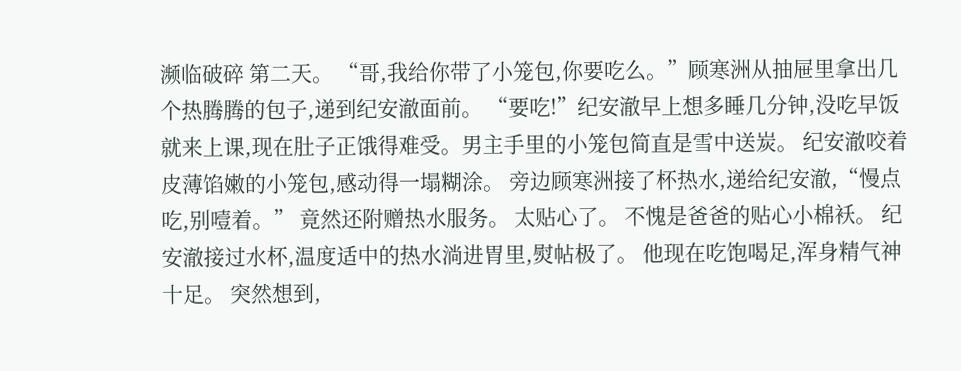濒临破碎 第二天。 “哥,我给你带了小笼包,你要吃么。”顾寒洲从抽屉里拿出几个热腾腾的包子,递到纪安澈面前。 “要吃!”纪安澈早上想多睡几分钟,没吃早饭就来上课,现在肚子正饿得难受。男主手里的小笼包简直是雪中送炭。 纪安澈咬着皮薄馅嫩的小笼包,感动得一塌糊涂。 旁边顾寒洲接了杯热水,递给纪安澈,“慢点吃,别噎着。” 竟然还附赠热水服务。 太贴心了。 不愧是爸爸的贴心小棉袄。 纪安澈接过水杯,温度适中的热水淌进胃里,熨帖极了。 他现在吃饱喝足,浑身精气神十足。 突然想到,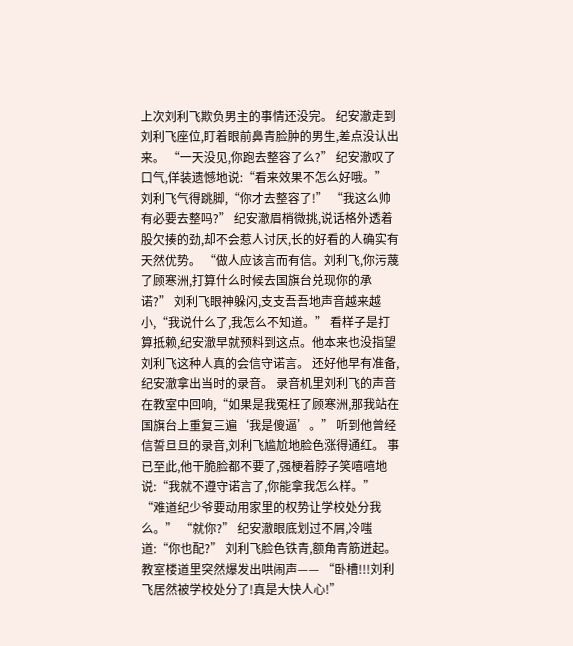上次刘利飞欺负男主的事情还没完。 纪安澈走到刘利飞座位,盯着眼前鼻青脸肿的男生,差点没认出来。 “一天没见,你跑去整容了么?” 纪安澈叹了口气,佯装遗憾地说:“看来效果不怎么好哦。” 刘利飞气得跳脚,“你才去整容了!” “我这么帅有必要去整吗?” 纪安澈眉梢微挑,说话格外透着股欠揍的劲,却不会惹人讨厌,长的好看的人确实有天然优势。 “做人应该言而有信。刘利飞,你污蔑了顾寒洲,打算什么时候去国旗台兑现你的承诺?” 刘利飞眼神躲闪,支支吾吾地声音越来越小,“我说什么了,我怎么不知道。” 看样子是打算抵赖,纪安澈早就预料到这点。他本来也没指望刘利飞这种人真的会信守诺言。 还好他早有准备,纪安澈拿出当时的录音。 录音机里刘利飞的声音在教室中回响,“如果是我冤枉了顾寒洲,那我站在国旗台上重复三遍‘我是傻逼’。” 听到他曾经信誓旦旦的录音,刘利飞尴尬地脸色涨得通红。 事已至此,他干脆脸都不要了,强梗着脖子笑嘻嘻地说:“我就不遵守诺言了,你能拿我怎么样。” “难道纪少爷要动用家里的权势让学校处分我么。” “就你?” 纪安澈眼底划过不屑,冷嗤道:“你也配?” 刘利飞脸色铁青,额角青筋迸起。 教室楼道里突然爆发出哄闹声—— “卧槽!!!刘利飞居然被学校处分了!真是大快人心!”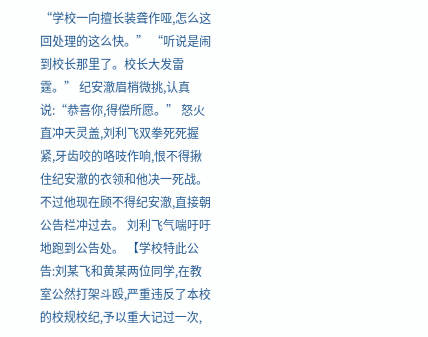“学校一向擅长装聋作哑,怎么这回处理的这么快。” “听说是闹到校长那里了。校长大发雷霆。” 纪安澈眉梢微挑,认真说:“恭喜你,得偿所愿。” 怒火直冲天灵盖,刘利飞双拳死死握紧,牙齿咬的咯吱作响,恨不得揪住纪安澈的衣领和他决一死战。 不过他现在顾不得纪安澈,直接朝公告栏冲过去。 刘利飞气喘吁吁地跑到公告处。 【学校特此公告:刘某飞和黄某两位同学,在教室公然打架斗殴,严重违反了本校的校规校纪,予以重大记过一次,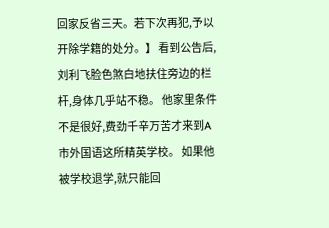回家反省三天。若下次再犯,予以开除学籍的处分。】 看到公告后,刘利飞脸色煞白地扶住旁边的栏杆,身体几乎站不稳。 他家里条件不是很好,费劲千辛万苦才来到A市外国语这所精英学校。 如果他被学校退学,就只能回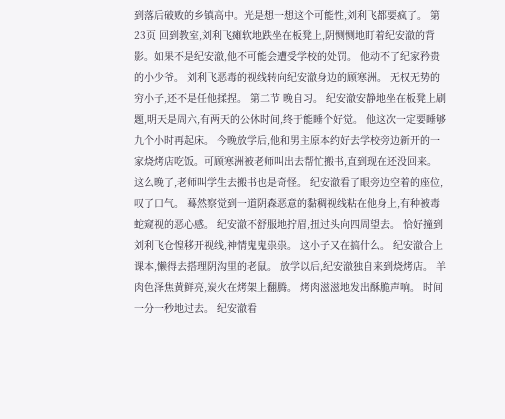到落后破败的乡镇高中。光是想一想这个可能性,刘利飞都要疯了。 第23页 回到教室,刘利飞瘫软地跌坐在板凳上,阴恻恻地盯着纪安澈的背影。如果不是纪安澈,他不可能会遭受学校的处罚。 他动不了纪家矜贵的小少爷。 刘利飞恶毒的视线转向纪安澈身边的顾寒洲。 无权无势的穷小子,还不是任他揉捏。 第二节 晚自习。 纪安澈安静地坐在板凳上刷题,明天是周六,有两天的公休时间,终于能睡个好觉。 他这次一定要睡够九个小时再起床。 今晚放学后,他和男主原本约好去学校旁边新开的一家烧烤店吃饭。可顾寒洲被老师叫出去帮忙搬书,直到现在还没回来。 这么晚了,老师叫学生去搬书也是奇怪。 纪安澈看了眼旁边空着的座位,叹了口气。 蓦然察觉到一道阴森恶意的黏稠视线粘在他身上,有种被毒蛇窥视的恶心感。 纪安澈不舒服地拧眉,扭过头向四周望去。 恰好撞到刘利飞仓惶移开视线,神情鬼鬼祟祟。 这小子又在搞什么。 纪安澈合上课本,懒得去搭理阴沟里的老鼠。 放学以后,纪安澈独自来到烧烤店。 羊肉色泽焦黄鲜亮,炭火在烤架上翻腾。 烤肉滋滋地发出酥脆声响。 时间一分一秒地过去。 纪安澈看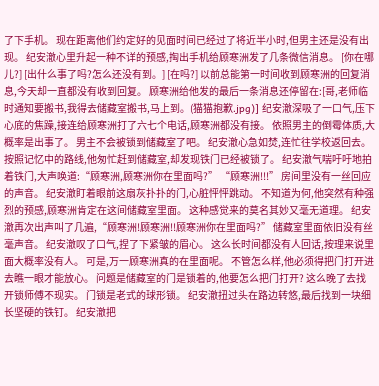了下手机。 现在距离他们约定好的见面时间已经过了将近半小时,但男主还是没有出现。 纪安澈心里升起一种不详的预感,掏出手机给顾寒洲发了几条微信消息。 [你在哪儿?] [出什么事了吗?怎么还没有到。] [在吗?] 以前总能第一时间收到顾寒洲的回复消息,今天却一直都没有收到回复。 顾寒洲给他发的最后一条消息还停留在:[哥,老师临时通知要搬书,我得去储藏室搬书,马上到。(猫猫抱歉.jpg)] 纪安澈深吸了一口气,压下心底的焦躁,接连给顾寒洲打了六七个电话,顾寒洲都没有接。 依照男主的倒霉体质,大概率是出事了。 男主不会被锁到储藏室了吧。 纪安澈心急如焚,连忙往学校返回去。 按照记忆中的路线,他匆忙赶到储藏室,却发现铁门已经被锁了。 纪安澈气喘吁吁地拍着铁门,大声唤道:“顾寒洲,顾寒洲你在里面吗?” “顾寒洲!!!” 房间里没有一丝回应的声音。 纪安澈盯着眼前这扇灰扑扑的门,心脏怦怦跳动。 不知道为何,他突然有种强烈的预感,顾寒洲肯定在这间储藏室里面。 这种感觉来的莫名其妙又毫无道理。 纪安澈再次出声叫了几遍,“顾寒洲!顾寒洲!!顾寒洲你在里面吗?” 储藏室里面依旧没有丝毫声音。 纪安澈叹了口气,捏了下紧皱的眉心。 这么长时间都没有人回话,按理来说里面大概率没有人。 可是,万一顾寒洲真的在里面呢。 不管怎么样,他必须得把门打开进去瞧一眼才能放心。 问题是储藏室的门是锁着的,他要怎么把门打开? 这么晚了去找开锁师傅不现实。 门锁是老式的球形锁。 纪安澈扭过头在路边转悠,最后找到一块细长坚硬的铁钉。 纪安澈把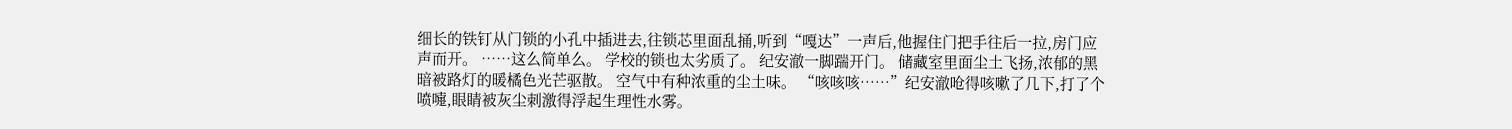细长的铁钉从门锁的小孔中插进去,往锁芯里面乱捅,听到“嘎达”一声后,他握住门把手往后一拉,房门应声而开。 ……这么简单么。 学校的锁也太劣质了。 纪安澈一脚踹开门。 储藏室里面尘土飞扬,浓郁的黑暗被路灯的暖橘色光芒驱散。 空气中有种浓重的尘土味。 “咳咳咳……”纪安澈呛得咳嗽了几下,打了个喷嚏,眼睛被灰尘刺激得浮起生理性水雾。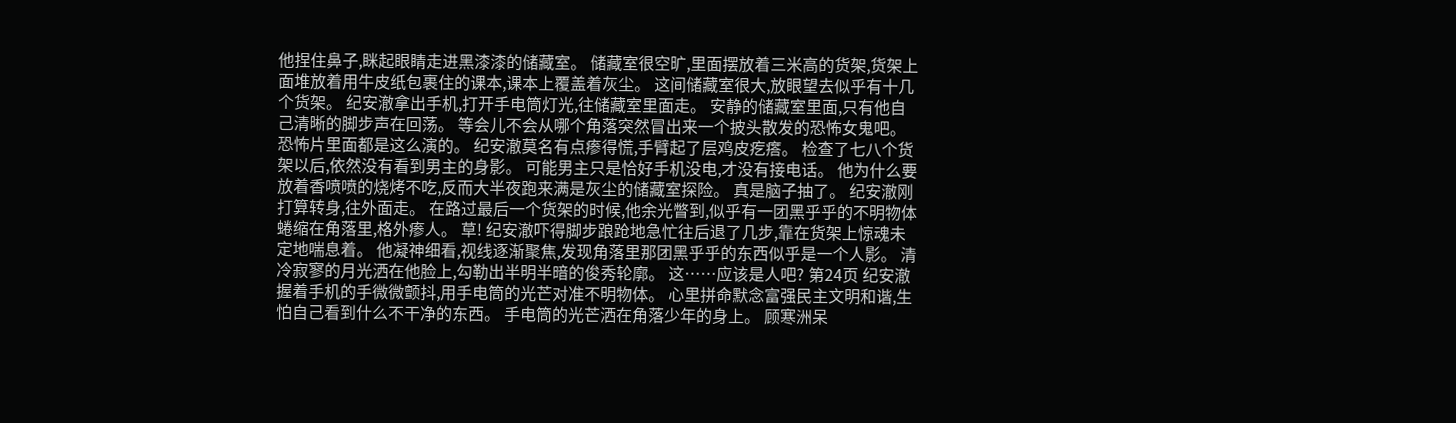他捏住鼻子,眯起眼睛走进黑漆漆的储藏室。 储藏室很空旷,里面摆放着三米高的货架,货架上面堆放着用牛皮纸包裹住的课本,课本上覆盖着灰尘。 这间储藏室很大,放眼望去似乎有十几个货架。 纪安澈拿出手机,打开手电筒灯光,往储藏室里面走。 安静的储藏室里面,只有他自己清晰的脚步声在回荡。 等会儿不会从哪个角落突然冒出来一个披头散发的恐怖女鬼吧。 恐怖片里面都是这么演的。 纪安澈莫名有点瘆得慌,手臂起了层鸡皮疙瘩。 检查了七八个货架以后,依然没有看到男主的身影。 可能男主只是恰好手机没电,才没有接电话。 他为什么要放着香喷喷的烧烤不吃,反而大半夜跑来满是灰尘的储藏室探险。 真是脑子抽了。 纪安澈刚打算转身,往外面走。 在路过最后一个货架的时候,他余光瞥到,似乎有一团黑乎乎的不明物体蜷缩在角落里,格外瘆人。 草! 纪安澈吓得脚步踉跄地急忙往后退了几步,靠在货架上惊魂未定地喘息着。 他凝神细看,视线逐渐聚焦,发现角落里那团黑乎乎的东西似乎是一个人影。 清冷寂寥的月光洒在他脸上,勾勒出半明半暗的俊秀轮廓。 这……应该是人吧? 第24页 纪安澈握着手机的手微微颤抖,用手电筒的光芒对准不明物体。 心里拼命默念富强民主文明和谐,生怕自己看到什么不干净的东西。 手电筒的光芒洒在角落少年的身上。 顾寒洲呆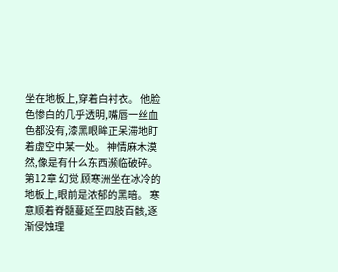坐在地板上,穿着白衬衣。 他脸色惨白的几乎透明,嘴唇一丝血色都没有,漆黑眼眸正呆滞地盯着虚空中某一处。 神情麻木漠然,像是有什么东西濒临破碎。 第12章 幻觉 顾寒洲坐在冰冷的地板上,眼前是浓郁的黑暗。 寒意顺着脊髓蔓延至四肢百骸,逐渐侵蚀理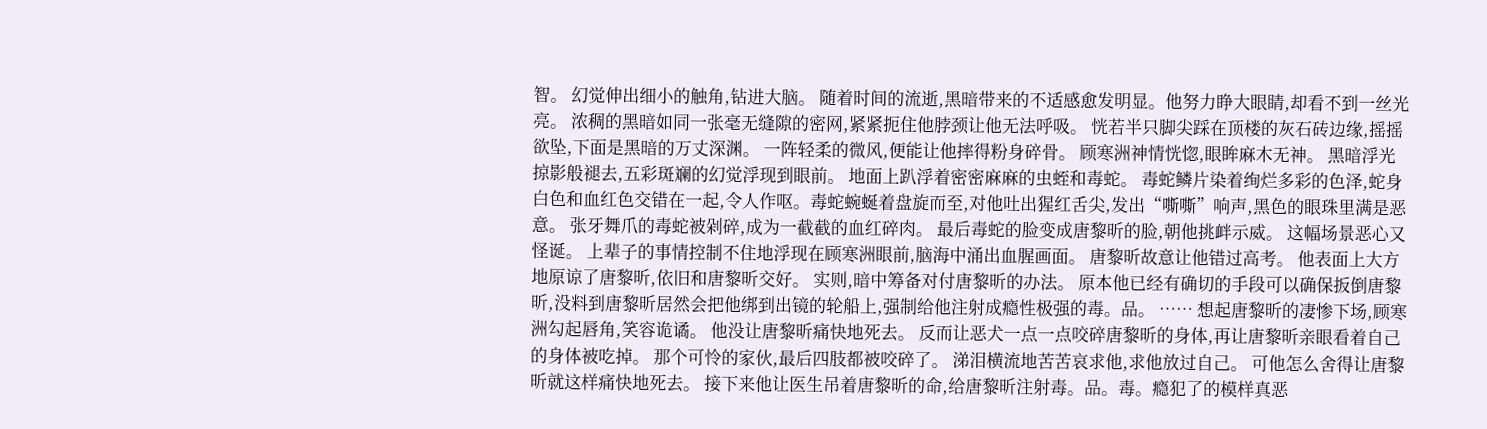智。 幻觉伸出细小的触角,钻进大脑。 随着时间的流逝,黑暗带来的不适感愈发明显。他努力睁大眼睛,却看不到一丝光亮。 浓稠的黑暗如同一张毫无缝隙的密网,紧紧扼住他脖颈让他无法呼吸。 恍若半只脚尖踩在顶楼的灰石砖边缘,摇摇欲坠,下面是黑暗的万丈深渊。 一阵轻柔的微风,便能让他摔得粉身碎骨。 顾寒洲神情恍惚,眼眸麻木无神。 黑暗浮光掠影般褪去,五彩斑斓的幻觉浮现到眼前。 地面上趴浮着密密麻麻的虫蛭和毒蛇。 毒蛇鳞片染着绚烂多彩的色泽,蛇身白色和血红色交错在一起,令人作呕。毒蛇蜿蜒着盘旋而至,对他吐出猩红舌尖,发出“嘶嘶”响声,黑色的眼珠里满是恶意。 张牙舞爪的毒蛇被剁碎,成为一截截的血红碎肉。 最后毒蛇的脸变成唐黎昕的脸,朝他挑衅示威。 这幅场景恶心又怪诞。 上辈子的事情控制不住地浮现在顾寒洲眼前,脑海中涌出血腥画面。 唐黎昕故意让他错过高考。 他表面上大方地原谅了唐黎昕,依旧和唐黎昕交好。 实则,暗中筹备对付唐黎昕的办法。 原本他已经有确切的手段可以确保扳倒唐黎昕,没料到唐黎昕居然会把他绑到出镜的轮船上,强制给他注射成瘾性极强的毒。品。 …… 想起唐黎昕的凄惨下场,顾寒洲勾起唇角,笑容诡谲。 他没让唐黎昕痛快地死去。 反而让恶犬一点一点咬碎唐黎昕的身体,再让唐黎昕亲眼看着自己的身体被吃掉。 那个可怜的家伙,最后四肢都被咬碎了。 涕泪横流地苦苦哀求他,求他放过自己。 可他怎么舍得让唐黎昕就这样痛快地死去。 接下来他让医生吊着唐黎昕的命,给唐黎昕注射毒。品。毒。瘾犯了的模样真恶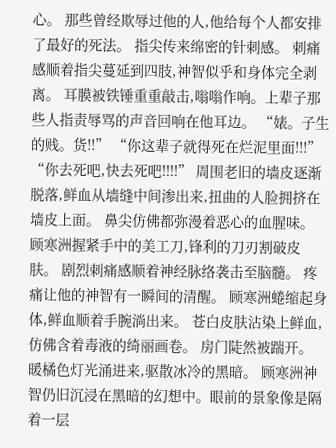心。 那些曾经欺辱过他的人,他给每个人都安排了最好的死法。 指尖传来绵密的针刺感。 刺痛感顺着指尖蔓延到四肢,神智似乎和身体完全剥离。 耳膜被铁锤重重敲击,嗡嗡作响。上辈子那些人指责辱骂的声音回响在他耳边。 “婊。子生的贱。货!!” “你这辈子就得死在烂泥里面!!!” “你去死吧,快去死吧!!!!” 周围老旧的墙皮逐渐脱落,鲜血从墙缝中间渗出来,扭曲的人脸拥挤在墙皮上面。 鼻尖仿佛都弥漫着恶心的血腥味。 顾寒洲握紧手中的美工刀,锋利的刀刃割破皮肤。 剧烈刺痛感顺着神经脉络袭击至脑髓。 疼痛让他的神智有一瞬间的清醒。 顾寒洲蜷缩起身体,鲜血顺着手腕淌出来。 苍白皮肤沾染上鲜血,仿佛含着毒液的绮丽画卷。 房门陡然被踹开。 暖橘色灯光涌进来,驱散冰冷的黑暗。 顾寒洲神智仍旧沉浸在黑暗的幻想中。眼前的景象像是隔着一层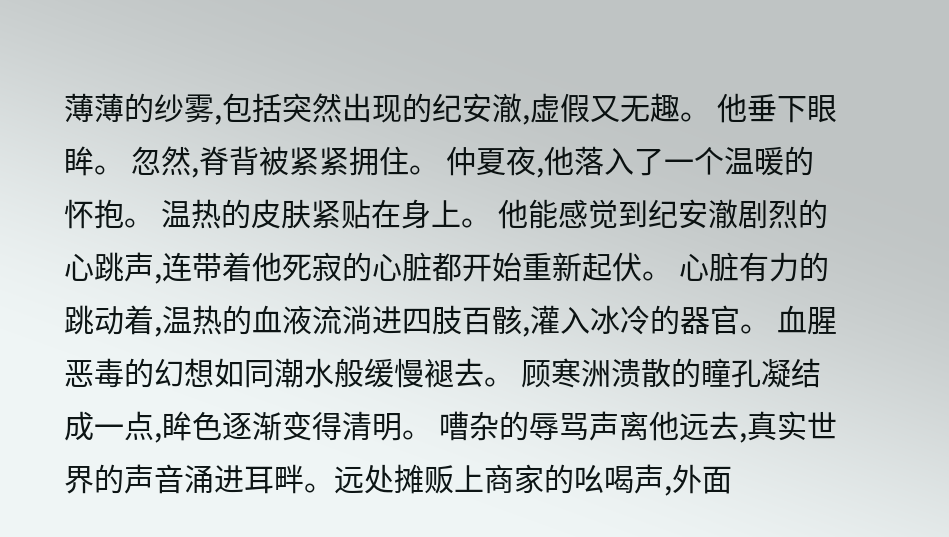薄薄的纱雾,包括突然出现的纪安澈,虚假又无趣。 他垂下眼眸。 忽然,脊背被紧紧拥住。 仲夏夜,他落入了一个温暖的怀抱。 温热的皮肤紧贴在身上。 他能感觉到纪安澈剧烈的心跳声,连带着他死寂的心脏都开始重新起伏。 心脏有力的跳动着,温热的血液流淌进四肢百骸,灌入冰冷的器官。 血腥恶毒的幻想如同潮水般缓慢褪去。 顾寒洲溃散的瞳孔凝结成一点,眸色逐渐变得清明。 嘈杂的辱骂声离他远去,真实世界的声音涌进耳畔。远处摊贩上商家的吆喝声,外面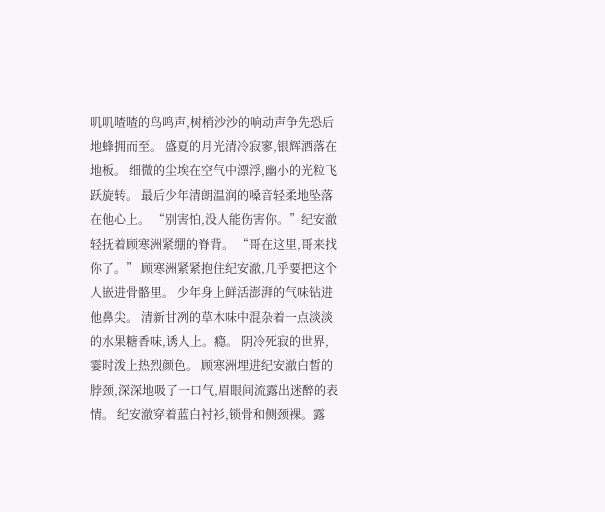叽叽喳喳的鸟鸣声,树梢沙沙的响动声争先恐后地蜂拥而至。 盛夏的月光清冷寂寥,银辉洒落在地板。 细微的尘埃在空气中漂浮,幽小的光粒飞跃旋转。 最后少年清朗温润的嗓音轻柔地坠落在他心上。 “别害怕,没人能伤害你。”纪安澈轻抚着顾寒洲紧绷的脊背。 “哥在这里,哥来找你了。” 顾寒洲紧紧抱住纪安澈,几乎要把这个人嵌进骨骼里。 少年身上鲜活澎湃的气味钻进他鼻尖。 清新甘冽的草木味中混杂着一点淡淡的水果糖香味,诱人上。瘾。 阴冷死寂的世界,霎时泼上热烈颜色。 顾寒洲埋进纪安澈白皙的脖颈,深深地吸了一口气,眉眼间流露出迷醉的表情。 纪安澈穿着蓝白衬衫,锁骨和侧颈裸。露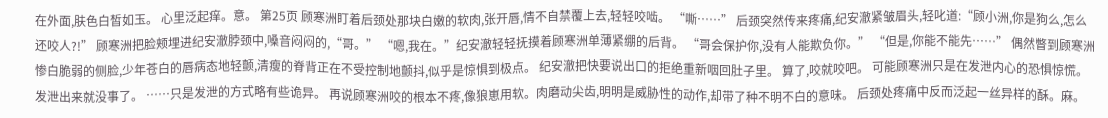在外面,肤色白皙如玉。 心里泛起痒。意。 第25页 顾寒洲盯着后颈处那块白嫩的软肉,张开唇,情不自禁覆上去,轻轻咬啮。 “嘶……” 后颈突然传来疼痛,纪安澈紧皱眉头,轻叱道:“顾小洲,你是狗么,怎么还咬人?!” 顾寒洲把脸颊埋进纪安澈脖颈中,嗓音闷闷的,“哥。” “嗯,我在。”纪安澈轻轻抚摸着顾寒洲单薄紧绷的后背。 “哥会保护你,没有人能欺负你。” “但是,你能不能先……” 偶然瞥到顾寒洲惨白脆弱的侧脸,少年苍白的唇病态地轻颤,清瘦的脊背正在不受控制地颤抖,似乎是惊惧到极点。 纪安澈把快要说出口的拒绝重新咽回肚子里。 算了,咬就咬吧。 可能顾寒洲只是在发泄内心的恐惧惊慌。 发泄出来就没事了。 ……只是发泄的方式略有些诡异。 再说顾寒洲咬的根本不疼,像狼崽用软。肉磨动尖齿,明明是威胁性的动作,却带了种不明不白的意味。 后颈处疼痛中反而泛起一丝异样的酥。麻。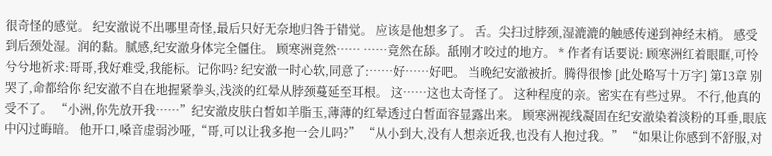很奇怪的感觉。 纪安澈说不出哪里奇怪,最后只好无奈地归咎于错觉。 应该是他想多了。 舌。尖扫过脖颈,湿漉漉的触感传递到神经末梢。 感受到后颈处湿。润的黏。腻感,纪安澈身体完全僵住。 顾寒洲竟然…… ……竟然在舔。舐刚才咬过的地方。 * 作者有话要说: 顾寒洲红着眼眶,可怜兮兮地祈求:哥哥,我好难受,我能标。记你吗? 纪安澈一时心软,同意了:……好……好吧。 当晚纪安澈被折。腾得很惨 [此处略写十万字] 第13章 别哭了,命都给你 纪安澈不自在地握紧拳头,浅淡的红晕从脖颈蔓延至耳根。 这……这也太奇怪了。 这种程度的亲。密实在有些过界。 不行,他真的受不了。 “小洲,你先放开我……”纪安澈皮肤白皙如羊脂玉,薄薄的红晕透过白皙面容显露出来。 顾寒洲视线凝固在纪安澈染着淡粉的耳垂,眼底中闪过晦暗。 他开口,嗓音虚弱沙哑,“哥,可以让我多抱一会儿吗?” “从小到大,没有人想亲近我,也没有人抱过我。” “如果让你感到不舒服,对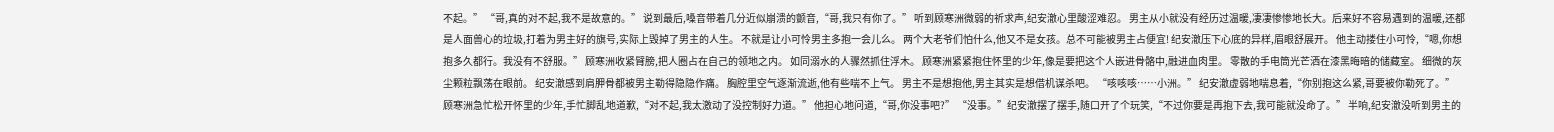不起。” “哥,真的对不起,我不是故意的。” 说到最后,嗓音带着几分近似崩溃的颤音,“哥,我只有你了。” 听到顾寒洲微弱的祈求声,纪安澈心里酸涩难忍。 男主从小就没有经历过温暖,凄凄惨惨地长大。后来好不容易遇到的温暖,还都是人面兽心的垃圾,打着为男主好的旗号,实际上毁掉了男主的人生。 不就是让小可怜男主多抱一会儿么。 两个大老爷们怕什么,他又不是女孩。总不可能被男主占便宜! 纪安澈压下心底的异样,眉眼舒展开。 他主动搂住小可怜,“嗯,你想抱多久都行。我没有不舒服。” 顾寒洲收紧臂膀,把人圈占在自己的领地之内。 如同溺水的人骤然抓住浮木。 顾寒洲紧紧抱住怀里的少年,像是要把这个人嵌进骨骼中,融进血肉里。 零散的手电筒光芒洒在漆黑晦暗的储藏室。 细微的灰尘颗粒飘荡在眼前。 纪安澈感到肩胛骨都被男主勒得隐隐作痛。 胸腔里空气逐渐流逝,他有些喘不上气。 男主不是想抱他,男主其实是想借机谋杀吧。 “咳咳咳……小洲。” 纪安澈虚弱地喘息着,“你别抱这么紧,哥要被你勒死了。” 顾寒洲急忙松开怀里的少年,手忙脚乱地道歉,“对不起,我太激动了没控制好力道。” 他担心地问道,“哥,你没事吧?” “没事。”纪安澈摆了摆手,随口开了个玩笑,“不过你要是再抱下去,我可能就没命了。” 半响,纪安澈没听到男主的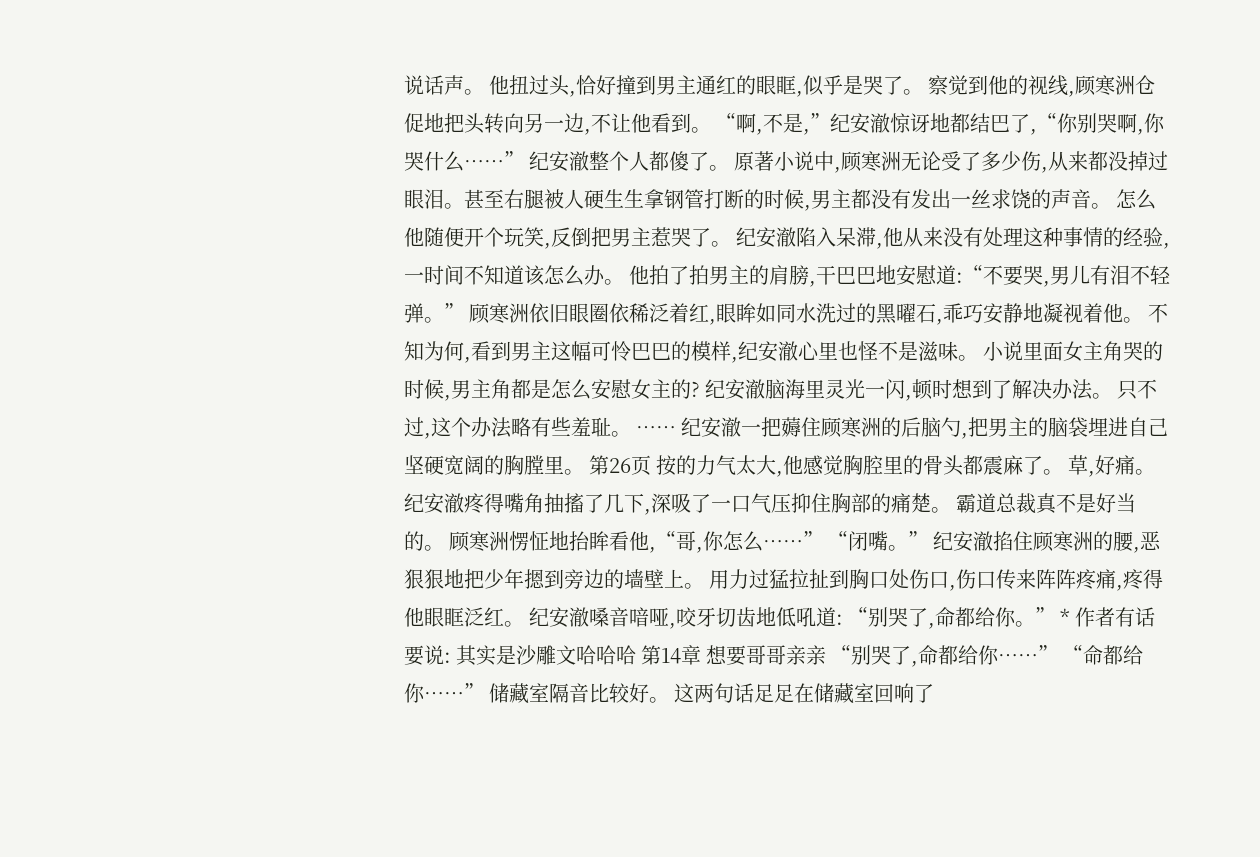说话声。 他扭过头,恰好撞到男主通红的眼眶,似乎是哭了。 察觉到他的视线,顾寒洲仓促地把头转向另一边,不让他看到。 “啊,不是,”纪安澈惊讶地都结巴了,“你别哭啊,你哭什么……” 纪安澈整个人都傻了。 原著小说中,顾寒洲无论受了多少伤,从来都没掉过眼泪。甚至右腿被人硬生生拿钢管打断的时候,男主都没有发出一丝求饶的声音。 怎么他随便开个玩笑,反倒把男主惹哭了。 纪安澈陷入呆滞,他从来没有处理这种事情的经验,一时间不知道该怎么办。 他拍了拍男主的肩膀,干巴巴地安慰道:“不要哭,男儿有泪不轻弹。” 顾寒洲依旧眼圈依稀泛着红,眼眸如同水洗过的黑曜石,乖巧安静地凝视着他。 不知为何,看到男主这幅可怜巴巴的模样,纪安澈心里也怪不是滋味。 小说里面女主角哭的时候,男主角都是怎么安慰女主的? 纪安澈脑海里灵光一闪,顿时想到了解决办法。 只不过,这个办法略有些羞耻。 …… 纪安澈一把薅住顾寒洲的后脑勺,把男主的脑袋埋进自己坚硬宽阔的胸膛里。 第26页 按的力气太大,他感觉胸腔里的骨头都震麻了。 草,好痛。 纪安澈疼得嘴角抽搐了几下,深吸了一口气压抑住胸部的痛楚。 霸道总裁真不是好当的。 顾寒洲愣怔地抬眸看他,“哥,你怎么……” “闭嘴。” 纪安澈掐住顾寒洲的腰,恶狠狠地把少年摁到旁边的墙壁上。 用力过猛拉扯到胸口处伤口,伤口传来阵阵疼痛,疼得他眼眶泛红。 纪安澈嗓音喑哑,咬牙切齿地低吼道: “别哭了,命都给你。” * 作者有话要说: 其实是沙雕文哈哈哈 第14章 想要哥哥亲亲 “别哭了,命都给你……” “命都给你……” 储藏室隔音比较好。 这两句话足足在储藏室回响了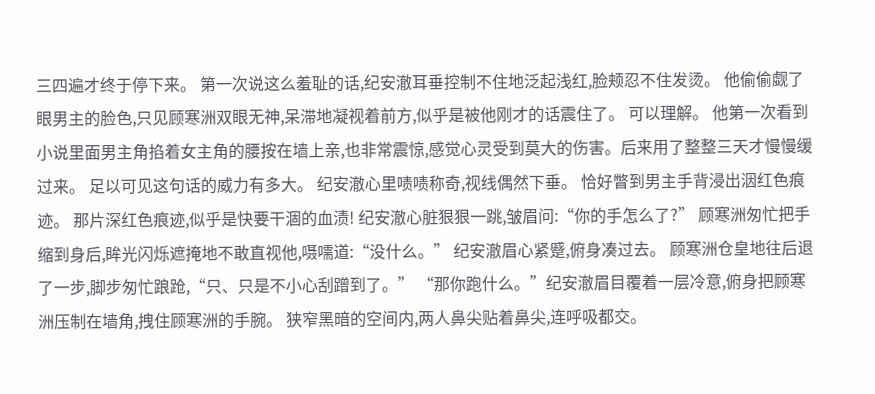三四遍才终于停下来。 第一次说这么羞耻的话,纪安澈耳垂控制不住地泛起浅红,脸颊忍不住发烫。 他偷偷觑了眼男主的脸色,只见顾寒洲双眼无神,呆滞地凝视着前方,似乎是被他刚才的话震住了。 可以理解。 他第一次看到小说里面男主角掐着女主角的腰按在墙上亲,也非常震惊,感觉心灵受到莫大的伤害。后来用了整整三天才慢慢缓过来。 足以可见这句话的威力有多大。 纪安澈心里啧啧称奇,视线偶然下垂。 恰好瞥到男主手背浸出洇红色痕迹。 那片深红色痕迹,似乎是快要干涸的血渍! 纪安澈心脏狠狠一跳,皱眉问:“你的手怎么了?” 顾寒洲匆忙把手缩到身后,眸光闪烁遮掩地不敢直视他,嗫嚅道:“没什么。” 纪安澈眉心紧蹙,俯身凑过去。 顾寒洲仓皇地往后退了一步,脚步匆忙踉跄,“只、只是不小心刮蹭到了。” “那你跑什么。”纪安澈眉目覆着一层冷意,俯身把顾寒洲压制在墙角,拽住顾寒洲的手腕。 狭窄黑暗的空间内,两人鼻尖贴着鼻尖,连呼吸都交。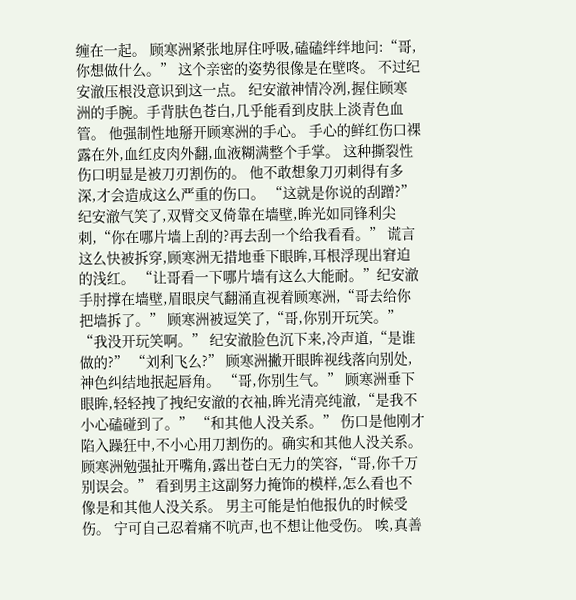缠在一起。 顾寒洲紧张地屏住呼吸,磕磕绊绊地问:“哥,你想做什么。” 这个亲密的姿势很像是在壁咚。 不过纪安澈压根没意识到这一点。 纪安澈神情冷冽,握住顾寒洲的手腕。手背肤色苍白,几乎能看到皮肤上淡青色血管。 他强制性地掰开顾寒洲的手心。 手心的鲜红伤口裸露在外,血红皮肉外翻,血液糊满整个手掌。 这种撕裂性伤口明显是被刀刃割伤的。 他不敢想象刀刃刺得有多深,才会造成这么严重的伤口。 “这就是你说的刮蹭?” 纪安澈气笑了,双臂交叉倚靠在墙壁,眸光如同锋利尖刺,“你在哪片墙上刮的?再去刮一个给我看看。” 谎言这么快被拆穿,顾寒洲无措地垂下眼眸,耳根浮现出窘迫的浅红。 “让哥看一下哪片墙有这么大能耐。”纪安澈手肘撑在墙壁,眉眼戾气翻涌直视着顾寒洲,“哥去给你把墙拆了。” 顾寒洲被逗笑了,“哥,你别开玩笑。” “我没开玩笑啊。” 纪安澈脸色沉下来,冷声道,“是谁做的?” “刘利飞么?” 顾寒洲撇开眼眸视线落向别处,神色纠结地抿起唇角。 “哥,你别生气。” 顾寒洲垂下眼眸,轻轻拽了拽纪安澈的衣袖,眸光清亮纯澈,“是我不小心磕碰到了。” “和其他人没关系。” 伤口是他刚才陷入躁狂中,不小心用刀割伤的。确实和其他人没关系。 顾寒洲勉强扯开嘴角,露出苍白无力的笑容,“哥,你千万别误会。” 看到男主这副努力掩饰的模样,怎么看也不像是和其他人没关系。 男主可能是怕他报仇的时候受伤。 宁可自己忍着痛不吭声,也不想让他受伤。 唉,真善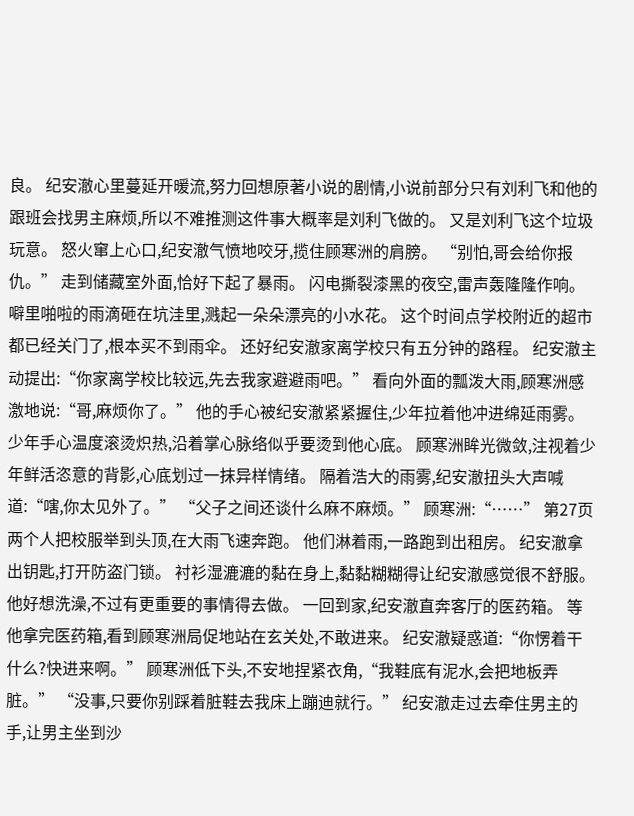良。 纪安澈心里蔓延开暖流,努力回想原著小说的剧情,小说前部分只有刘利飞和他的跟班会找男主麻烦,所以不难推测这件事大概率是刘利飞做的。 又是刘利飞这个垃圾玩意。 怒火窜上心口,纪安澈气愤地咬牙,揽住顾寒洲的肩膀。 “别怕,哥会给你报仇。” 走到储藏室外面,恰好下起了暴雨。 闪电撕裂漆黑的夜空,雷声轰隆隆作响。 噼里啪啦的雨滴砸在坑洼里,溅起一朵朵漂亮的小水花。 这个时间点学校附近的超市都已经关门了,根本买不到雨伞。 还好纪安澈家离学校只有五分钟的路程。 纪安澈主动提出:“你家离学校比较远,先去我家避避雨吧。” 看向外面的瓢泼大雨,顾寒洲感激地说:“哥,麻烦你了。” 他的手心被纪安澈紧紧握住,少年拉着他冲进绵延雨雾。 少年手心温度滚烫炽热,沿着掌心脉络似乎要烫到他心底。 顾寒洲眸光微敛,注视着少年鲜活恣意的背影,心底划过一抹异样情绪。 隔着浩大的雨雾,纪安澈扭头大声喊道:“嗐,你太见外了。” “父子之间还谈什么麻不麻烦。” 顾寒洲:“……” 第27页 两个人把校服举到头顶,在大雨飞速奔跑。 他们淋着雨,一路跑到出租房。 纪安澈拿出钥匙,打开防盗门锁。 衬衫湿漉漉的黏在身上,黏黏糊糊得让纪安澈感觉很不舒服。他好想洗澡,不过有更重要的事情得去做。 一回到家,纪安澈直奔客厅的医药箱。 等他拿完医药箱,看到顾寒洲局促地站在玄关处,不敢进来。 纪安澈疑惑道:“你愣着干什么?快进来啊。” 顾寒洲低下头,不安地捏紧衣角,“我鞋底有泥水,会把地板弄脏。” “没事,只要你别踩着脏鞋去我床上蹦迪就行。” 纪安澈走过去牵住男主的手,让男主坐到沙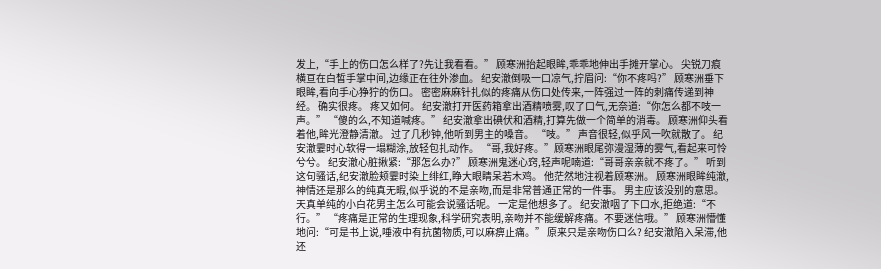发上,“手上的伤口怎么样了?先让我看看。” 顾寒洲抬起眼眸,乖乖地伸出手摊开掌心。 尖锐刀痕横亘在白皙手掌中间,边缘正在往外渗血。 纪安澈倒吸一口凉气,拧眉问:“你不疼吗?” 顾寒洲垂下眼眸,看向手心狰狞的伤口。 密密麻麻针扎似的疼痛从伤口处传来,一阵强过一阵的刺痛传递到神经。 确实很疼。 疼又如何。 纪安澈打开医药箱拿出酒精喷雾,叹了口气,无奈道:“你怎么都不吱一声。” “傻的么,不知道喊疼。” 纪安澈拿出碘伏和酒精,打算先做一个简单的消毒。 顾寒洲仰头看着他,眸光澄静清澈。 过了几秒钟,他听到男主的嗓音。 “吱。” 声音很轻,似乎风一吹就散了。 纪安澈霎时心软得一塌糊涂,放轻包扎动作。 “哥,我好疼。”顾寒洲眼尾弥漫湿薄的雾气,看起来可怜兮兮。 纪安澈心脏揪紧:“那怎么办?” 顾寒洲鬼迷心窍,轻声呢喃道:“哥哥亲亲就不疼了。” 听到这句骚话,纪安澈脸颊霎时染上绯红,睁大眼睛呆若木鸡。 他茫然地注视着顾寒洲。 顾寒洲眼眸纯澈,神情还是那么的纯真无暇,似乎说的不是亲吻,而是非常普通正常的一件事。 男主应该没别的意思。 天真单纯的小白花男主怎么可能会说骚话呢。 一定是他想多了。 纪安澈咽了下口水,拒绝道:“不行。” “疼痛是正常的生理现象,科学研究表明,亲吻并不能缓解疼痛。不要迷信哦。” 顾寒洲懵懂地问:“可是书上说,唾液中有抗菌物质,可以麻痹止痛。” 原来只是亲吻伤口么? 纪安澈陷入呆滞,他还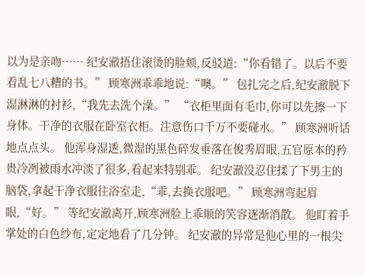以为是亲吻…… 纪安澈捂住滚烫的脸颊,反驳道:“你看错了。以后不要看乱七八糟的书。” 顾寒洲乖乖地说:“噢。” 包扎完之后,纪安澈脱下湿淋淋的衬衫,“我先去洗个澡。” “衣柜里面有毛巾,你可以先擦一下身体。干净的衣服在卧室衣柜。注意伤口千万不要碰水。” 顾寒洲听话地点点头。 他浑身湿透,微湿的黑色碎发垂落在俊秀眉眼,五官原本的矜贵冷冽被雨水冲淡了很多,看起来特别乖。 纪安澈没忍住揉了下男主的脑袋,拿起干净衣服往浴室走,“乖,去换衣服吧。” 顾寒洲弯起眉眼,“好。” 等纪安澈离开,顾寒洲脸上乖顺的笑容逐渐消散。 他盯着手掌处的白色纱布,定定地看了几分钟。 纪安澈的异常是他心里的一根尖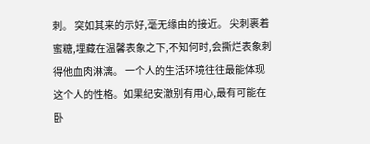刺。 突如其来的示好,毫无缘由的接近。 尖刺裹着蜜糖,埋藏在温馨表象之下,不知何时,会撕烂表象刺得他血肉淋漓。 一个人的生活环境往往最能体现这个人的性格。如果纪安澈别有用心,最有可能在卧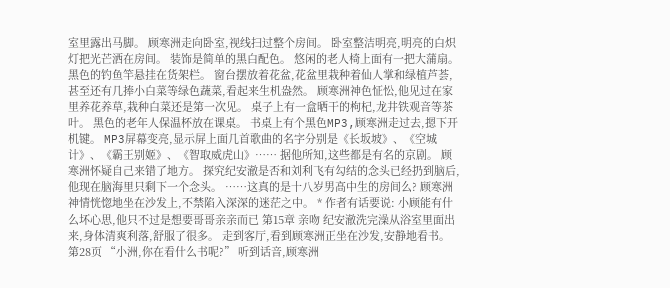室里露出马脚。 顾寒洲走向卧室,视线扫过整个房间。 卧室整洁明亮,明亮的白炽灯把光芒洒在房间。 装饰是简单的黑白配色。 悠闲的老人椅上面有一把大蒲扇。 黑色的钓鱼竿悬挂在货架栏。 窗台摆放着花盆,花盆里栽种着仙人掌和绿植芦荟,甚至还有几捧小白菜等绿色蔬菜,看起来生机盎然。 顾寒洲神色怔忪,他见过在家里养花养草,栽种白菜还是第一次见。 桌子上有一盒晒干的枸杞,龙井铁观音等茶叶。 黑色的老年人保温杯放在课桌。 书桌上有个黑色MP3,顾寒洲走过去,摁下开机键。 MP3屏幕变亮,显示屏上面几首歌曲的名字分别是《长坂坡》、《空城计》、《霸王别姬》、《智取威虎山》…… 据他所知,这些都是有名的京剧。 顾寒洲怀疑自己来错了地方。 探究纪安澈是否和刘利飞有勾结的念头已经扔到脑后,他现在脑海里只剩下一个念头。 ……这真的是十八岁男高中生的房间么? 顾寒洲神情恍惚地坐在沙发上,不禁陷入深深的迷茫之中。 * 作者有话要说: 小顾能有什么坏心思,他只不过是想要哥哥亲亲而已 第15章 亲吻 纪安澈洗完澡从浴室里面出来,身体清爽利落,舒服了很多。 走到客厅,看到顾寒洲正坐在沙发,安静地看书。 第28页 “小洲,你在看什么书呢?” 听到话音,顾寒洲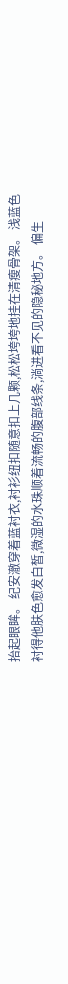抬起眼眸。 纪安澈穿着蓝衬衣,衬衫纽扣随意扣上几颗,松松垮垮地挂在清瘦骨架。 浅蓝色衬得他肤色愈发白皙,微湿的水珠顺着流畅的腹部线条,淌进看不见的隐秘地方。 偏生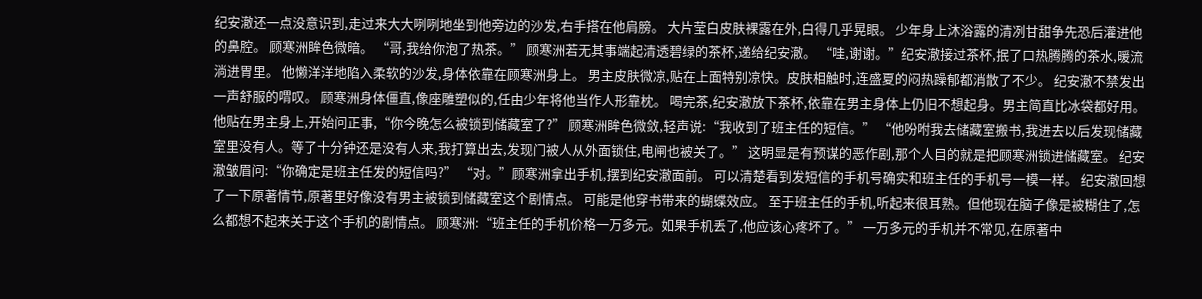纪安澈还一点没意识到,走过来大大咧咧地坐到他旁边的沙发,右手搭在他肩膀。 大片莹白皮肤裸露在外,白得几乎晃眼。 少年身上沐浴露的清冽甘甜争先恐后灌进他的鼻腔。 顾寒洲眸色微暗。 “哥,我给你泡了热茶。” 顾寒洲若无其事端起清透碧绿的茶杯,递给纪安澈。 “哇,谢谢。”纪安澈接过茶杯,抿了口热腾腾的茶水,暖流淌进胃里。 他懒洋洋地陷入柔软的沙发,身体依靠在顾寒洲身上。 男主皮肤微凉,贴在上面特别凉快。皮肤相触时,连盛夏的闷热躁郁都消散了不少。 纪安澈不禁发出一声舒服的喟叹。 顾寒洲身体僵直,像座雕塑似的,任由少年将他当作人形靠枕。 喝完茶,纪安澈放下茶杯,依靠在男主身体上仍旧不想起身。男主简直比冰袋都好用。 他贴在男主身上,开始问正事,“你今晚怎么被锁到储藏室了?” 顾寒洲眸色微敛,轻声说:“我收到了班主任的短信。” “他吩咐我去储藏室搬书,我进去以后发现储藏室里没有人。等了十分钟还是没有人来,我打算出去,发现门被人从外面锁住,电闸也被关了。” 这明显是有预谋的恶作剧,那个人目的就是把顾寒洲锁进储藏室。 纪安澈皱眉问:“你确定是班主任发的短信吗?” “对。”顾寒洲拿出手机,摆到纪安澈面前。 可以清楚看到发短信的手机号确实和班主任的手机号一模一样。 纪安澈回想了一下原著情节,原著里好像没有男主被锁到储藏室这个剧情点。 可能是他穿书带来的蝴蝶效应。 至于班主任的手机,听起来很耳熟。但他现在脑子像是被糊住了,怎么都想不起来关于这个手机的剧情点。 顾寒洲:“班主任的手机价格一万多元。如果手机丢了,他应该心疼坏了。” 一万多元的手机并不常见,在原著中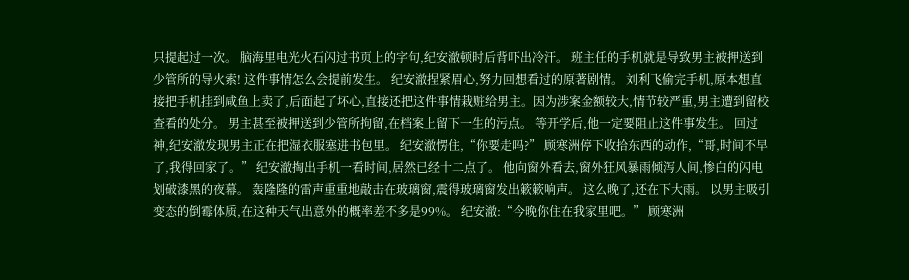只提起过一次。 脑海里电光火石闪过书页上的字句,纪安澈顿时后背吓出冷汗。 班主任的手机就是导致男主被押送到少管所的导火索! 这件事情怎么会提前发生。 纪安澈捏紧眉心,努力回想看过的原著剧情。 刘利飞偷完手机,原本想直接把手机挂到咸鱼上卖了,后面起了坏心,直接还把这件事情栽赃给男主。因为涉案金额较大,情节较严重,男主遭到留校查看的处分。 男主甚至被押送到少管所拘留,在档案上留下一生的污点。 等开学后,他一定要阻止这件事发生。 回过神,纪安澈发现男主正在把湿衣服塞进书包里。 纪安澈愣住,“你要走吗?” 顾寒洲停下收拾东西的动作,“哥,时间不早了,我得回家了。” 纪安澈掏出手机一看时间,居然已经十二点了。 他向窗外看去,窗外狂风暴雨倾泻人间,惨白的闪电划破漆黑的夜幕。 轰隆隆的雷声重重地敲击在玻璃窗,震得玻璃窗发出簌簌响声。 这么晚了,还在下大雨。 以男主吸引变态的倒霉体质,在这种天气出意外的概率差不多是99%。 纪安澈:“今晚你住在我家里吧。” 顾寒洲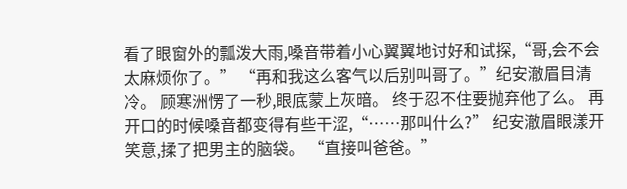看了眼窗外的瓢泼大雨,嗓音带着小心翼翼地讨好和试探,“哥,会不会太麻烦你了。” “再和我这么客气以后别叫哥了。”纪安澈眉目清冷。 顾寒洲愣了一秒,眼底蒙上灰暗。 终于忍不住要抛弃他了么。 再开口的时候嗓音都变得有些干涩,“……那叫什么?” 纪安澈眉眼漾开笑意,揉了把男主的脑袋。 “直接叫爸爸。”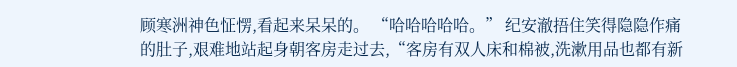顾寒洲神色怔愣,看起来呆呆的。 “哈哈哈哈哈。” 纪安澈捂住笑得隐隐作痛的肚子,艰难地站起身朝客房走过去,“客房有双人床和棉被,洗漱用品也都有新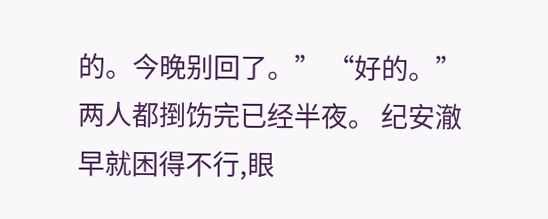的。今晚别回了。” “好的。” 两人都捯饬完已经半夜。 纪安澈早就困得不行,眼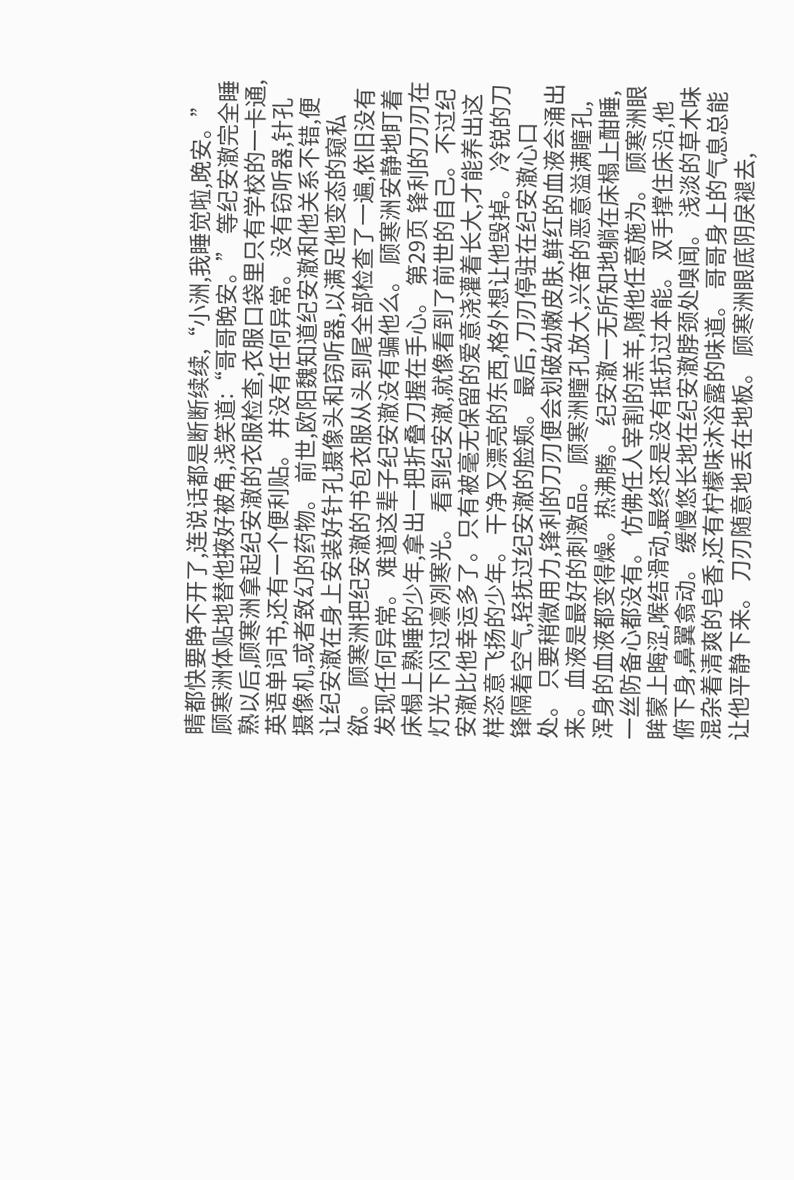睛都快要睁不开了,连说话都是断断续续,“小洲,我睡觉啦,晚安。” 顾寒洲体贴地替他掖好被角,浅笑道:“哥哥晚安。” 等纪安澈完全睡熟以后,顾寒洲拿起纪安澈的衣服检查,衣服口袋里只有学校的一卡通,英语单词书,还有一个便利贴。 并没有任何异常。 没有窃听器,针孔摄像机,或者致幻的药物。 前世,欧阳魏知道纪安澈和他关系不错,便让纪安澈在身上安装好针孔摄像头和窃听器,以满足他变态的窥私欲。 顾寒洲把纪安澈的书包衣服从头到尾全部检查了一遍,依旧没有发现任何异常。 难道这辈子纪安澈没有骗他么。 顾寒洲安静地盯着床榻上熟睡的少年,拿出一把折叠刀握在手心。 第29页 锋利的刀刃在灯光下闪过凛冽寒光。 看到纪安澈,就像看到了前世的自己。不过纪安澈比他幸运多了。只有被毫无保留的爱意浇灌着长大,才能养出这样恣意飞扬的少年。 干净又漂亮的东西,格外想让他毁掉。 冷锐的刀锋隔着空气,轻抚过纪安澈的脸颊。 最后, 刀刃停驻在纪安澈心口处。 只要稍微用力,锋利的刀刃便会划破幼嫩皮肤,鲜红的血液会涌出来。 血液是最好的刺激品。 顾寒洲瞳孔放大,兴奋的恶意溢满瞳孔,浑身的血液都变得燥。热沸腾。 纪安澈一无所知地躺在床榻上酣睡,一丝防备心都没有。 仿佛任人宰割的羔羊,随他任意施为。 顾寒洲眼眸蒙上晦涩,喉结滑动,最终还是没有抵抗过本能。 双手撑住床沿,他俯下身,鼻翼翕动。 缓慢悠长地在纪安澈脖颈处嗅闻。 浅淡的草木味混杂着清爽的皂香,还有柠檬味沐浴露的味道。 哥哥身上的气息总能让他平静下来。 刀刃随意地丢在地板。 顾寒洲眼底阴戾褪去,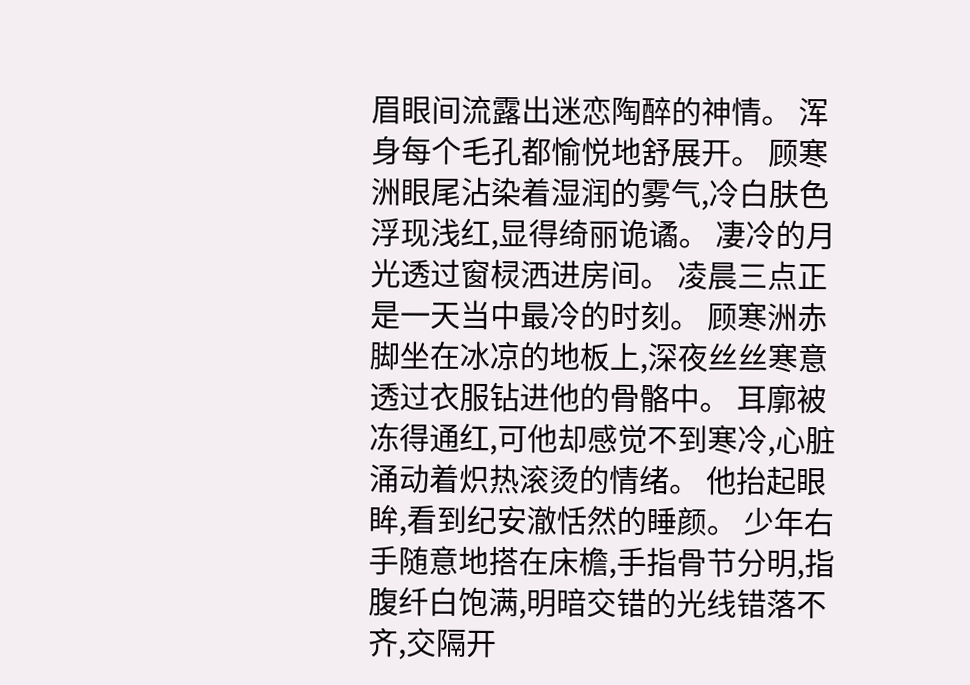眉眼间流露出迷恋陶醉的神情。 浑身每个毛孔都愉悦地舒展开。 顾寒洲眼尾沾染着湿润的雾气,冷白肤色浮现浅红,显得绮丽诡谲。 凄冷的月光透过窗棂洒进房间。 凌晨三点正是一天当中最冷的时刻。 顾寒洲赤脚坐在冰凉的地板上,深夜丝丝寒意透过衣服钻进他的骨骼中。 耳廓被冻得通红,可他却感觉不到寒冷,心脏涌动着炽热滚烫的情绪。 他抬起眼眸,看到纪安澈恬然的睡颜。 少年右手随意地搭在床檐,手指骨节分明,指腹纤白饱满,明暗交错的光线错落不齐,交隔开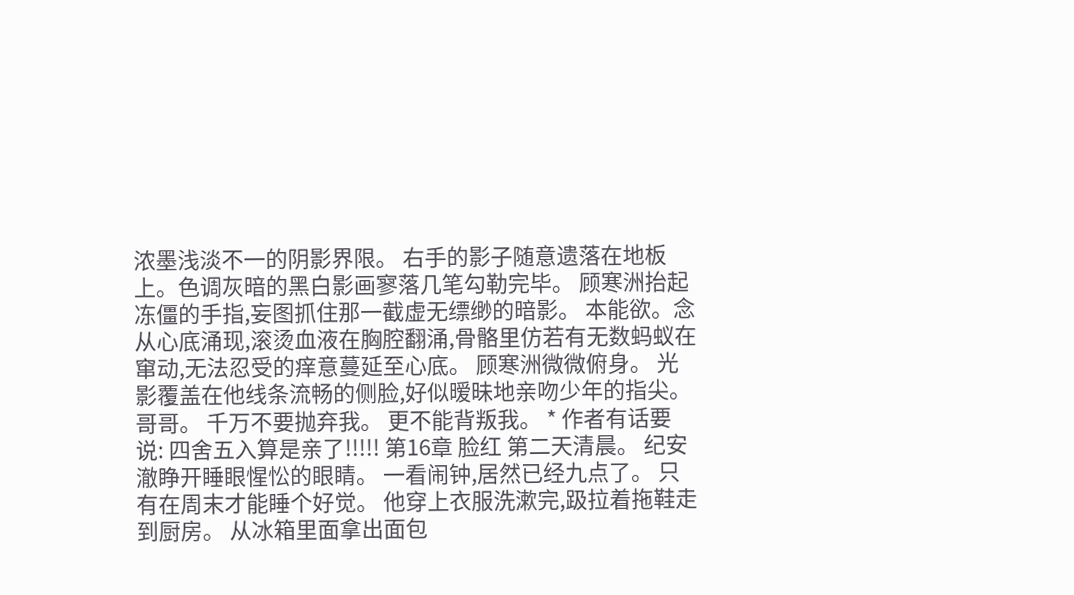浓墨浅淡不一的阴影界限。 右手的影子随意遗落在地板上。色调灰暗的黑白影画寥落几笔勾勒完毕。 顾寒洲抬起冻僵的手指,妄图抓住那一截虚无缥缈的暗影。 本能欲。念从心底涌现,滚烫血液在胸腔翻涌,骨骼里仿若有无数蚂蚁在窜动,无法忍受的痒意蔓延至心底。 顾寒洲微微俯身。 光影覆盖在他线条流畅的侧脸,好似暧昧地亲吻少年的指尖。 哥哥。 千万不要抛弃我。 更不能背叛我。 * 作者有话要说: 四舍五入算是亲了!!!!! 第16章 脸红 第二天清晨。 纪安澈睁开睡眼惺忪的眼睛。 一看闹钟,居然已经九点了。 只有在周末才能睡个好觉。 他穿上衣服洗漱完,趿拉着拖鞋走到厨房。 从冰箱里面拿出面包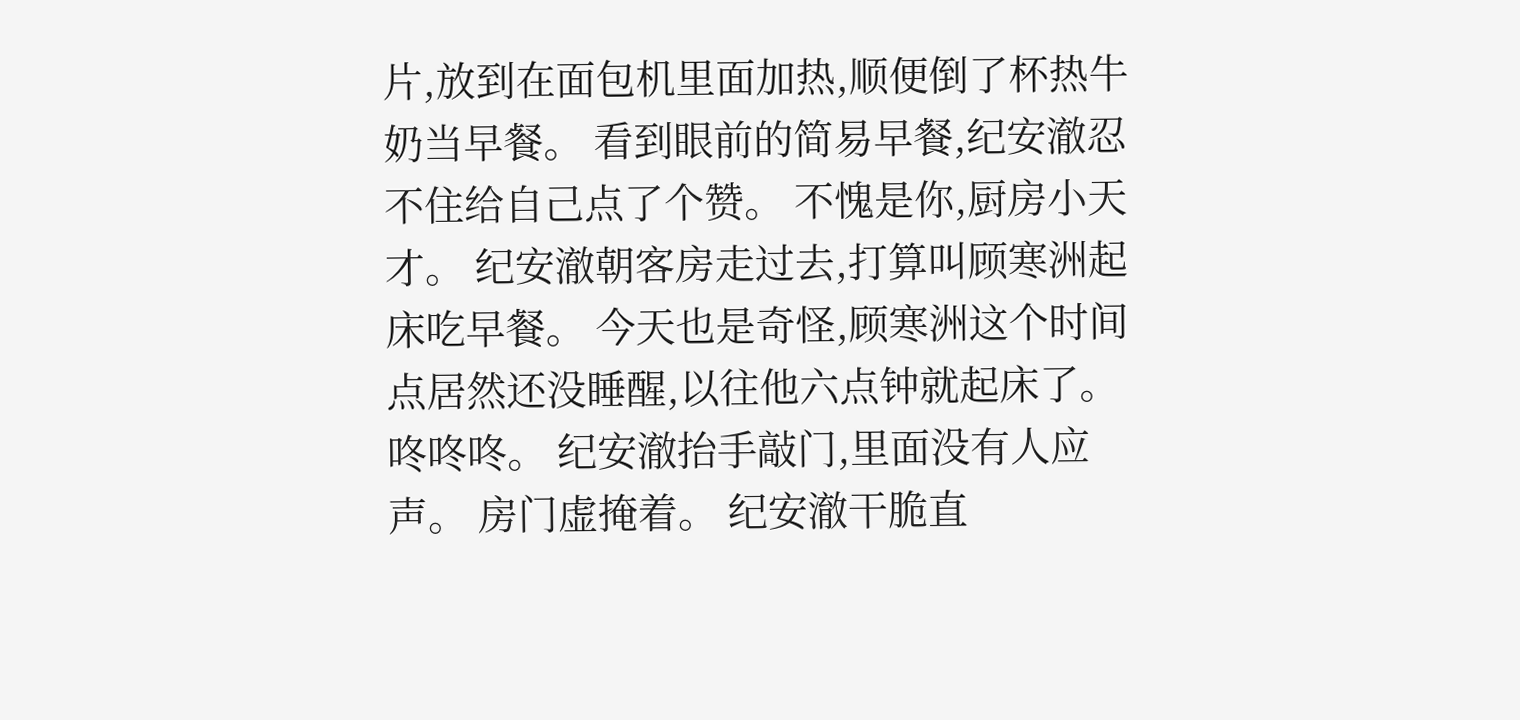片,放到在面包机里面加热,顺便倒了杯热牛奶当早餐。 看到眼前的简易早餐,纪安澈忍不住给自己点了个赞。 不愧是你,厨房小天才。 纪安澈朝客房走过去,打算叫顾寒洲起床吃早餐。 今天也是奇怪,顾寒洲这个时间点居然还没睡醒,以往他六点钟就起床了。 咚咚咚。 纪安澈抬手敲门,里面没有人应声。 房门虚掩着。 纪安澈干脆直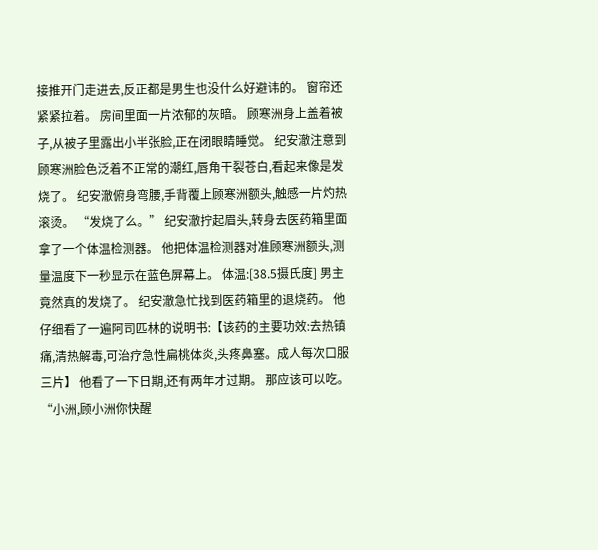接推开门走进去,反正都是男生也没什么好避讳的。 窗帘还紧紧拉着。 房间里面一片浓郁的灰暗。 顾寒洲身上盖着被子,从被子里露出小半张脸,正在闭眼睛睡觉。 纪安澈注意到顾寒洲脸色泛着不正常的潮红,唇角干裂苍白,看起来像是发烧了。 纪安澈俯身弯腰,手背覆上顾寒洲额头,触感一片灼热滚烫。 “发烧了么。” 纪安澈拧起眉头,转身去医药箱里面拿了一个体温检测器。 他把体温检测器对准顾寒洲额头,测量温度下一秒显示在蓝色屏幕上。 体温:[38.5摄氏度] 男主竟然真的发烧了。 纪安澈急忙找到医药箱里的退烧药。 他仔细看了一遍阿司匹林的说明书:【该药的主要功效:去热镇痛,清热解毒,可治疗急性扁桃体炎,头疼鼻塞。成人每次口服三片】 他看了一下日期,还有两年才过期。 那应该可以吃。 “小洲,顾小洲你快醒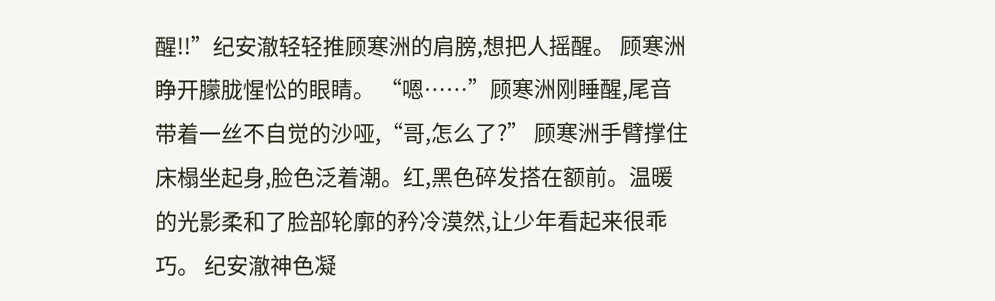醒!!”纪安澈轻轻推顾寒洲的肩膀,想把人摇醒。 顾寒洲睁开朦胧惺忪的眼睛。 “嗯……”顾寒洲刚睡醒,尾音带着一丝不自觉的沙哑,“哥,怎么了?” 顾寒洲手臂撑住床榻坐起身,脸色泛着潮。红,黑色碎发搭在额前。温暖的光影柔和了脸部轮廓的矜冷漠然,让少年看起来很乖巧。 纪安澈神色凝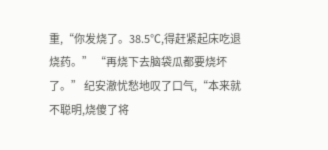重,“你发烧了。38.5℃,得赶紧起床吃退烧药。” “再烧下去脑袋瓜都要烧坏了。” 纪安澈忧愁地叹了口气,“本来就不聪明,烧傻了将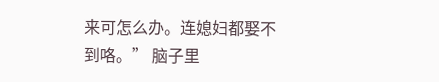来可怎么办。连媳妇都娶不到咯。” 脑子里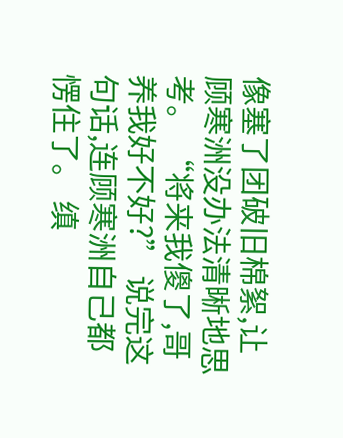像塞了团破旧棉絮,让顾寒洲没办法清晰地思考。 “将来我傻了,哥养我好不好?” 说完这句话,连顾寒洲自己都愣住了。 缜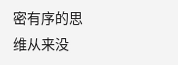密有序的思维从来没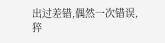出过差错,偶然一次错误,猝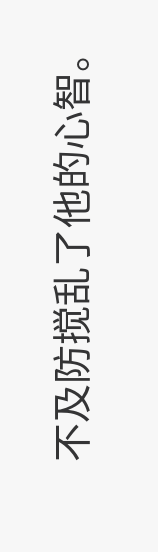不及防搅乱了他的心智。